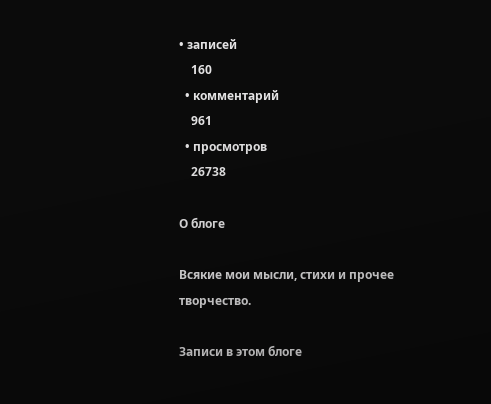• записей
    160
  • комментарий
    961
  • просмотров
    26738

О блоге

Всякие мои мысли, стихи и прочее творчество.

Записи в этом блоге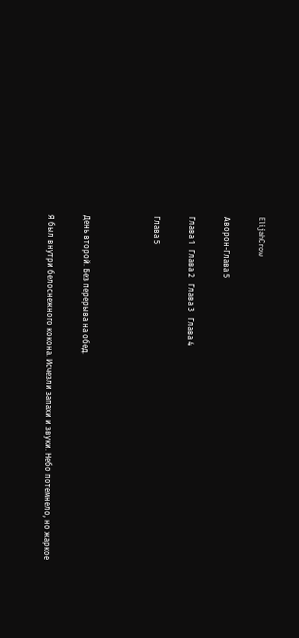ElijahCrow

Аворон-Глава 5

Глава 1   Глава 2   Глава 3   Глава 4

Глава 5



День второй. Без перерыва на обед.

Я был внутри белоснежного кокона. Исчезли запахи и звуки. Небо потемнело, но жаркое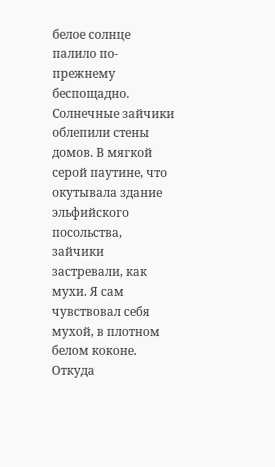белое солнце палило по-прежнему беспощадно. Солнечные зайчики облепили стены домов. В мягкой серой паутине, что окутывала здание эльфийского посольства, зайчики застревали, как мухи. Я сам чувствовал себя мухой, в плотном белом коконе. Откуда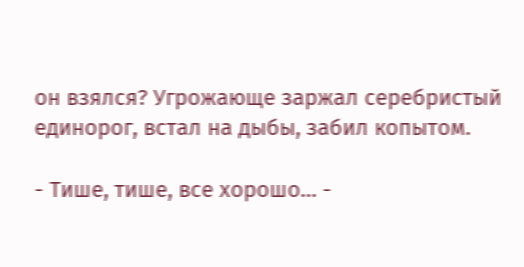он взялся? Угрожающе заржал серебристый единорог, встал на дыбы, забил копытом.

- Тише, тише, все хорошо… -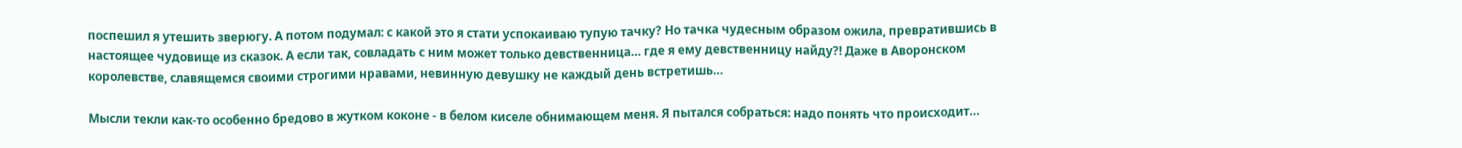поспешил я утешить зверюгу. А потом подумал: с какой это я стати успокаиваю тупую тачку? Но тачка чудесным образом ожила, превратившись в настоящее чудовище из сказок. А если так, совладать с ним может только девственница… где я ему девственницу найду?! Даже в Аворонском королевстве, славящемся своими строгими нравами, невинную девушку не каждый день встретишь…

Мысли текли как-то особенно бредово в жутком коконе - в белом киселе обнимающем меня. Я пытался собраться: надо понять что происходит…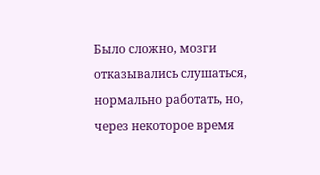Было сложно, мозги отказывались слушаться, нормально работать, но, через некоторое время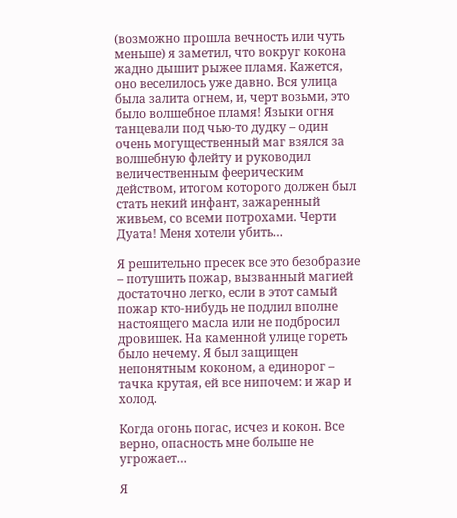(возможно прошла вечность или чуть меньше) я заметил, что вокруг кокона жадно дышит рыжее пламя. Кажется, оно веселилось уже давно. Вся улица была залита огнем, и, черт возьми, это было волшебное пламя! Языки огня танцевали под чью-то дудку – один очень могущественный маг взялся за волшебную флейту и руководил величественным феерическим действом, итогом которого должен был стать некий инфант, зажаренный живьем, со всеми потрохами. Черти Дуата! Меня хотели убить…

Я решительно пресек все это безобразие – потушить пожар, вызванный магией достаточно легко, если в этот самый пожар кто-нибудь не подлил вполне настоящего масла или не подбросил дровишек. На каменной улице гореть было нечему. Я был защищен непонятным коконом, а единорог – тачка крутая, ей все нипочем: и жар и холод.

Когда огонь погас, исчез и кокон. Все верно, опасность мне больше не угрожает…

Я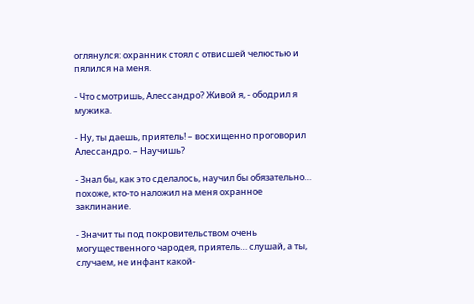оглянулся: охранник стоял с отвисшей челюстью и пялился на меня.

- Что смотришь, Алессандро? Живой я, - ободрил я мужика.

- Ну, ты даешь, приятель! – восхищенно проговорил Алессандро. – Научишь?

- Знал бы, как это сделалось, научил бы обязательно… похоже, кто-то наложил на меня охранное заклинание.

- Значит ты под покровительством очень могущественного чародея, приятель… слушай, а ты, случаем, не инфант какой-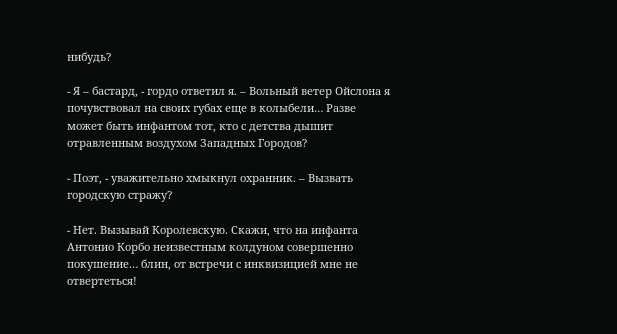нибудь?

- Я – бастард, - гордо ответил я. – Вольный ветер Ойслона я почувствовал на своих губах еще в колыбели… Разве может быть инфантом тот, кто с детства дышит отравленным воздухом Западных Городов?

- Поэт, - уважительно хмыкнул охранник. – Вызвать городскую стражу?

- Нет. Вызывай Королевскую. Скажи, что на инфанта Антонио Корбо неизвестным колдуном совершенно покушение… блин, от встречи с инквизицией мне не отвертеться!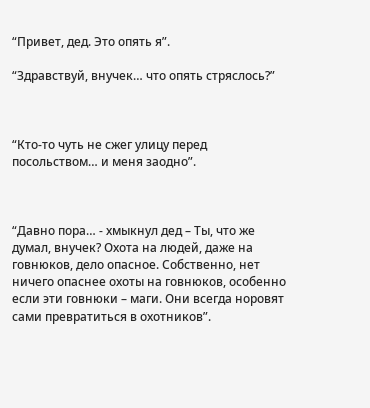“Привет, дед. Это опять я”.

“Здравствуй, внучек… что опять стряслось?”



“Кто-то чуть не сжег улицу перед посольством… и меня заодно”.



“Давно пора… - хмыкнул дед – Ты, что же думал, внучек? Охота на людей, даже на говнюков, дело опасное. Собственно, нет ничего опаснее охоты на говнюков, особенно если эти говнюки – маги. Они всегда норовят сами превратиться в охотников”.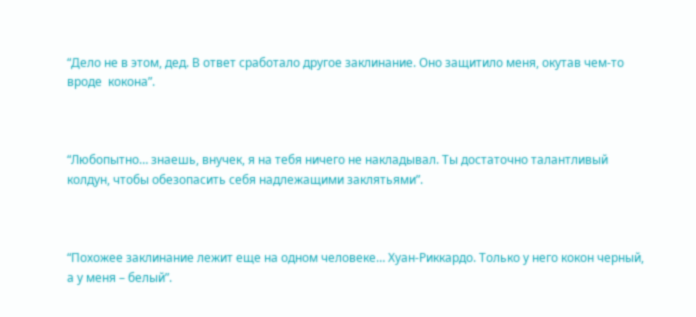“Дело не в этом, дед. В ответ сработало другое заклинание. Оно защитило меня, окутав чем-то вроде  кокона”.



“Любопытно… знаешь, внучек, я на тебя ничего не накладывал. Ты достаточно талантливый колдун, чтобы обезопасить себя надлежащими заклятьями”.



“Похожее заклинание лежит еще на одном человеке… Хуан-Риккардо. Только у него кокон черный, а у меня – белый”.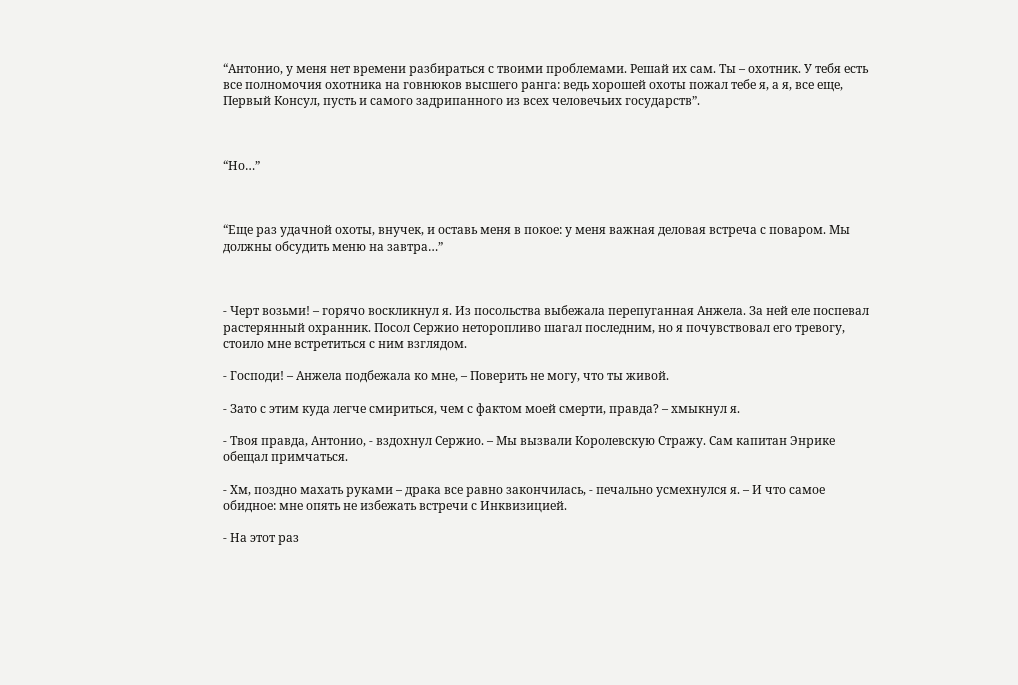“Антонио, у меня нет времени разбираться с твоими проблемами. Решай их сам. Ты – охотник. У тебя есть все полномочия охотника на говнюков высшего ранга: ведь хорошей охоты пожал тебе я, а я, все еще, Первый Консул, пусть и самого задрипанного из всех человечьих государств”.



“Но…”



“Еще раз удачной охоты, внучек, и оставь меня в покое: у меня важная деловая встреча с поваром. Мы должны обсудить меню на завтра…”



- Черт возьми! – горячо воскликнул я. Из посольства выбежала перепуганная Анжела. За ней еле поспевал растерянный охранник. Посол Сержио неторопливо шагал последним, но я почувствовал его тревогу, стоило мне встретиться с ним взглядом.

- Господи! – Анжела подбежала ко мне, – Поверить не могу, что ты живой.

- Зато с этим куда легче смириться, чем с фактом моей смерти, правда? – хмыкнул я.

- Твоя правда, Антонио, - вздохнул Сержио. – Мы вызвали Королевскую Стражу. Сам капитан Энрике обещал примчаться.

- Хм, поздно махать руками – драка все равно закончилась, - печально усмехнулся я. – И что самое обидное: мне опять не избежать встречи с Инквизицией.

- На этот раз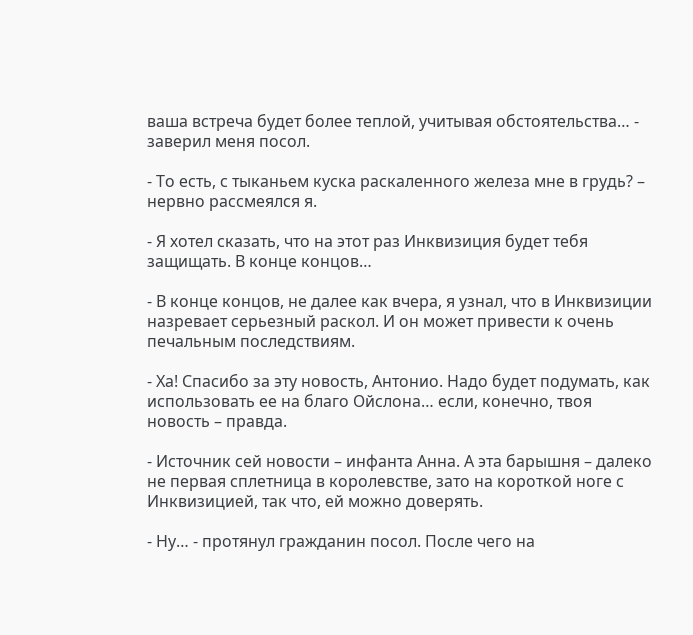ваша встреча будет более теплой, учитывая обстоятельства… - заверил меня посол.

- То есть, с тыканьем куска раскаленного железа мне в грудь? – нервно рассмеялся я.

- Я хотел сказать, что на этот раз Инквизиция будет тебя защищать. В конце концов…

- В конце концов, не далее как вчера, я узнал, что в Инквизиции назревает серьезный раскол. И он может привести к очень печальным последствиям.

- Ха! Спасибо за эту новость, Антонио. Надо будет подумать, как использовать ее на благо Ойслона… если, конечно, твоя новость – правда.

- Источник сей новости – инфанта Анна. А эта барышня – далеко не первая сплетница в королевстве, зато на короткой ноге с Инквизицией, так что, ей можно доверять.

- Ну… - протянул гражданин посол. После чего на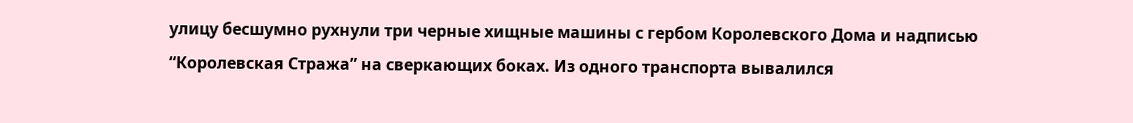улицу бесшумно рухнули три черные хищные машины с гербом Королевского Дома и надписью “Королевская Стража” на сверкающих боках. Из одного транспорта вывалился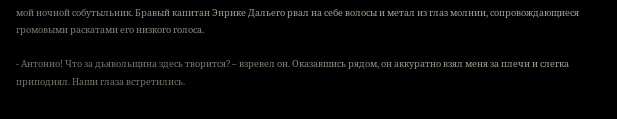мой ночной собутыльник. Бравый капитан Энрике Дальего рвал на себе волосы и метал из глаз молнии, сопровождающиеся громовыми раскатами его низкого голоса.

- Антонио! Что за дьявольщина здесь творится? – взревел он. Оказавшись рядом, он аккуратно взял меня за плечи и слегка приподнял. Наши глаза встретились.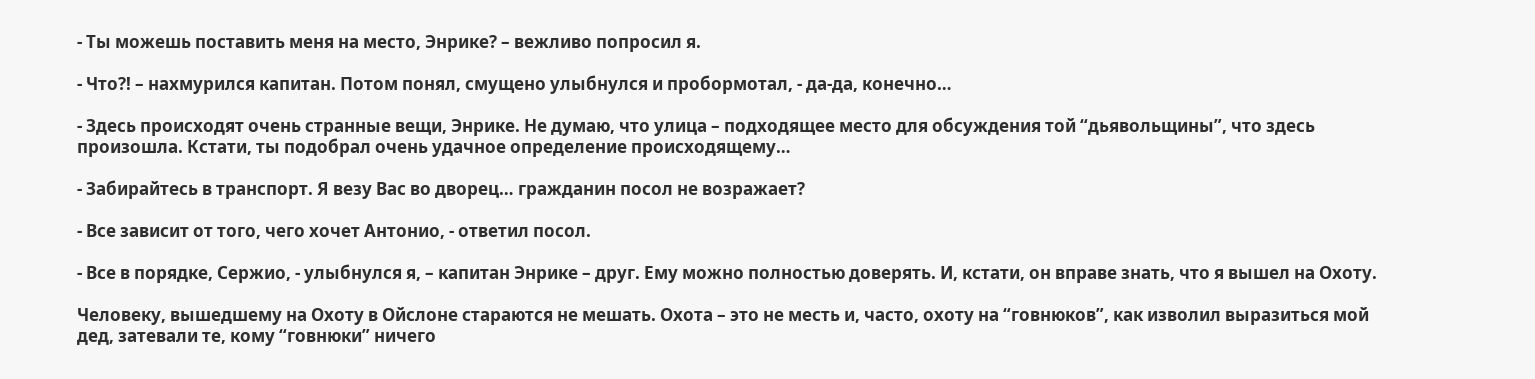- Ты можешь поставить меня на место, Энрике? – вежливо попросил я.

- Что?! – нахмурился капитан. Потом понял, смущено улыбнулся и пробормотал, - да-да, конечно…

- Здесь происходят очень странные вещи, Энрике. Не думаю, что улица – подходящее место для обсуждения той “дьявольщины”, что здесь произошла. Кстати, ты подобрал очень удачное определение происходящему…

- Забирайтесь в транспорт. Я везу Вас во дворец… гражданин посол не возражает?

- Все зависит от того, чего хочет Антонио, - ответил посол.

- Все в порядке, Сержио, - улыбнулся я, – капитан Энрике – друг. Ему можно полностью доверять. И, кстати, он вправе знать, что я вышел на Охоту.

Человеку, вышедшему на Охоту в Ойслоне стараются не мешать. Охота – это не месть и, часто, охоту на “говнюков”, как изволил выразиться мой дед, затевали те, кому “говнюки” ничего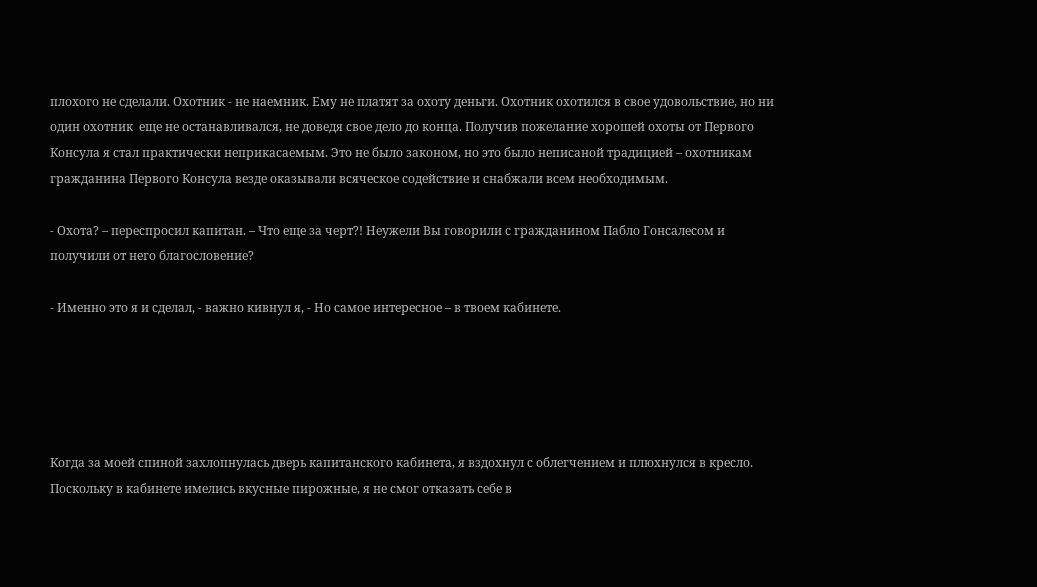плохого не сделали. Охотник - не наемник. Ему не платят за охоту деньги. Охотник охотился в свое удовольствие, но ни один охотник  еще не останавливался, не доведя свое дело до конца. Получив пожелание хорошей охоты от Первого Консула я стал практически неприкасаемым. Это не было законом, но это было неписаной традицией – охотникам гражданина Первого Консула везде оказывали всяческое содействие и снабжали всем необходимым.

- Охота? – переспросил капитан. – Что еще за черт?! Неужели Вы говорили с гражданином Пабло Гонсалесом и получили от него благословение?

- Именно это я и сделал, - важно кивнул я, - Но самое интересное – в твоем кабинете.





Когда за моей спиной захлопнулась дверь капитанского кабинета, я вздохнул с облегчением и плюхнулся в кресло. Поскольку в кабинете имелись вкусные пирожные, я не смог отказать себе в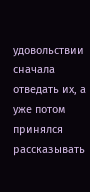удовольствии сначала отведать их, а уже потом принялся рассказывать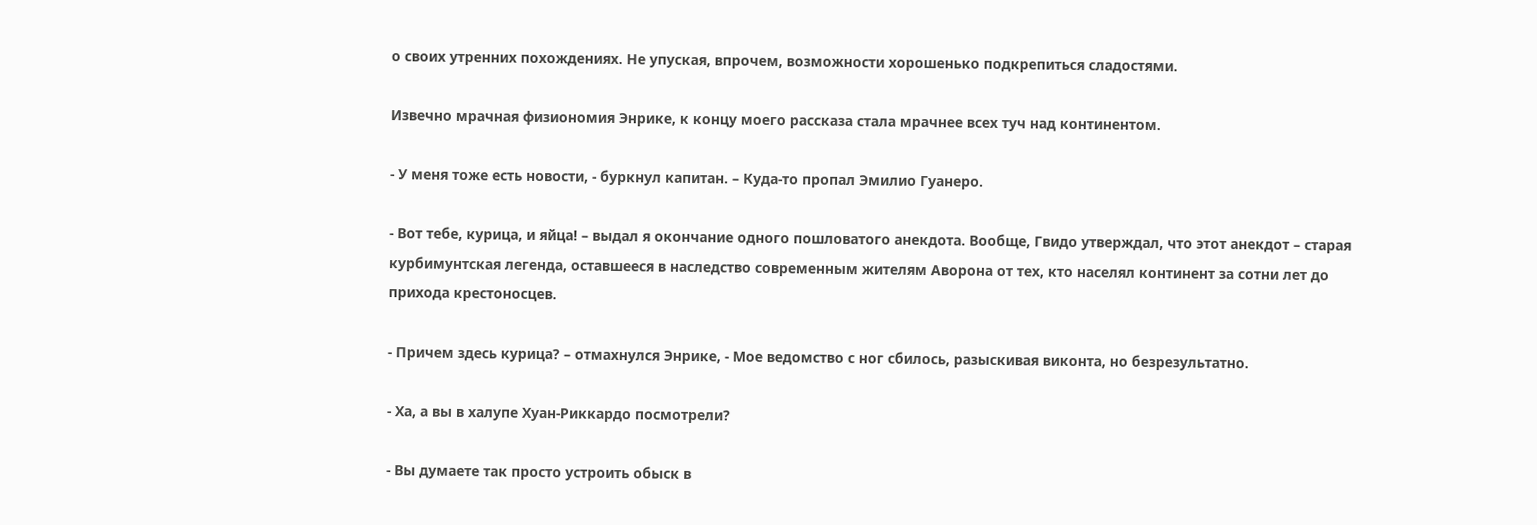о своих утренних похождениях. Не упуская, впрочем, возможности хорошенько подкрепиться сладостями.

Извечно мрачная физиономия Энрике, к концу моего рассказа стала мрачнее всех туч над континентом.

- У меня тоже есть новости, - буркнул капитан. – Куда-то пропал Эмилио Гуанеро.

- Вот тебе, курица, и яйца! – выдал я окончание одного пошловатого анекдота. Вообще, Гвидо утверждал, что этот анекдот – старая курбимунтская легенда, оставшееся в наследство современным жителям Аворона от тех, кто населял континент за сотни лет до прихода крестоносцев.

- Причем здесь курица? – отмахнулся Энрике, - Мое ведомство с ног сбилось, разыскивая виконта, но безрезультатно.

- Ха, а вы в халупе Хуан-Риккардо посмотрели?

- Вы думаете так просто устроить обыск в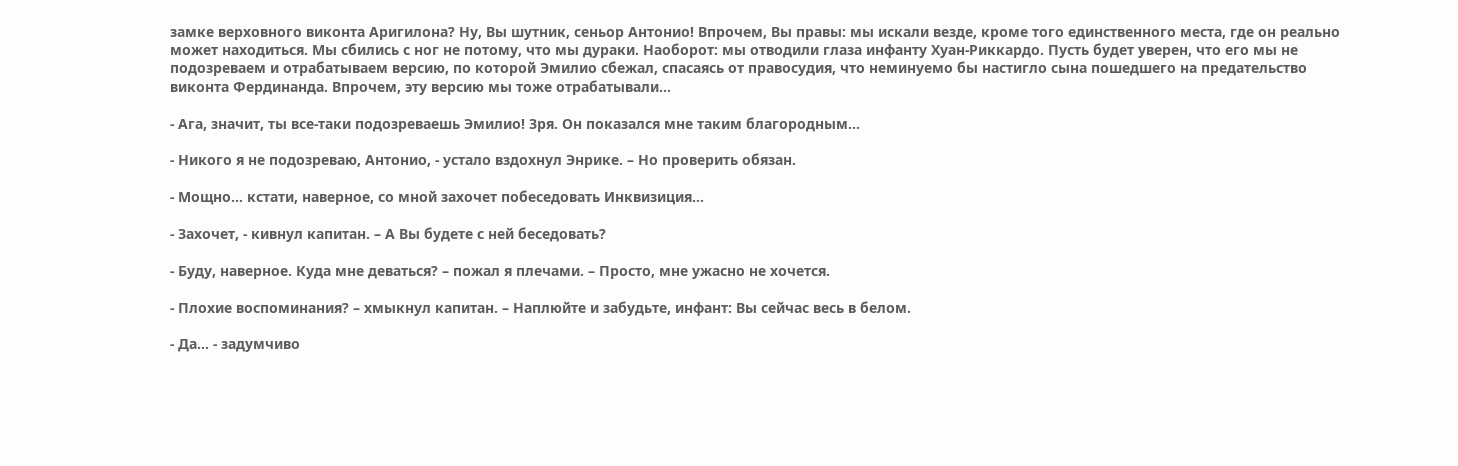замке верховного виконта Аригилона? Ну, Вы шутник, сеньор Антонио! Впрочем, Вы правы: мы искали везде, кроме того единственного места, где он реально может находиться. Мы сбились с ног не потому, что мы дураки. Наоборот: мы отводили глаза инфанту Хуан-Риккардо. Пусть будет уверен, что его мы не подозреваем и отрабатываем версию, по которой Эмилио сбежал, спасаясь от правосудия, что неминуемо бы настигло сына пошедшего на предательство виконта Фердинанда. Впрочем, эту версию мы тоже отрабатывали…

- Ага, значит, ты все-таки подозреваешь Эмилио! Зря. Он показался мне таким благородным…

- Никого я не подозреваю, Антонио, - устало вздохнул Энрике. – Но проверить обязан.

- Мощно… кстати, наверное, со мной захочет побеседовать Инквизиция…

- Захочет, - кивнул капитан. – А Вы будете с ней беседовать?

- Буду, наверное. Куда мне деваться? – пожал я плечами. – Просто, мне ужасно не хочется.

- Плохие воспоминания? – хмыкнул капитан. – Наплюйте и забудьте, инфант: Вы сейчас весь в белом.

- Да… - задумчиво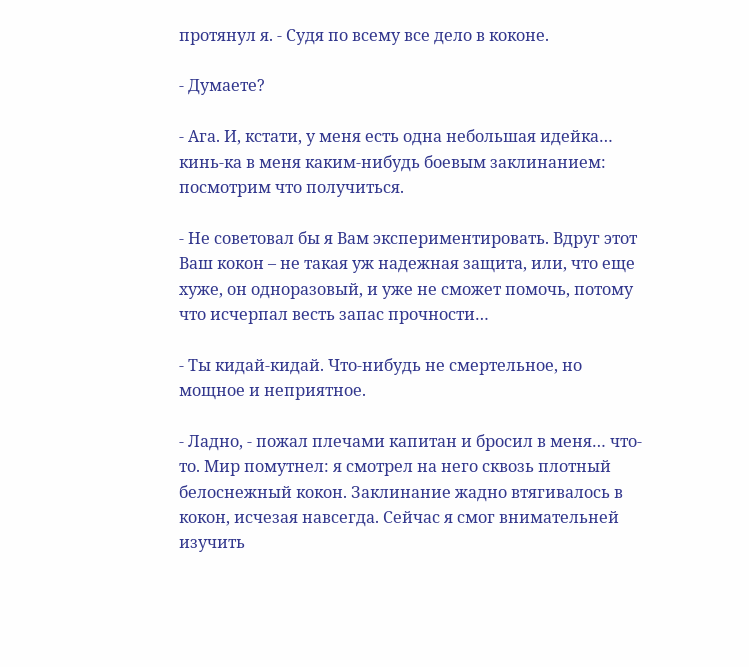протянул я. - Судя по всему все дело в коконе.

- Думаете?

- Ага. И, кстати, у меня есть одна небольшая идейка… кинь-ка в меня каким-нибудь боевым заклинанием: посмотрим что получиться.

- Не советовал бы я Вам экспериментировать. Вдруг этот Ваш кокон – не такая уж надежная защита, или, что еще хуже, он одноразовый, и уже не сможет помочь, потому что исчерпал весть запас прочности…

- Ты кидай-кидай. Что-нибудь не смертельное, но мощное и неприятное.

- Ладно, - пожал плечами капитан и бросил в меня… что-то. Мир помутнел: я смотрел на него сквозь плотный белоснежный кокон. Заклинание жадно втягивалось в кокон, исчезая навсегда. Сейчас я смог внимательней изучить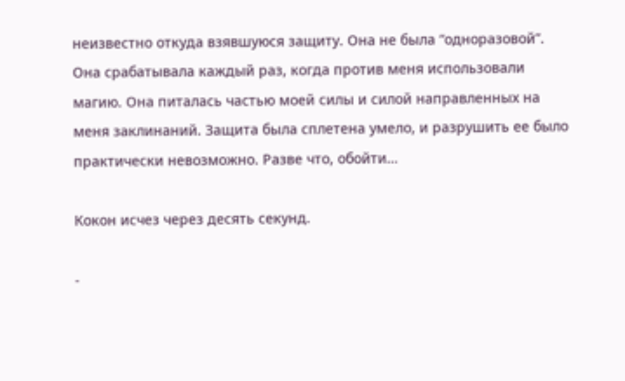неизвестно откуда взявшуюся защиту. Она не была “одноразовой”. Она срабатывала каждый раз, когда против меня использовали магию. Она питалась частью моей силы и силой направленных на меня заклинаний. Защита была сплетена умело, и разрушить ее было практически невозможно. Разве что, обойти…

Кокон исчез через десять секунд.

-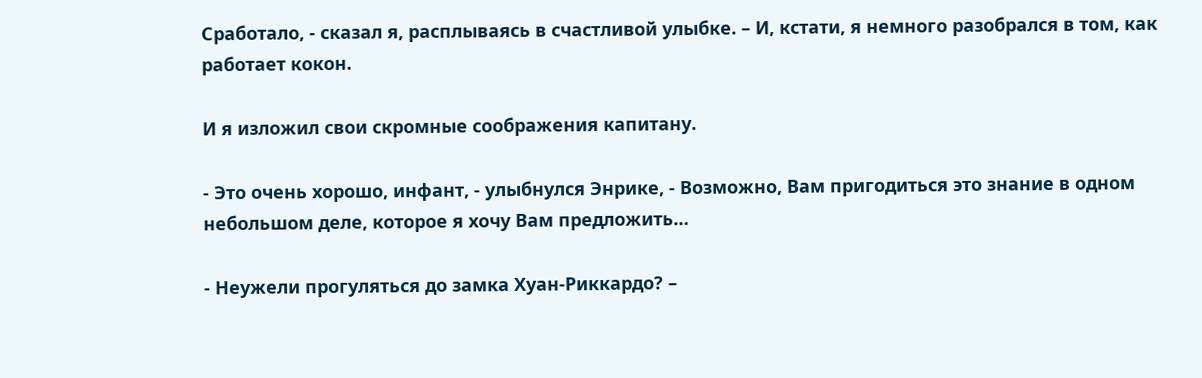Сработало, - сказал я, расплываясь в счастливой улыбке. – И, кстати, я немного разобрался в том, как работает кокон.

И я изложил свои скромные соображения капитану.

- Это очень хорошо, инфант, - улыбнулся Энрике, - Возможно, Вам пригодиться это знание в одном небольшом деле, которое я хочу Вам предложить…

- Неужели прогуляться до замка Хуан-Риккардо? –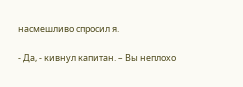насмешливо спросил я.

- Да, - кивнул капитан. – Вы неплохо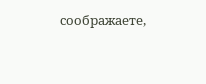соображаете,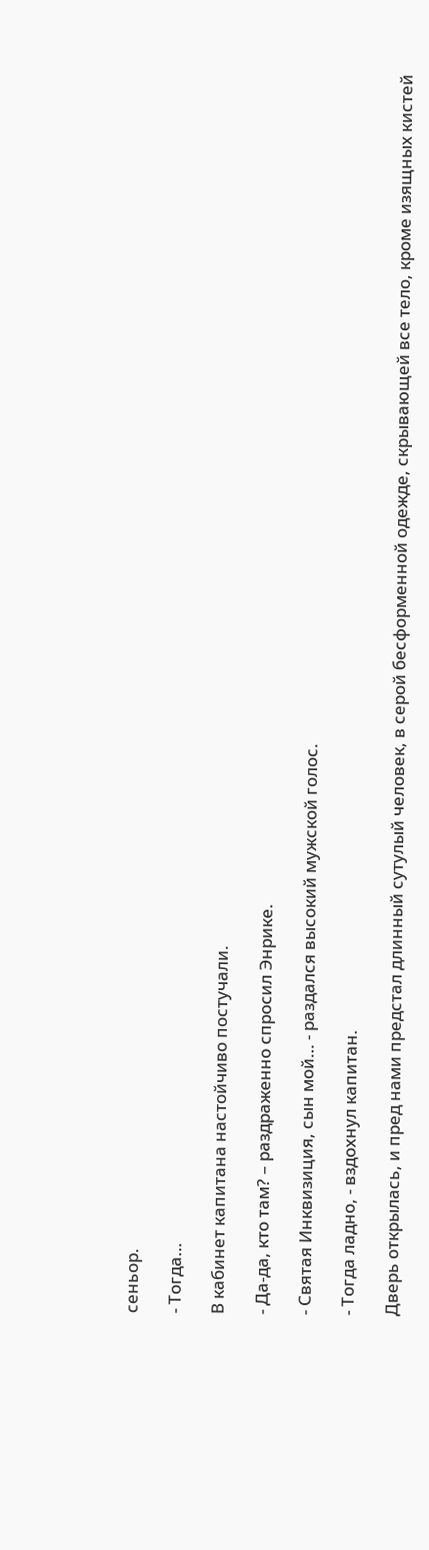сеньор.

- Тогда…

В кабинет капитана настойчиво постучали.

- Да-да, кто там? – раздраженно спросил Энрике.

- Святая Инквизиция, сын мой… - раздался высокий мужской голос.

- Тогда ладно, - вздохнул капитан.

Дверь открылась, и пред нами предстал длинный сутулый человек, в серой бесформенной одежде, скрывающей все тело, кроме изящных кистей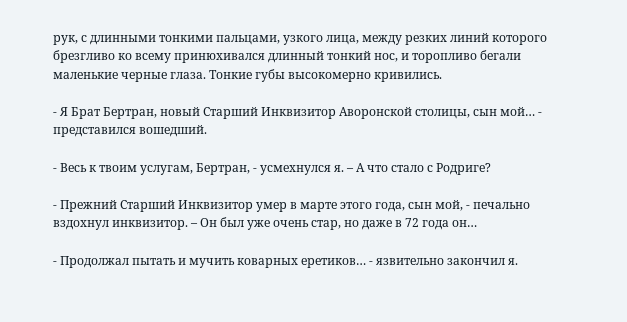рук, с длинными тонкими пальцами, узкого лица, между резких линий которого брезгливо ко всему принюхивался длинный тонкий нос, и торопливо бегали маленькие черные глаза. Тонкие губы высокомерно кривились.

- Я Брат Бертран, новый Старший Инквизитор Аворонской столицы, сын мой… - представился вошедший.

- Весь к твоим услугам, Бертран, - усмехнулся я. – А что стало с Родриге?

- Прежний Старший Инквизитор умер в марте этого года, сын мой, - печально вздохнул инквизитор. – Он был уже очень стар, но даже в 72 года он…

- Продолжал пытать и мучить коварных еретиков… - язвительно закончил я.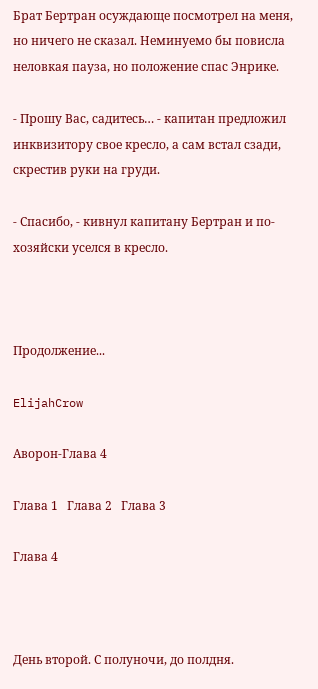Брат Бертран осуждающе посмотрел на меня, но ничего не сказал. Неминуемо бы повисла неловкая пауза, но положение спас Энрике.

- Прошу Вас, садитесь… - капитан предложил инквизитору свое кресло, а сам встал сзади, скрестив руки на груди.

- Спасибо, - кивнул капитану Бертран и по-хозяйски уселся в кресло.



Продолжение...

ElijahCrow

Аворон-Глава 4

Глава 1   Глава 2   Глава 3

Глава 4



День второй. С полуночи, до полдня.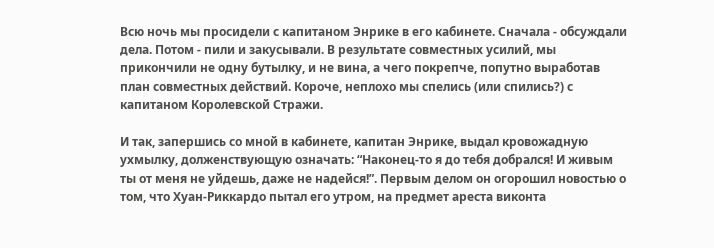Всю ночь мы просидели с капитаном Энрике в его кабинете. Сначала - обсуждали дела. Потом - пили и закусывали. В результате совместных усилий, мы прикончили не одну бутылку, и не вина, а чего покрепче, попутно выработав план совместных действий. Короче, неплохо мы спелись (или спились?) с капитаном Королевской Стражи.

И так, запершись со мной в кабинете, капитан Энрике, выдал кровожадную ухмылку, долженствующую означать: “Наконец-то я до тебя добрался! И живым ты от меня не уйдешь, даже не надейся!”. Первым делом он огорошил новостью о том, что Хуан-Риккардо пытал его утром, на предмет ареста виконта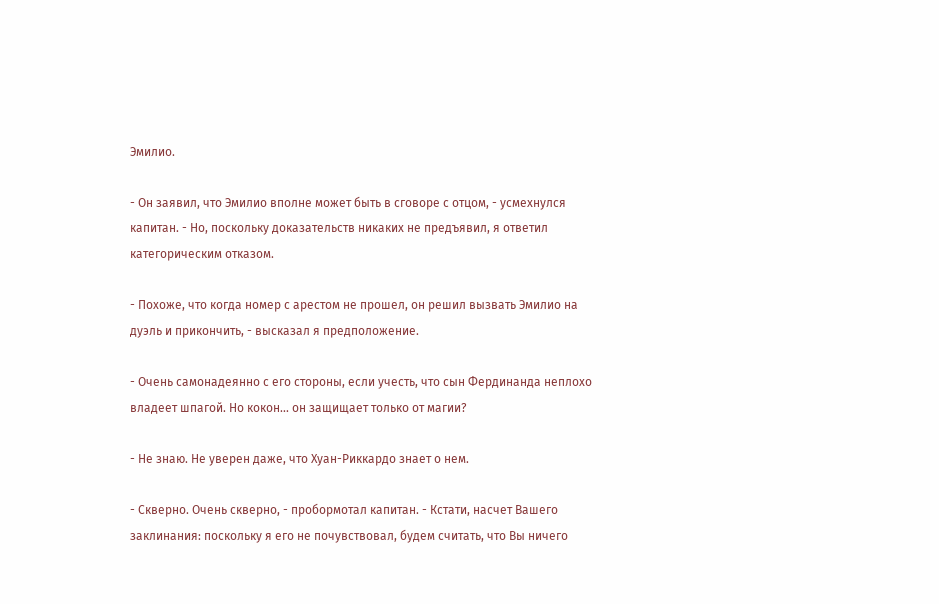Эмилио.

- Он заявил, что Эмилио вполне может быть в сговоре с отцом, - усмехнулся капитан. - Но, поскольку доказательств никаких не предъявил, я ответил категорическим отказом.

- Похоже, что когда номер с арестом не прошел, он решил вызвать Эмилио на дуэль и прикончить, - высказал я предположение.

- Очень самонадеянно с его стороны, если учесть, что сын Фердинанда неплохо владеет шпагой. Но кокон... он защищает только от магии?

- Не знаю. Не уверен даже, что Хуан-Риккардо знает о нем.

- Скверно. Очень скверно, - пробормотал капитан. - Кстати, насчет Вашего заклинания: поскольку я его не почувствовал, будем считать, что Вы ничего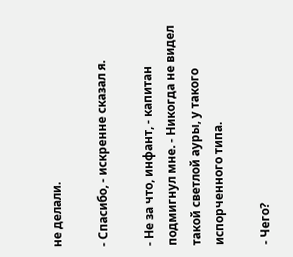не делали.

- Спасибо, - искренне сказал я.

- Не за что, инфант, - капитан подмигнул мне. - Никогда не видел такой светлой ауры, у такого испорченного типа.

- Чего?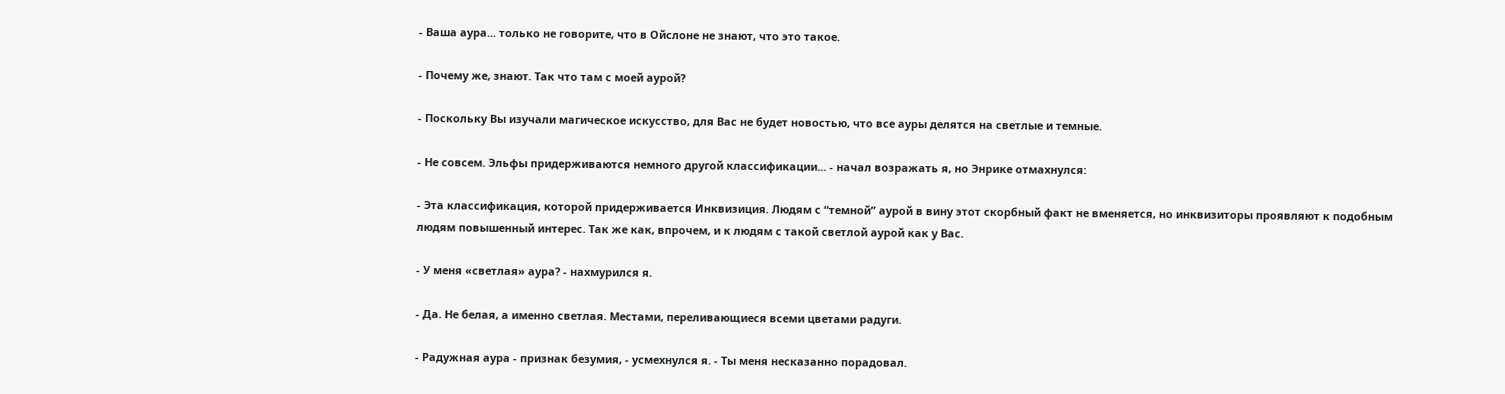- Ваша аура... только не говорите, что в Ойслоне не знают, что это такое.

- Почему же, знают. Так что там с моей аурой?

- Поскольку Вы изучали магическое искусство, для Вас не будет новостью, что все ауры делятся на светлые и темные.

- Не совсем. Эльфы придерживаются немного другой классификации... - начал возражать я, но Энрике отмахнулся:

- Эта классификация, которой придерживается Инквизиция. Людям с “темной” аурой в вину этот скорбный факт не вменяется, но инквизиторы проявляют к подобным людям повышенный интерес. Так же как, впрочем, и к людям с такой светлой аурой как у Вас.

- У меня «светлая» аура? - нахмурился я.

- Да. Не белая, а именно светлая. Местами, переливающиеся всеми цветами радуги.

- Радужная аура - признак безумия, - усмехнулся я. - Ты меня несказанно порадовал.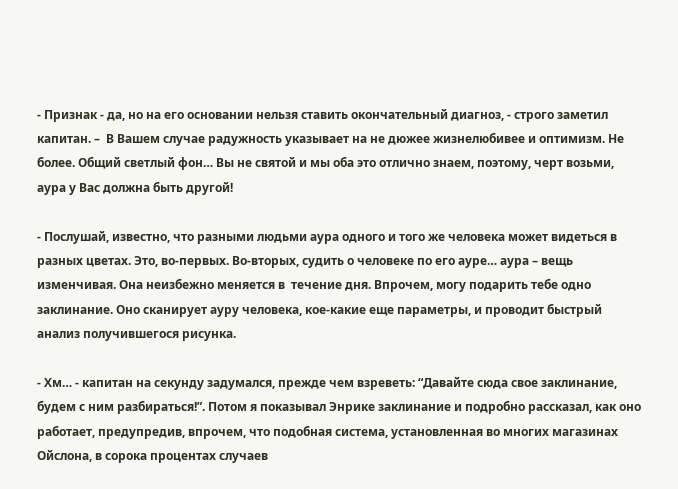- Признак - да, но на его основании нельзя ставить окончательный диагноз, - строго заметил капитан. –  В Вашем случае радужность указывает на не дюжее жизнелюбивее и оптимизм. Не более. Общий светлый фон… Вы не святой и мы оба это отлично знаем, поэтому, черт возьми, аура у Вас должна быть другой!

- Послушай, известно, что разными людьми аура одного и того же человека может видеться в разных цветах. Это, во-первых. Во-вторых, судить о человеке по его ауре… аура – вещь изменчивая. Она неизбежно меняется в  течение дня. Впрочем, могу подарить тебе одно заклинание. Оно сканирует ауру человека, кое-какие еще параметры, и проводит быстрый анализ получившегося рисунка.

- Хм… - капитан на секунду задумался, прежде чем взреветь: “Давайте сюда свое заклинание, будем с ним разбираться!”. Потом я показывал Энрике заклинание и подробно рассказал, как оно работает, предупредив, впрочем, что подобная система, установленная во многих магазинах Ойслона, в сорока процентах случаев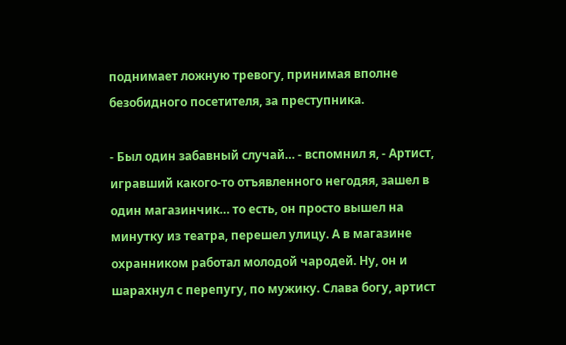поднимает ложную тревогу, принимая вполне безобидного посетителя, за преступника.

- Был один забавный случай… - вспомнил я, - Артист, игравший какого-то отъявленного негодяя, зашел в один магазинчик… то есть, он просто вышел на минутку из театра, перешел улицу. А в магазине охранником работал молодой чародей. Ну, он и шарахнул с перепугу, по мужику. Слава богу, артист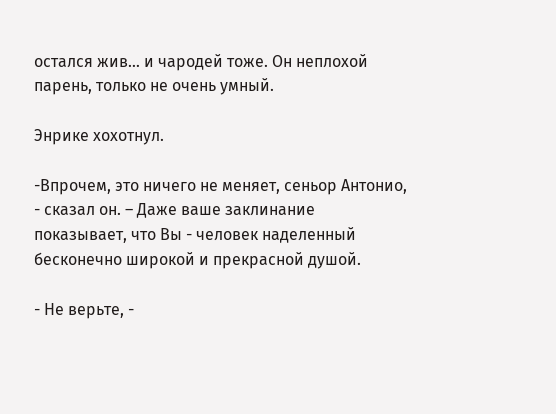остался жив… и чародей тоже. Он неплохой парень, только не очень умный.

Энрике хохотнул.

-Впрочем, это ничего не меняет, сеньор Антонио, - сказал он. – Даже ваше заклинание показывает, что Вы - человек наделенный бесконечно широкой и прекрасной душой.

- Не верьте, -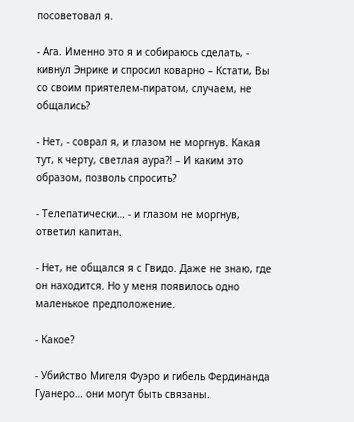посоветовал я.

- Ага. Именно это я и собираюсь сделать, - кивнул Энрике и спросил коварно – Кстати, Вы со своим приятелем-пиратом, случаем, не общались?

- Нет, - соврал я, и глазом не моргнув. Какая тут, к черту, светлая аура?! – И каким это образом, позволь спросить?

- Телепатически… - и глазом не моргнув, ответил капитан.

- Нет, не общался я с Гвидо. Даже не знаю, где он находится. Но у меня появилось одно маленькое предположение.

- Какое?

- Убийство Мигеля Фуэро и гибель Фердинанда Гуанеро… они могут быть связаны.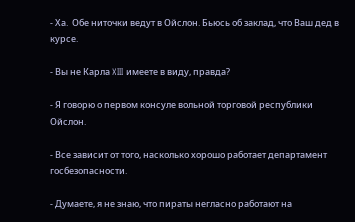- Ха.  Обе ниточки ведут в Ойслон. Бьюсь об заклад, что Ваш дед в курсе.

- Вы не Карла XIII имеете в виду, правда?

- Я говорю о первом консуле вольной торговой республики Ойслон.

- Все зависит от того, насколько хорошо работает департамент госбезопасности.

- Думаете, я не знаю, что пираты негласно работают на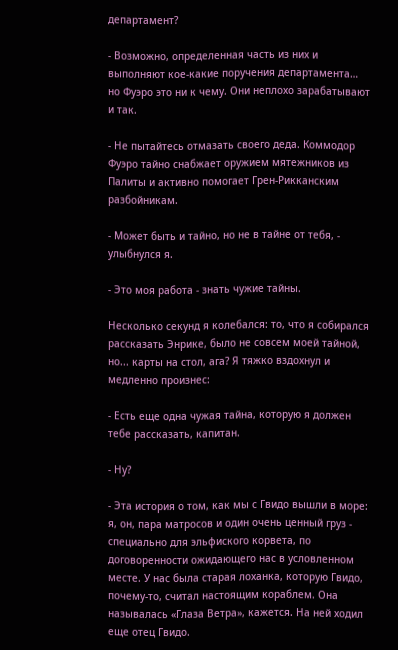департамент?

- Возможно, определенная часть из них и выполняют кое-какие поручения департамента… но Фуэро это ни к чему. Они неплохо зарабатывают и так.

- Не пытайтесь отмазать своего деда. Коммодор Фуэро тайно снабжает оружием мятежников из Палиты и активно помогает Грен-Рикканским разбойникам.

- Может быть и тайно, но не в тайне от тебя, - улыбнулся я.

- Это моя работа - знать чужие тайны.

Несколько секунд я колебался: то, что я собирался рассказать Энрике, было не совсем моей тайной, но... карты на стол, ага? Я тяжко вздохнул и медленно произнес:

- Есть еще одна чужая тайна, которую я должен тебе рассказать, капитан.

- Ну?

- Эта история о том, как мы с Гвидо вышли в море: я, он, пара матросов и один очень ценный груз - специально для эльфиского корвета, по договоренности ожидающего нас в условленном месте. У нас была старая лоханка, которую Гвидо, почему-то, считал настоящим кораблем. Она называлась «Глаза Ветра», кажется. На ней ходил еще отец Гвидо.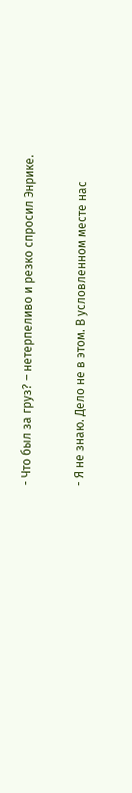- Что был за груз? – нетерпеливо и резко спросил Энрике.

- Я не знаю. Дело не в этом. В условленном месте нас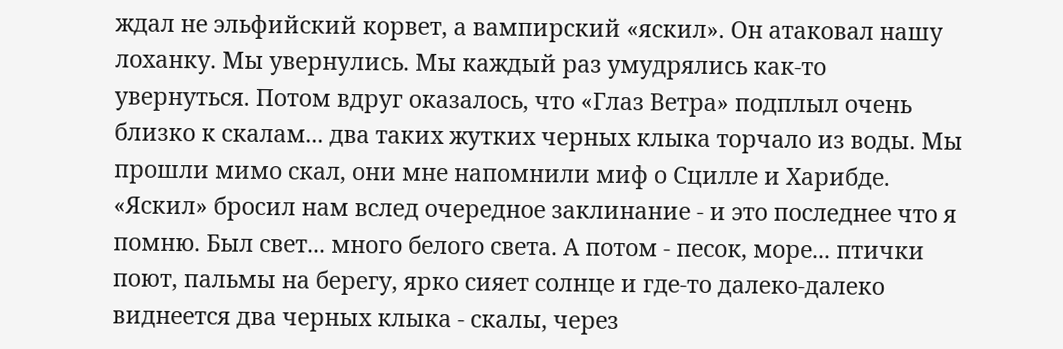ждал не эльфийский корвет, а вампирский «яскил». Он атаковал нашу лоханку. Мы увернулись. Мы каждый раз умудрялись как-то увернуться. Потом вдруг оказалось, что «Глаз Ветра» подплыл очень близко к скалам... два таких жутких черных клыка торчало из воды. Мы прошли мимо скал, они мне напомнили миф о Сцилле и Харибде. «Яскил» бросил нам вслед очередное заклинание - и это последнее что я помню. Был свет... много белого света. А потом - песок, море... птички поют, пальмы на берегу, ярко сияет солнце и где-то далеко-далеко виднеется два черных клыка - скалы, через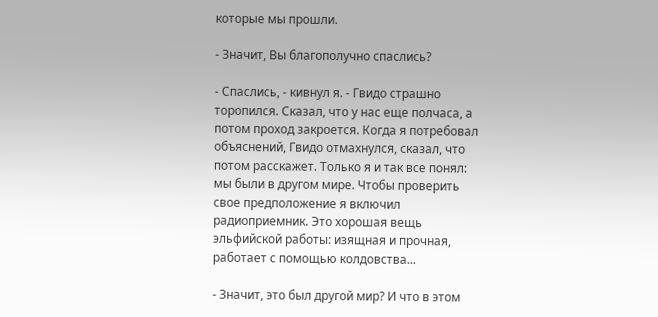которые мы прошли.

- Значит, Вы благополучно спаслись?

- Спаслись, - кивнул я. - Гвидо страшно торопился. Сказал, что у нас еще полчаса, а потом проход закроется. Когда я потребовал объяснений, Гвидо отмахнулся, сказал, что потом расскажет. Только я и так все понял: мы были в другом мире. Чтобы проверить свое предположение я включил радиоприемник. Это хорошая вещь эльфийской работы: изящная и прочная, работает с помощью колдовства...

- Значит, это был другой мир? И что в этом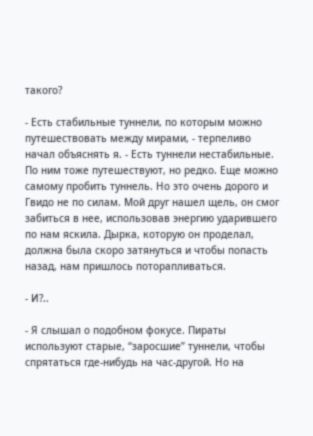такого?

- Есть стабильные туннели, по которым можно путешествовать между мирами, - терпеливо начал объяснять я. - Есть туннели нестабильные. По ним тоже путешествуют, но редко. Еще можно самому пробить туннель. Но это очень дорого и Гвидо не по силам. Мой друг нашел щель, он смог забиться в нее, использовав энергию ударившего по нам яскила. Дырка, которую он проделал, должна была скоро затянуться и чтобы попасть назад, нам пришлось поторапливаться.

- И?..

- Я слышал о подобном фокусе. Пираты используют старые, “заросшие” туннели, чтобы спрятаться где-нибудь на час-другой. Но на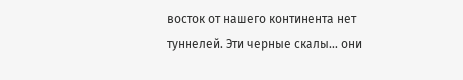восток от нашего континента нет туннелей. Эти черные скалы... они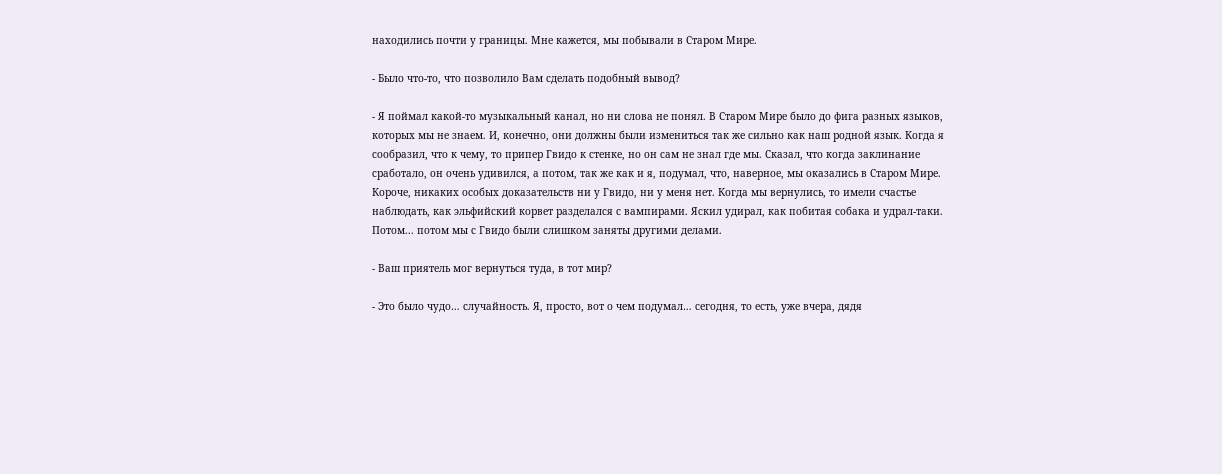находились почти у границы. Мне кажется, мы побывали в Старом Мире.

- Было что-то, что позволило Вам сделать подобный вывод?

- Я поймал какой-то музыкальный канал, но ни слова не понял. В Старом Мире было до фига разных языков, которых мы не знаем. И, конечно, они должны были измениться так же сильно как наш родной язык. Когда я сообразил, что к чему, то припер Гвидо к стенке, но он сам не знал где мы. Сказал, что когда заклинание сработало, он очень удивился, а потом, так же как и я, подумал, что, наверное, мы оказались в Старом Мире. Короче, никаких особых доказательств ни у Гвидо, ни у меня нет. Когда мы вернулись, то имели счастье наблюдать, как эльфийский корвет разделался с вампирами. Яскил удирал, как побитая собака и удрал-таки. Потом... потом мы с Гвидо были слишком заняты другими делами.

- Ваш приятель мог вернуться туда, в тот мир?

- Это было чудо… случайность. Я, просто, вот о чем подумал… сегодня, то есть, уже вчера, дядя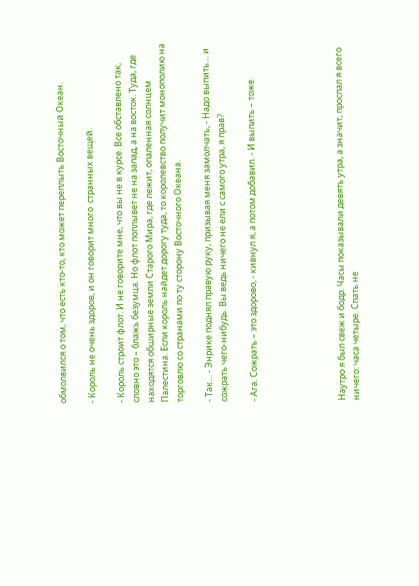обмолвился о том, что есть кто-то, кто может переплыть Восточный Океан.

- Король не очень здоров, и он говорит много  странных вещей.

- Король строит флот. И не говорите мне, что вы не в курсе. Все обставлено так, словно это – блажь безумца. Но флот поплывет не на запад, а на восток. Туда, где находятся обширные земли Старого Мира, где лежит, опаленная солнцем Палестина. Если король найдет дорогу туда, то королевство получит монополию на торговлю со странами по ту сторону Восточного Океана.

- Так… - Энрике поднял правую руку, призывая меня замолчать, - Надо выпить… и сожрать чего-нибудь. Вы ведь ничего не ели с самого утра, я прав?

- Ага. Сожрать – это здорово, - кивнул я, а потом добавил. - И выпить – тоже.





Наутро я был свеж и бодр. Часы показывали девять утра, а значит, проспал я всего ничего: часа четыре. Спать не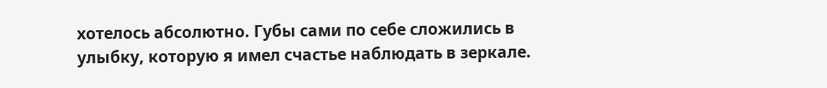хотелось абсолютно. Губы сами по себе сложились в улыбку, которую я имел счастье наблюдать в зеркале.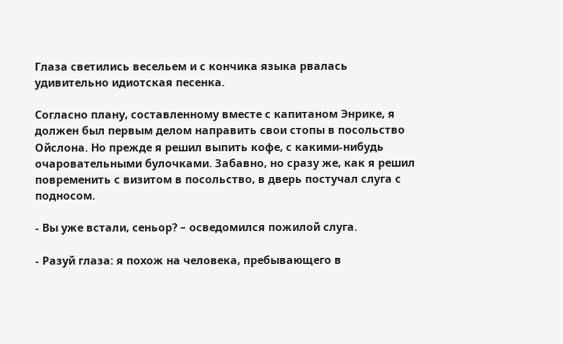Глаза светились весельем и с кончика языка рвалась удивительно идиотская песенка.

Согласно плану, составленному вместе с капитаном Энрике, я должен был первым делом направить свои стопы в посольство Ойслона. Но прежде я решил выпить кофе, с какими-нибудь очаровательными булочками. Забавно, но сразу же, как я решил повременить с визитом в посольство, в дверь постучал слуга с подносом.

- Вы уже встали, сеньор? – осведомился пожилой слуга.

- Разуй глаза: я похож на человека, пребывающего в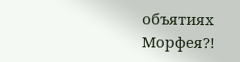объятиях Морфея?!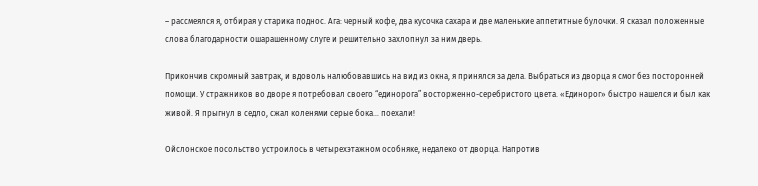– рассмеялся я, отбирая у старика поднос. Ага: черный кофе, два кусочка сахара и две маленькие аппетитные булочки. Я сказал положенные слова благодарности ошарашенному слуге и решительно захлопнул за ним дверь.

Прикончив скромный завтрак, и вдоволь налюбовавшись на вид из окна, я принялся за дела. Выбраться из дворца я смог без посторонней помощи. У стражников во дворе я потребовал своего “единорога” восторженно-серебристого цвета. «Единорог» быстро нашелся и был как живой. Я прыгнул в седло, сжал коленями серые бока… поехали!

Ойслонское посольство устроилось в четырехэтажном особняке, недалеко от дворца. Напротив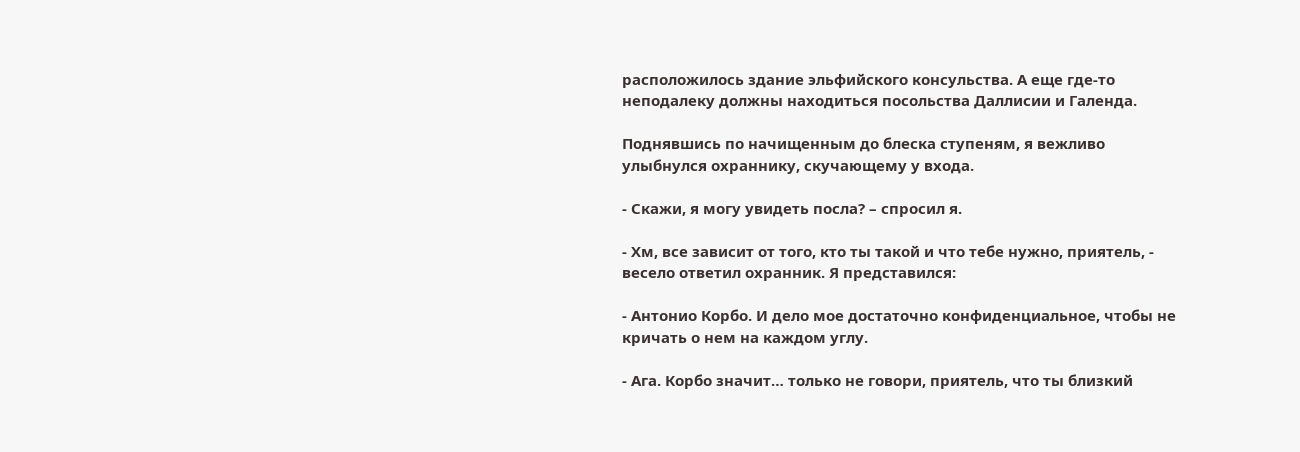расположилось здание эльфийского консульства. А еще где-то неподалеку должны находиться посольства Даллисии и Галенда.

Поднявшись по начищенным до блеска ступеням, я вежливо улыбнулся охраннику, скучающему у входа.

- Скажи, я могу увидеть посла? – спросил я.

- Хм, все зависит от того, кто ты такой и что тебе нужно, приятель, - весело ответил охранник. Я представился:

- Антонио Корбо. И дело мое достаточно конфиденциальное, чтобы не кричать о нем на каждом углу.

- Ага. Корбо значит… только не говори, приятель, что ты близкий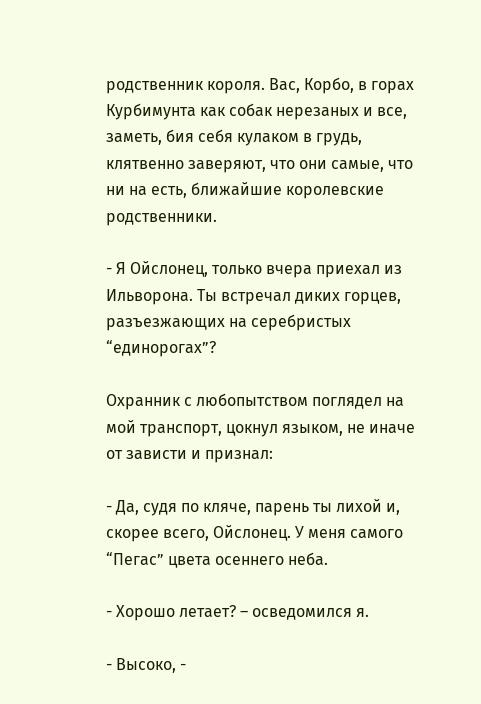родственник короля. Вас, Корбо, в горах Курбимунта как собак нерезаных и все, заметь, бия себя кулаком в грудь, клятвенно заверяют, что они самые, что ни на есть, ближайшие королевские родственники.

- Я Ойслонец, только вчера приехал из Ильворона. Ты встречал диких горцев, разъезжающих на серебристых “единорогах”?

Охранник с любопытством поглядел на мой транспорт, цокнул языком, не иначе от зависти и признал:

- Да, судя по кляче, парень ты лихой и, скорее всего, Ойслонец. У меня самого “Пегас” цвета осеннего неба.

- Хорошо летает? – осведомился я.

- Высоко, -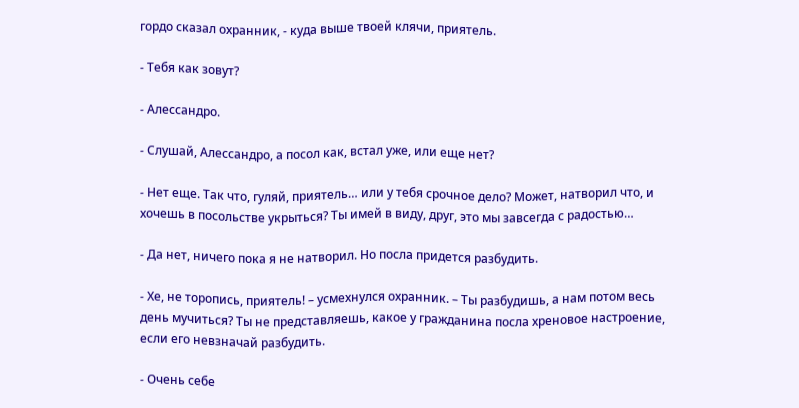гордо сказал охранник, - куда выше твоей клячи, приятель.

- Тебя как зовут?

- Алессандро.

- Слушай, Алессандро, а посол как, встал уже, или еще нет?

- Нет еще. Так что, гуляй, приятель… или у тебя срочное дело? Может, натворил что, и хочешь в посольстве укрыться? Ты имей в виду, друг, это мы завсегда с радостью…

- Да нет, ничего пока я не натворил. Но посла придется разбудить.

- Хе, не торопись, приятель! – усмехнулся охранник. – Ты разбудишь, а нам потом весь день мучиться? Ты не представляешь, какое у гражданина посла хреновое настроение, если его невзначай разбудить.

- Очень себе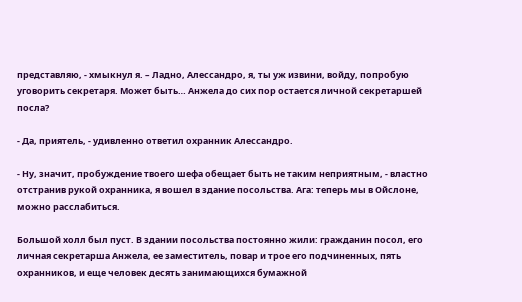представляю, - хмыкнул я. – Ладно, Алессандро, я, ты уж извини, войду, попробую уговорить секретаря. Может быть… Анжела до сих пор остается личной секретаршей посла?

- Да, приятель, - удивленно ответил охранник Алессандро.

- Ну, значит, пробуждение твоего шефа обещает быть не таким неприятным, - властно отстранив рукой охранника, я вошел в здание посольства. Ага: теперь мы в Ойслоне, можно расслабиться.

Большой холл был пуст. В здании посольства постоянно жили: гражданин посол, его личная секретарша Анжела, ее заместитель, повар и трое его подчиненных, пять охранников, и еще человек десять занимающихся бумажной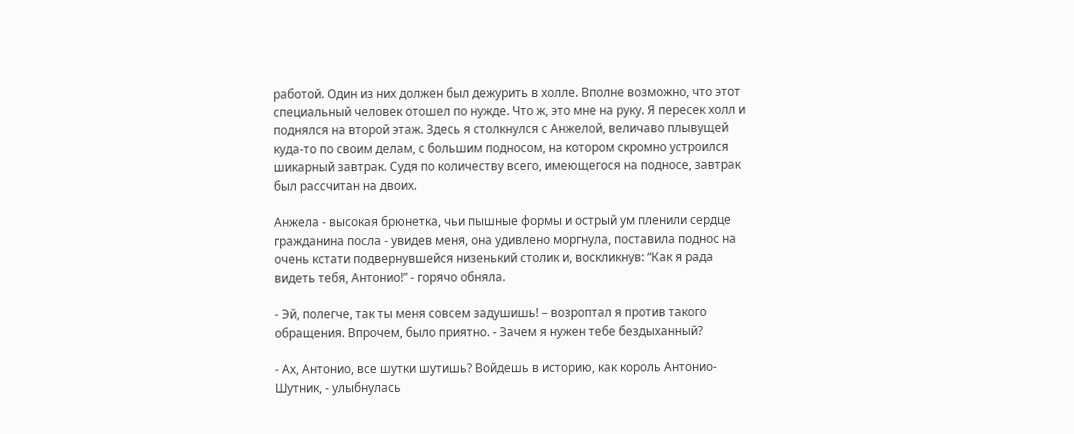работой. Один из них должен был дежурить в холле. Вполне возможно, что этот специальный человек отошел по нужде. Что ж, это мне на руку. Я пересек холл и поднялся на второй этаж. Здесь я столкнулся с Анжелой, величаво плывущей куда-то по своим делам, с большим подносом, на котором скромно устроился шикарный завтрак. Судя по количеству всего, имеющегося на подносе, завтрак был рассчитан на двоих.

Анжела - высокая брюнетка, чьи пышные формы и острый ум пленили сердце гражданина посла - увидев меня, она удивлено моргнула, поставила поднос на очень кстати подвернувшейся низенький столик и, воскликнув: “Как я рада видеть тебя, Антонио!” - горячо обняла.

- Эй, полегче, так ты меня совсем задушишь! – возроптал я против такого обращения. Впрочем, было приятно. - Зачем я нужен тебе бездыханный?

- Ах, Антонио, все шутки шутишь? Войдешь в историю, как король Антонио-Шутник, - улыбнулась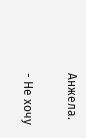Анжела.

- Не хочу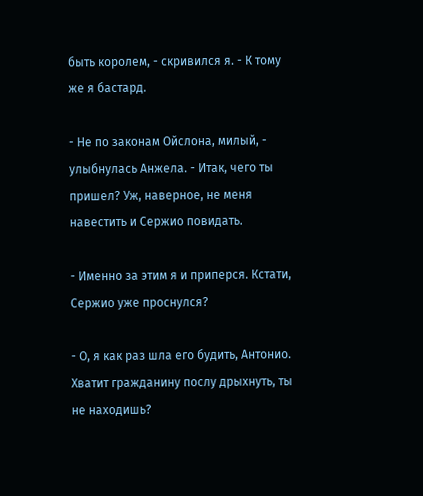быть королем, - скривился я. - К тому же я бастард.

- Не по законам Ойслона, милый, - улыбнулась Анжела. - Итак, чего ты пришел? Уж, наверное, не меня навестить и Сержио повидать.

- Именно за этим я и приперся. Кстати, Сержио уже проснулся?

- О, я как раз шла его будить, Антонио. Хватит гражданину послу дрыхнуть, ты не находишь?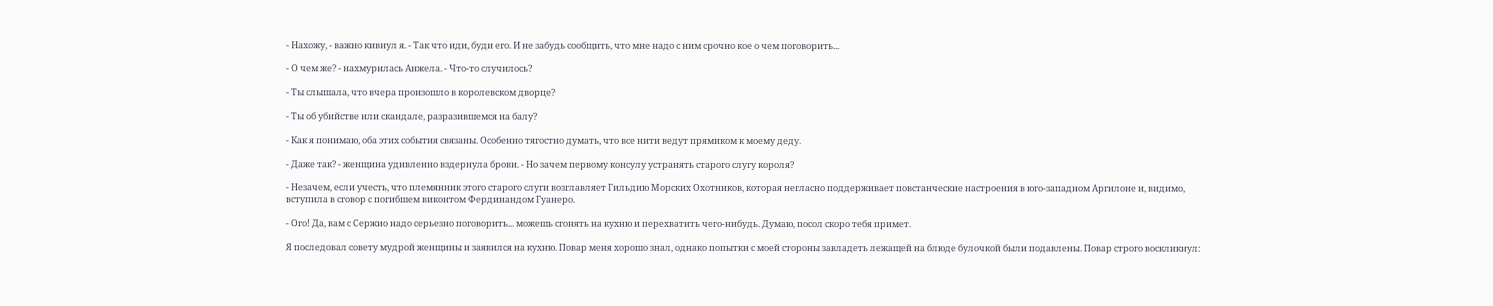- Нахожу, - важно кивнул я. - Так что иди, буди его. И не забудь сообщить, что мне надо с ним срочно кое о чем поговорить...

- О чем же? - нахмурилась Анжела. - Что-то случилось?

- Ты слышала, что вчера произошло в королевском дворце?

- Ты об убийстве или скандале, разразившемся на балу?

- Как я понимаю, оба этих события связаны. Особенно тягостно думать, что все нити ведут прямиком к моему деду.

- Даже так? - женщина удивленно вздернула брови. - Но зачем первому консулу устранять старого слугу короля?

- Незачем, если учесть, что племянник этого старого слуги возглавляет Гильдию Морских Охотников, которая негласно поддерживает повстанческие настроения в юго-западном Аргилоне и, видимо, вступила в сговор с погибшем виконтом Фердинандом Гуанеро.

- Ого! Да, вам с Сержио надо серьезно поговорить... можешь сгонять на кухню и перехватить чего-нибудь. Думаю, посол скоро тебя примет.

Я последовал совету мудрой женщины и заявился на кухню. Повар меня хорошо знал, однако попытки с моей стороны завладеть лежащей на блюде булочкой были подавлены. Повар строго воскликнул: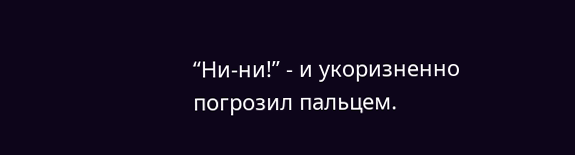“Ни-ни!” - и укоризненно погрозил пальцем.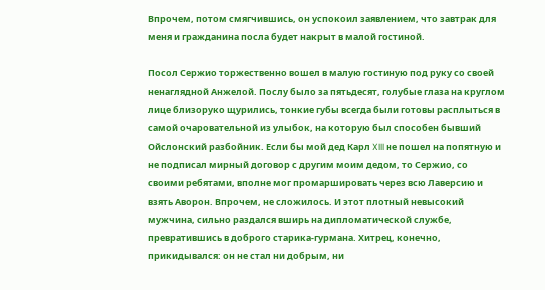Впрочем, потом смягчившись, он успокоил заявлением, что завтрак для меня и гражданина посла будет накрыт в малой гостиной.

Посол Сержио торжественно вошел в малую гостиную под руку со своей ненаглядной Анжелой. Послу было за пятьдесят, голубые глаза на круглом лице близоруко щурились, тонкие губы всегда были готовы расплыться в самой очаровательной из улыбок, на которую был способен бывший Ойслонский разбойник. Если бы мой дед Карл XIII не пошел на попятную и не подписал мирный договор с другим моим дедом, то Сержио, со своими ребятами, вполне мог промаршировать через всю Лаверсию и взять Аворон. Впрочем, не сложилось. И этот плотный невысокий мужчина, сильно раздался вширь на дипломатической службе, превратившись в доброго старика-гурмана. Хитрец, конечно, прикидывался: он не стал ни добрым, ни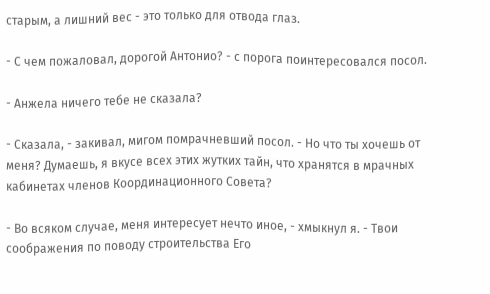старым, а лишний вес - это только для отвода глаз.

- С чем пожаловал, дорогой Антонио? - с порога поинтересовался посол.

- Анжела ничего тебе не сказала?

- Сказала, - закивал, мигом помрачневший посол. - Но что ты хочешь от меня? Думаешь, я вкусе всех этих жутких тайн, что хранятся в мрачных кабинетах членов Координационного Совета?

- Во всяком случае, меня интересует нечто иное, - хмыкнул я. - Твои соображения по поводу строительства Его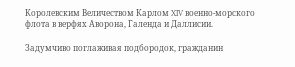Королевским Величеством Карлом XIV военно-морского флота в верфях Аворона, Галенда и Даллисии.

Задумчиво поглаживая подбородок, гражданин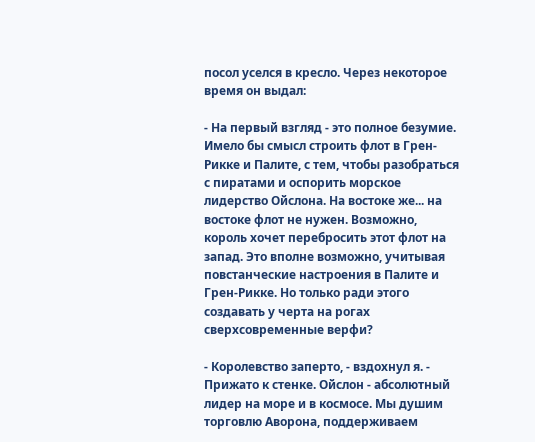посол уселся в кресло. Через некоторое время он выдал:

- На первый взгляд - это полное безумие. Имело бы смысл строить флот в Грен-Рикке и Палите, с тем, чтобы разобраться с пиратами и оспорить морское лидерство Ойслона. На востоке же... на востоке флот не нужен. Возможно, король хочет перебросить этот флот на запад. Это вполне возможно, учитывая повстанческие настроения в Палите и Грен-Рикке. Но только ради этого создавать у черта на рогах сверхсовременные верфи?

- Королевство заперто, - вздохнул я. - Прижато к стенке. Ойслон - абсолютный лидер на море и в космосе. Мы душим торговлю Аворона, поддерживаем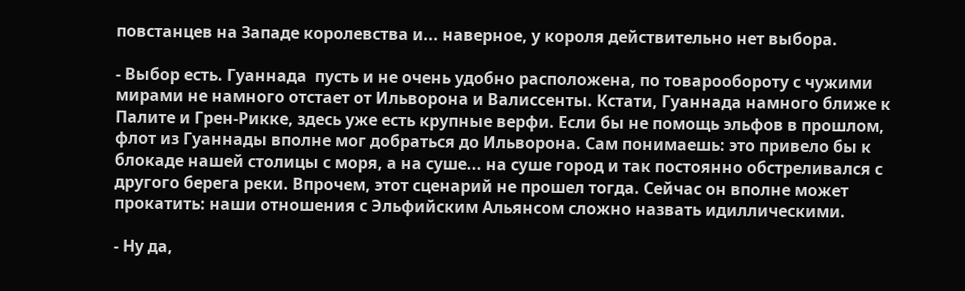повстанцев на Западе королевства и... наверное, у короля действительно нет выбора.

- Выбор есть. Гуаннада  пусть и не очень удобно расположена, по товарообороту с чужими мирами не намного отстает от Ильворона и Валиссенты. Кстати, Гуаннада намного ближе к Палите и Грен-Рикке, здесь уже есть крупные верфи. Если бы не помощь эльфов в прошлом, флот из Гуаннады вполне мог добраться до Ильворона. Сам понимаешь: это привело бы к блокаде нашей столицы с моря, а на суше... на суше город и так постоянно обстреливался с другого берега реки. Впрочем, этот сценарий не прошел тогда. Сейчас он вполне может прокатить: наши отношения с Эльфийским Альянсом сложно назвать идиллическими.

- Ну да,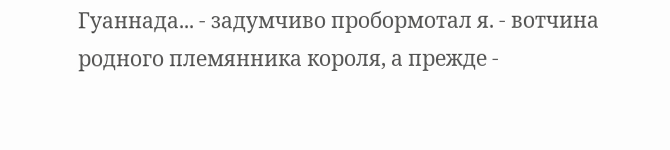Гуаннада... - задумчиво пробормотал я. - вотчина родного племянника короля, а прежде -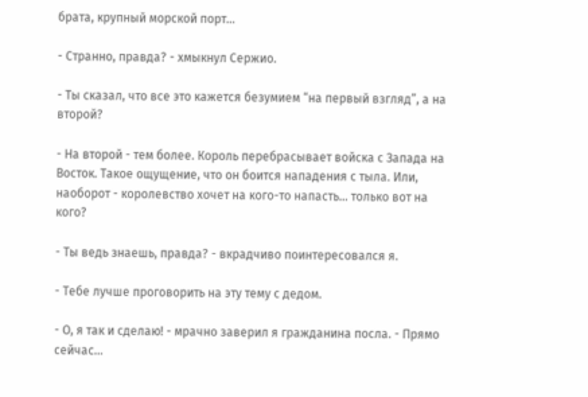брата, крупный морской порт...

- Странно, правда? - хмыкнул Сержио.

- Ты сказал, что все это кажется безумием “на первый взгляд”, а на второй?

- На второй - тем более. Король перебрасывает войска с Запада на Восток. Такое ощущение, что он боится нападения с тыла. Или, наоборот - королевство хочет на кого-то напасть... только вот на кого?

- Ты ведь знаешь, правда? - вкрадчиво поинтересовался я.

- Тебе лучше проговорить на эту тему с дедом.

- О, я так и сделаю! - мрачно заверил я гражданина посла. - Прямо сейчас...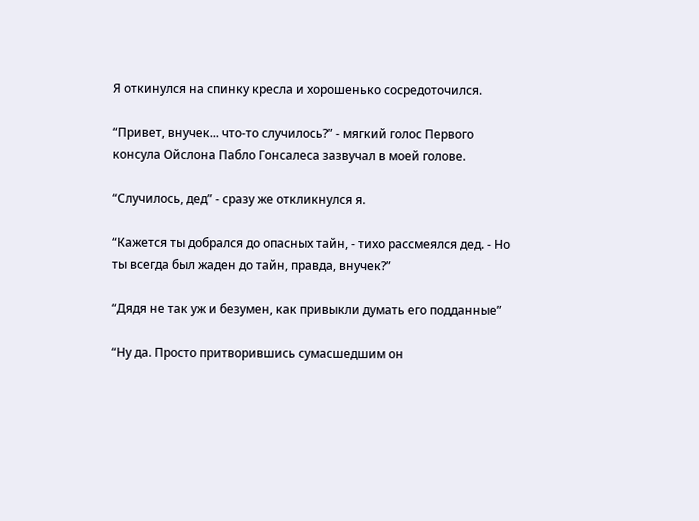Я откинулся на спинку кресла и хорошенько сосредоточился.

“Привет, внучек... что-то случилось?” - мягкий голос Первого консула Ойслона Пабло Гонсалеса зазвучал в моей голове.

“Случилось, дед” - сразу же откликнулся я.

“Кажется ты добрался до опасных тайн, - тихо рассмеялся дед. - Но ты всегда был жаден до тайн, правда, внучек?”

“Дядя не так уж и безумен, как привыкли думать его подданные”

“Ну да. Просто притворившись сумасшедшим он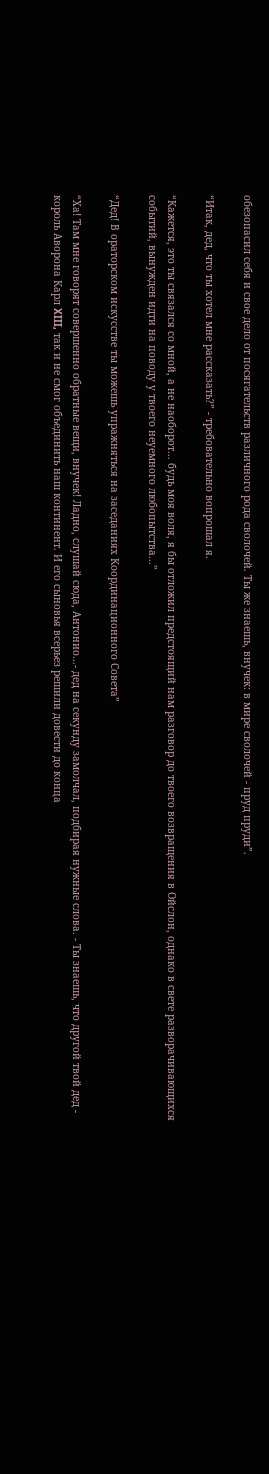обезопасил себя и свое дело от посягательств различного рода сволочей. Ты же знаешь, внучек: в мире сволочей - пруд пруди”.

“Итак, дед, что ты хотел мне рассказать?” - требовательно вопрошал я.

“Кажется, это ты связался со мной, а не наоборот... будь моя воля, я бы отложил предстоящий нам разговор до твоего возвращения в Ойслон, однако в свете разворачивающихся событий, вынужден идти на поводу у твоего неуемного любопытства...”

“Дед! В ораторском искусстве ты можешь упражняться на заседаниях Координационного Совета”

“Ха! Там мне говорят совершенно обратные вещи, внучек! Ладно, слушай сюда, Антонио...- дед на секунду замолчал, подбирая нужные слова. - Ты знаешь, что другой твой дед - король Аворона Карл XIII, так и не смог объединить наш континент. И его сыновья всерьез решили довести до конца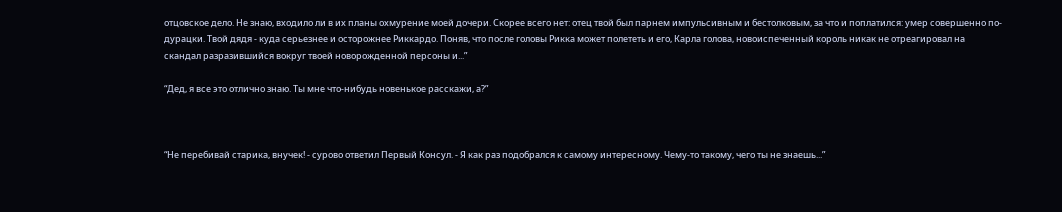отцовское дело. Не знаю, входило ли в их планы охмурение моей дочери. Скорее всего нет: отец твой был парнем импульсивным и бестолковым, за что и поплатился: умер совершенно по-дурацки. Твой дядя - куда серьезнее и осторожнее Риккардо. Поняв, что после головы Рикка может полететь и его, Карла голова, новоиспеченный король никак не отреагировал на скандал разразившийся вокруг твоей новорожденной персоны и...”

“Дед, я все это отлично знаю. Ты мне что-нибудь новенькое расскажи, а?”



“Не перебивай старика, внучек! - сурово ответил Первый Консул. - Я как раз подобрался к самому интересному. Чему-то такому, чего ты не знаешь...”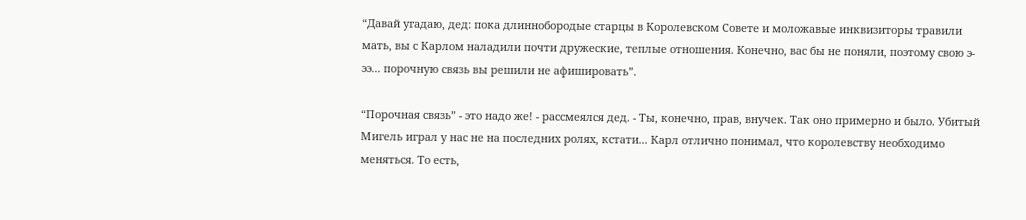“Давай угадаю, дед: пока длиннобородые старцы в Королевском Совете и моложавые инквизиторы травили мать, вы с Карлом наладили почти дружеские, теплые отношения. Конечно, вас бы не поняли, поэтому свою э-ээ... порочную связь вы решили не афишировать”.

“Порочная связь” - это надо же! - рассмеялся дед. - Ты, конечно, прав, внучек. Так оно примерно и было. Убитый Мигель играл у нас не на последних ролях, кстати... Карл отлично понимал, что королевству необходимо меняться. То есть,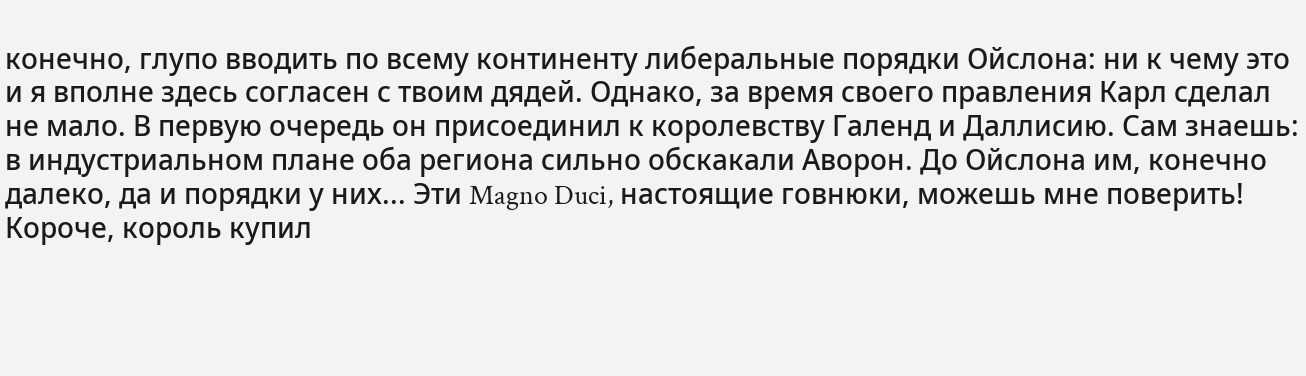конечно, глупо вводить по всему континенту либеральные порядки Ойслона: ни к чему это и я вполне здесь согласен с твоим дядей. Однако, за время своего правления Карл сделал не мало. В первую очередь он присоединил к королевству Галенд и Даллисию. Сам знаешь: в индустриальном плане оба региона сильно обскакали Аворон. До Ойслона им, конечно далеко, да и порядки у них... Эти Magno Duci, настоящие говнюки, можешь мне поверить! Короче, король купил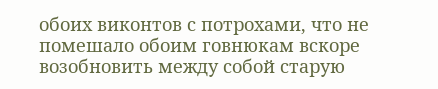обоих виконтов с потрохами, что не помешало обоим говнюкам вскоре возобновить между собой старую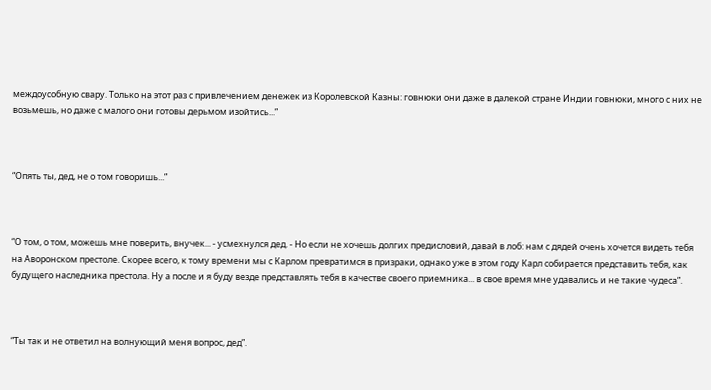междоусобную свару. Только на этот раз с привлечением денежек из Королевской Казны: говнюки они даже в далекой стране Индии говнюки, много с них не возьмешь, но даже с малого они готовы дерьмом изойтись...”



“Опять ты, дед, не о том говоришь...”



“О том, о том, можешь мне поверить, внучек... - усмехнулся дед. - Но если не хочешь долгих предисловий, давай в лоб: нам с дядей очень хочется видеть тебя на Аворонском престоле. Скорее всего, к тому времени мы с Карлом превратимся в призраки, однако уже в этом году Карл собирается представить тебя, как будущего наследника престола. Ну а после и я буду везде представлять тебя в качестве своего приемника... в свое время мне удавались и не такие чудеса”.



“Ты так и не ответил на волнующий меня вопрос, дед”.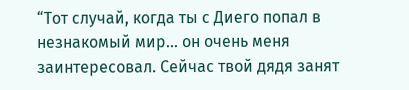“Тот случай, когда ты с Диего попал в незнакомый мир... он очень меня заинтересовал. Сейчас твой дядя занят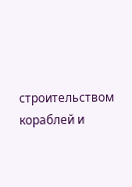строительством кораблей и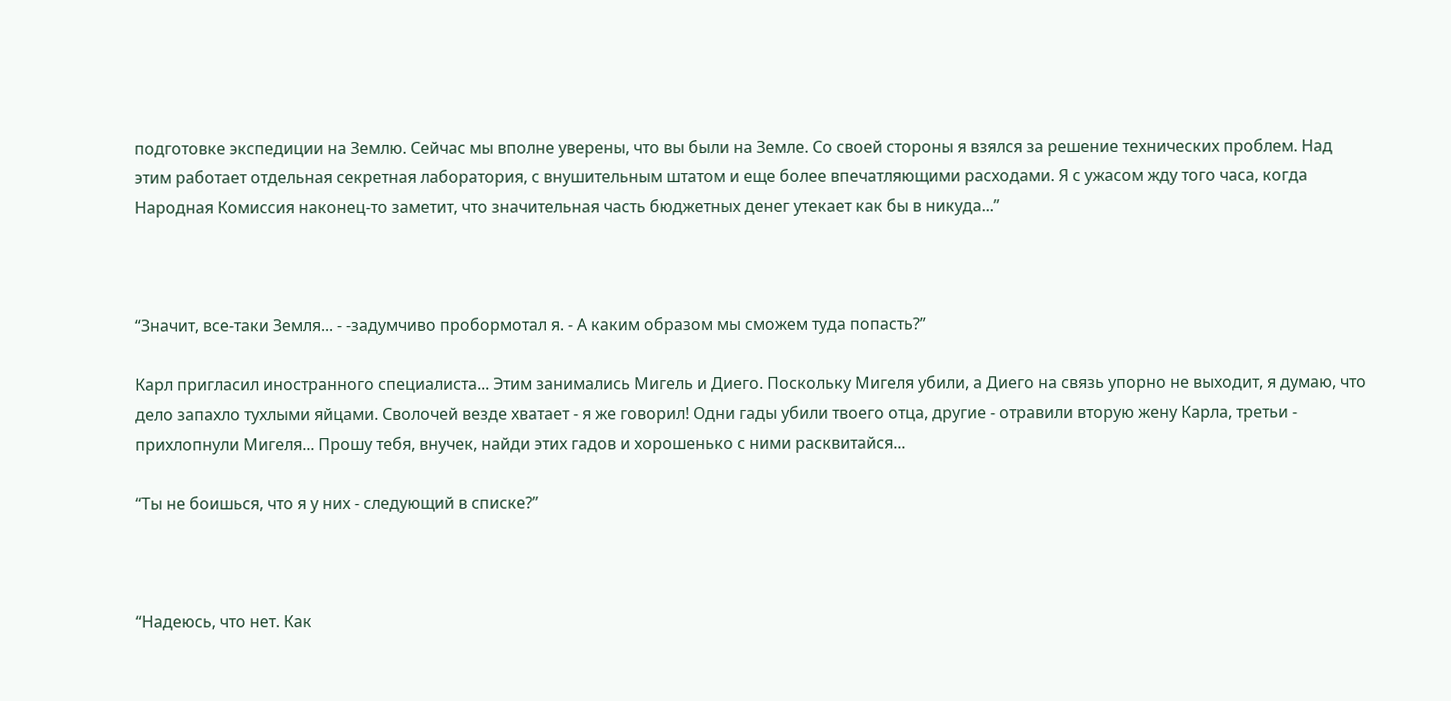подготовке экспедиции на Землю. Сейчас мы вполне уверены, что вы были на Земле. Со своей стороны я взялся за решение технических проблем. Над этим работает отдельная секретная лаборатория, с внушительным штатом и еще более впечатляющими расходами. Я с ужасом жду того часа, когда Народная Комиссия наконец-то заметит, что значительная часть бюджетных денег утекает как бы в никуда...”



“Значит, все-таки Земля... - -задумчиво пробормотал я. - А каким образом мы сможем туда попасть?”

Карл пригласил иностранного специалиста... Этим занимались Мигель и Диего. Поскольку Мигеля убили, а Диего на связь упорно не выходит, я думаю, что дело запахло тухлыми яйцами. Сволочей везде хватает - я же говорил! Одни гады убили твоего отца, другие - отравили вторую жену Карла, третьи - прихлопнули Мигеля... Прошу тебя, внучек, найди этих гадов и хорошенько с ними расквитайся...

“Ты не боишься, что я у них - следующий в списке?”



“Надеюсь, что нет. Как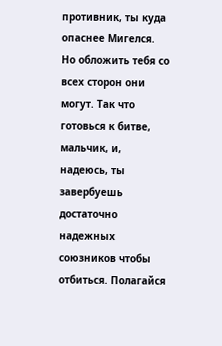противник, ты куда опаснее Мигелся. Но обложить тебя со всех сторон они могут. Так что готовься к битве, мальчик, и, надеюсь, ты завербуешь достаточно надежных союзников чтобы отбиться. Полагайся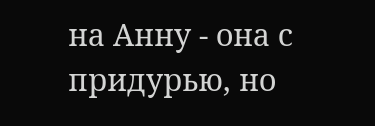на Анну - она с придурью, но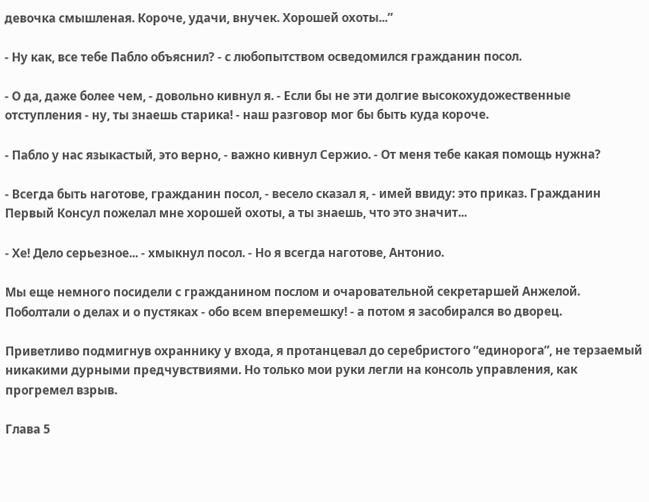девочка смышленая. Короче, удачи, внучек. Хорошей охоты...”

- Ну как, все тебе Пабло объяснил? - с любопытством осведомился гражданин посол.

- О да, даже более чем, - довольно кивнул я. - Если бы не эти долгие высокохудожественные отступления - ну, ты знаешь старика! - наш разговор мог бы быть куда короче.

- Пабло у нас языкастый, это верно, - важно кивнул Сержио. - От меня тебе какая помощь нужна?

- Всегда быть наготове, гражданин посол, - весело сказал я, - имей ввиду: это приказ. Гражданин Первый Консул пожелал мне хорошей охоты, а ты знаешь, что это значит...

- Хе! Дело серьезное... - хмыкнул посол. - Но я всегда наготове, Антонио.

Мы еще немного посидели с гражданином послом и очаровательной секретаршей Анжелой. Поболтали о делах и о пустяках - обо всем вперемешку! - а потом я засобирался во дворец.

Приветливо подмигнув охраннику у входа, я протанцевал до серебристого “единорога”, не терзаемый никакими дурными предчувствиями. Но только мои руки легли на консоль управления, как прогремел взрыв.

Глава 5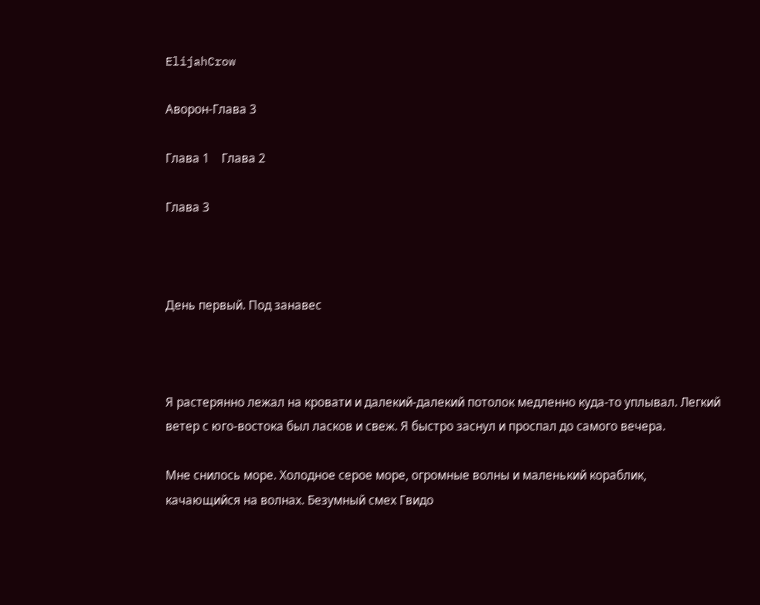ElijahCrow

Аворон-Глава 3

Глава 1    Глава 2

Глава 3



День первый. Под занавес



Я растерянно лежал на кровати и далекий-далекий потолок медленно куда-то уплывал. Легкий ветер с юго-востока был ласков и свеж. Я быстро заснул и проспал до самого вечера.

Мне снилось море. Холодное серое море, огромные волны и маленький кораблик, качающийся на волнах. Безумный смех Гвидо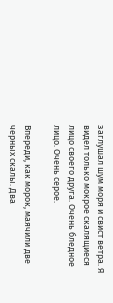заглушал шум моря и свист ветра. Я видел только мокрое скалящиеся лицо своего друга. Очень бледное лицо. Очень серое.

Впереди, как морок, маячили две черных скалы. Два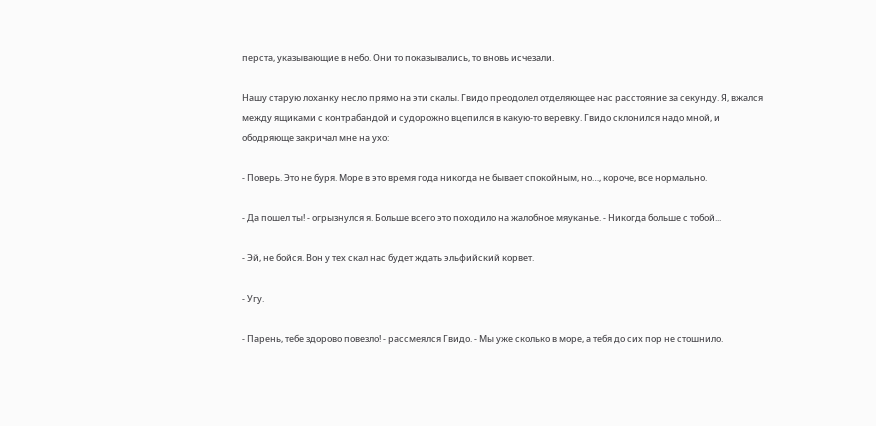перста, указывающие в небо. Они то показывались, то вновь исчезали.

Нашу старую лоханку несло прямо на эти скалы. Гвидо преодолел отделяющее нас расстояние за секунду. Я, вжался между ящиками с контрабандой и судорожно вцепился в какую-то веревку. Гвидо склонился надо мной, и ободряюще закричал мне на ухо:

- Поверь. Это не буря. Море в это время года никогда не бывает спокойным, но…, короче, все нормально.

- Да пошел ты! - огрызнулся я. Больше всего это походило на жалобное мяуканье. - Никогда больше с тобой...

- Эй, не бойся. Вон у тех скал нас будет ждать эльфийский корвет.

- Угу.

- Парень, тебе здорово повезло! - рассмеялся Гвидо. - Мы уже сколько в море, а тебя до сих пор не стошнило.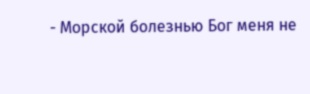- Морской болезнью Бог меня не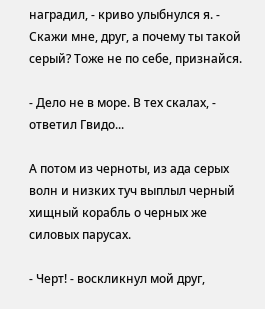наградил, - криво улыбнулся я. - Скажи мне, друг, а почему ты такой серый? Тоже не по себе, признайся.

- Дело не в море. В тех скалах, - ответил Гвидо...

А потом из черноты, из ада серых волн и низких туч выплыл черный хищный корабль о черных же силовых парусах.

- Черт! - воскликнул мой друг,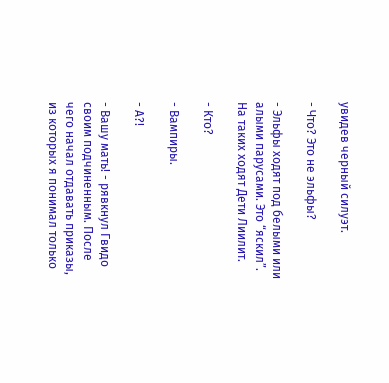увидев черный силуэт.

- Что? Это не эльфы?

- Эльфы ходят под белыми или алыми парусами. Это “яскил”. На таких ходят Дети Лиилит.

- Кто?

- Вампиры.

- А?!

- Вашу мать! - рявкнул Гвидо своим подчиненным. После чего начал отдавать приказы, из которых я понимал только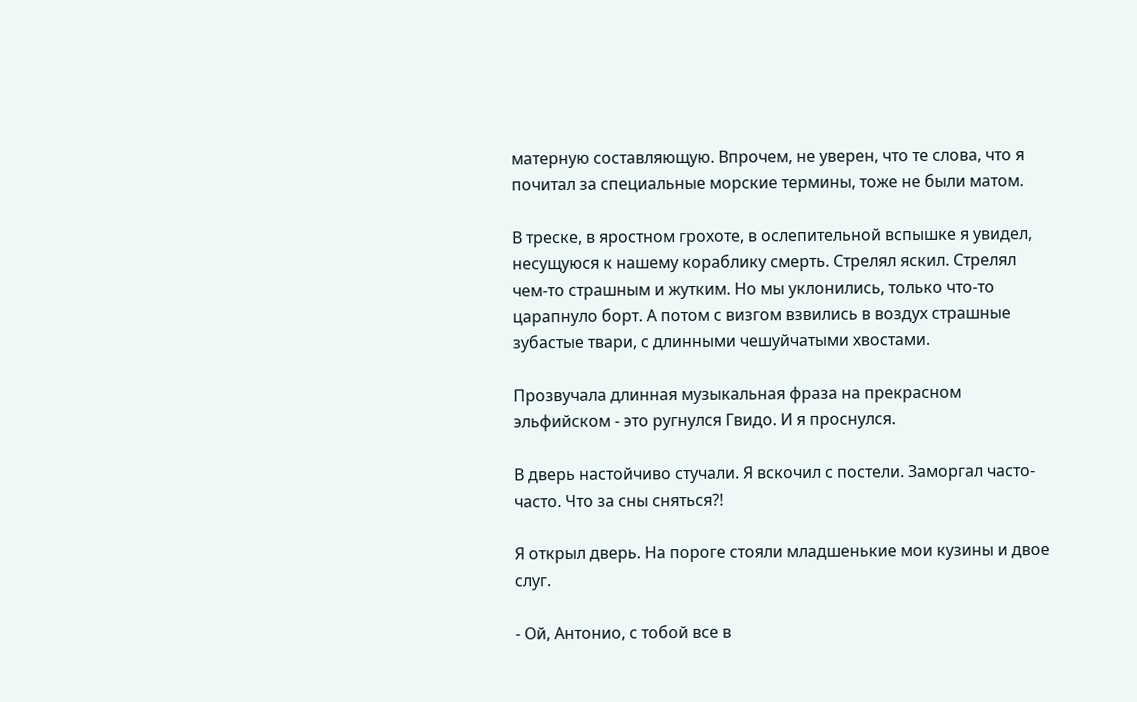матерную составляющую. Впрочем, не уверен, что те слова, что я почитал за специальные морские термины, тоже не были матом.

В треске, в яростном грохоте, в ослепительной вспышке я увидел, несущуюся к нашему кораблику смерть. Стрелял яскил. Стрелял чем-то страшным и жутким. Но мы уклонились, только что-то царапнуло борт. А потом с визгом взвились в воздух страшные зубастые твари, с длинными чешуйчатыми хвостами.

Прозвучала длинная музыкальная фраза на прекрасном эльфийском - это ругнулся Гвидо. И я проснулся.

В дверь настойчиво стучали. Я вскочил с постели. Заморгал часто-часто. Что за сны сняться?!

Я открыл дверь. На пороге стояли младшенькие мои кузины и двое слуг.

- Ой, Антонио, с тобой все в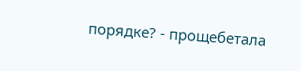порядке? - прощебетала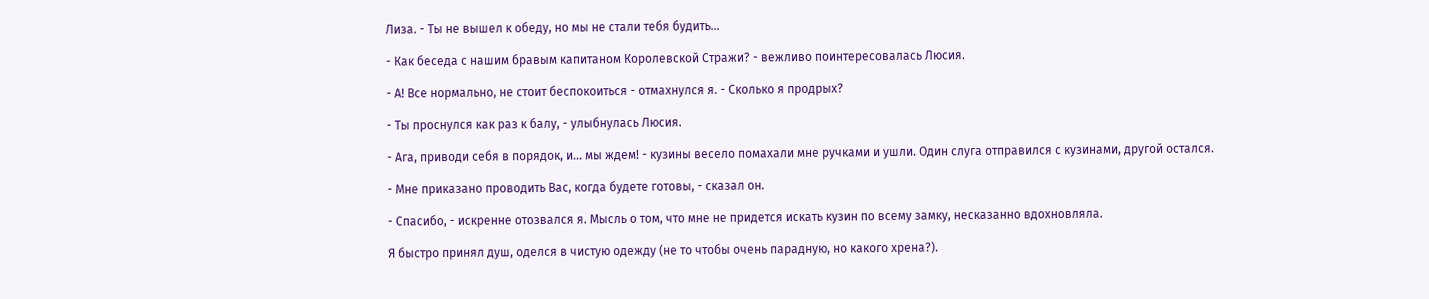Лиза. - Ты не вышел к обеду, но мы не стали тебя будить...

- Как беседа с нашим бравым капитаном Королевской Стражи? - вежливо поинтересовалась Люсия.

- А! Все нормально, не стоит беспокоиться - отмахнулся я. - Сколько я продрых?

- Ты проснулся как раз к балу, - улыбнулась Люсия.

- Ага, приводи себя в порядок, и... мы ждем! - кузины весело помахали мне ручками и ушли. Один слуга отправился с кузинами, другой остался.

- Мне приказано проводить Вас, когда будете готовы, - сказал он.

- Спасибо, - искренне отозвался я. Мысль о том, что мне не придется искать кузин по всему замку, несказанно вдохновляла.

Я быстро принял душ, оделся в чистую одежду (не то чтобы очень парадную, но какого хрена?).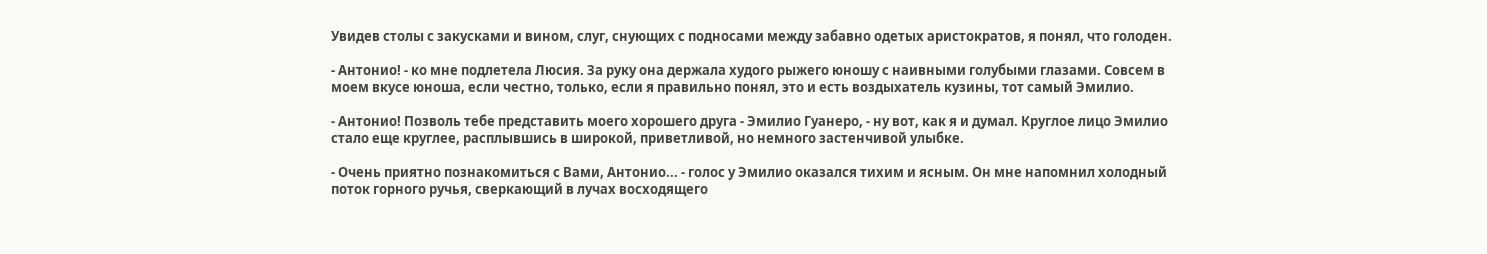Увидев столы с закусками и вином, слуг, снующих с подносами между забавно одетых аристократов, я понял, что голоден.

- Антонио! - ко мне подлетела Люсия. За руку она держала худого рыжего юношу с наивными голубыми глазами. Совсем в моем вкусе юноша, если честно, только, если я правильно понял, это и есть воздыхатель кузины, тот самый Эмилио.

- Антонио! Позволь тебе представить моего хорошего друга - Эмилио Гуанеро, - ну вот, как я и думал. Круглое лицо Эмилио стало еще круглее, расплывшись в широкой, приветливой, но немного застенчивой улыбке.

- Очень приятно познакомиться с Вами, Антонио... - голос у Эмилио оказался тихим и ясным. Он мне напомнил холодный поток горного ручья, сверкающий в лучах восходящего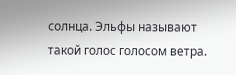солнца. Эльфы называют такой голос голосом ветра.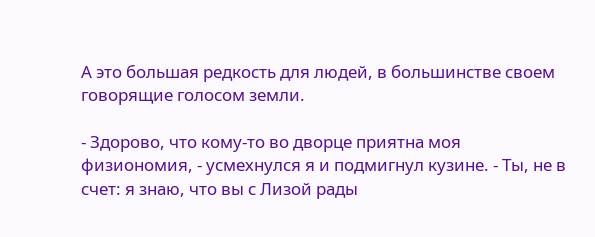А это большая редкость для людей, в большинстве своем говорящие голосом земли.

- Здорово, что кому-то во дворце приятна моя физиономия, - усмехнулся я и подмигнул кузине. - Ты, не в счет: я знаю, что вы с Лизой рады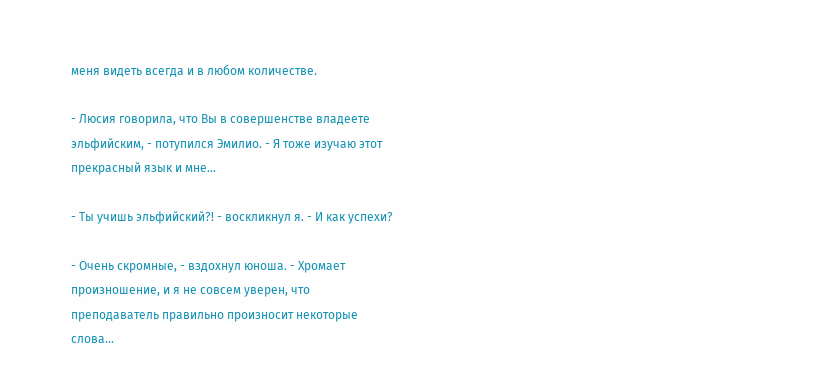меня видеть всегда и в любом количестве.

- Люсия говорила, что Вы в совершенстве владеете эльфийским, - потупился Эмилио. - Я тоже изучаю этот прекрасный язык и мне...

- Ты учишь эльфийский?! - воскликнул я. - И как успехи?

- Очень скромные, - вздохнул юноша. - Хромает произношение, и я не совсем уверен, что преподаватель правильно произносит некоторые слова...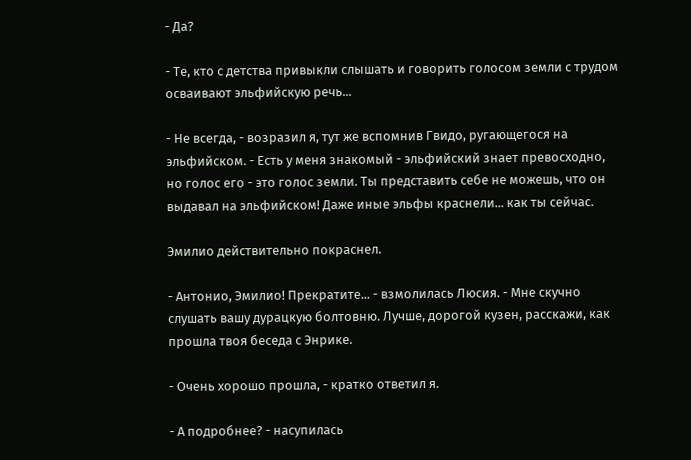- Да?

- Те, кто с детства привыкли слышать и говорить голосом земли с трудом осваивают эльфийскую речь...

- Не всегда, - возразил я, тут же вспомнив Гвидо, ругающегося на эльфийском. - Есть у меня знакомый - эльфийский знает превосходно, но голос его - это голос земли. Ты представить себе не можешь, что он выдавал на эльфийском! Даже иные эльфы краснели... как ты сейчас.

Эмилио действительно покраснел.

- Антонио, Эмилио! Прекратите... - взмолилась Люсия. - Мне скучно слушать вашу дурацкую болтовню. Лучше, дорогой кузен, расскажи, как прошла твоя беседа с Энрике.

- Очень хорошо прошла, - кратко ответил я.

- А подробнее? - насупилась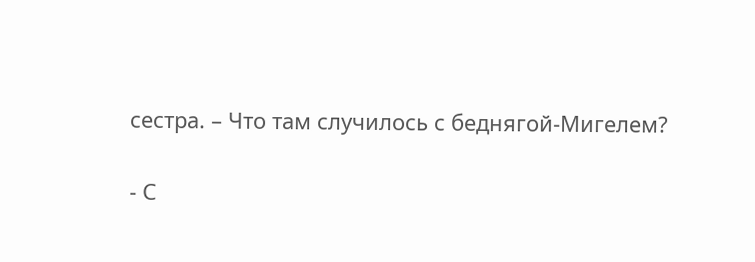сестра. – Что там случилось с беднягой-Мигелем?

- С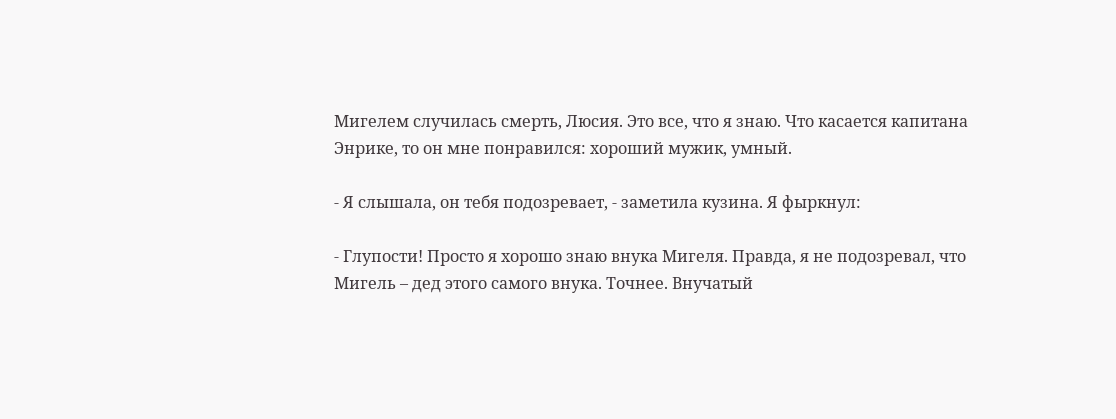Мигелем случилась смерть, Люсия. Это все, что я знаю. Что касается капитана Энрике, то он мне понравился: хороший мужик, умный.

- Я слышала, он тебя подозревает, - заметила кузина. Я фыркнул:

- Глупости! Просто я хорошо знаю внука Мигеля. Правда, я не подозревал, что Мигель – дед этого самого внука. Точнее. Внучатый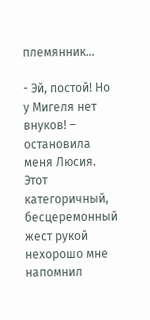племянник…

- Эй, постой! Но у Мигеля нет внуков! – остановила меня Люсия. Этот категоричный, бесцеремонный  жест рукой нехорошо мне напомнил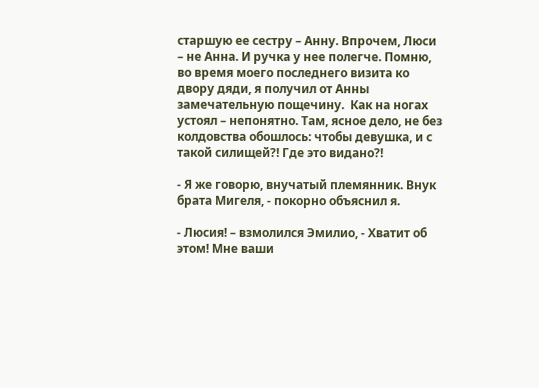старшую ее сестру – Анну. Впрочем, Люси – не Анна. И ручка у нее полегче. Помню, во время моего последнего визита ко двору дяди, я получил от Анны замечательную пощечину.  Как на ногах устоял – непонятно. Там, ясное дело, не без колдовства обошлось: чтобы девушка, и с такой силищей?! Где это видано?!

- Я же говорю, внучатый племянник. Внук брата Мигеля, - покорно объяснил я.

- Люсия! – взмолился Эмилио, - Хватит об этом! Мне ваши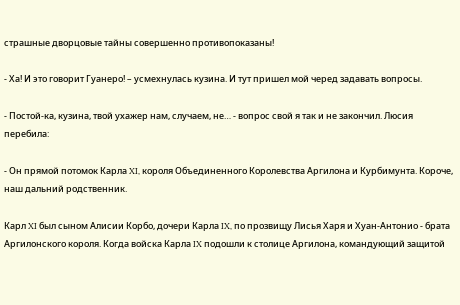страшные дворцовые тайны совершенно противопоказаны!

- Ха! И это говорит Гуанеро! – усмехнулась кузина. И тут пришел мой черед задавать вопросы.

- Постой-ка, кузина, твой ухажер нам, случаем, не… - вопрос свой я так и не закончил. Люсия перебила:

- Он прямой потомок Карла XI, короля Объединенного Королевства Аргилона и Курбимунта. Короче, наш дальний родственник.

Карл XI был сыном Алисии Корбо, дочери Карла IX, по прозвищу Лисья Харя и Хуан-Антонио - брата Аргилонского короля. Когда войска Карла IX подошли к столице Аргилона, командующий защитой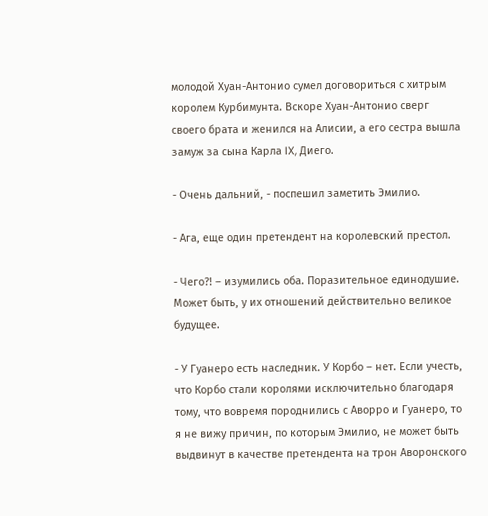молодой Хуан-Антонио сумел договориться с хитрым королем Курбимунта. Вскоре Хуан-Антонио сверг своего брата и женился на Алисии, а его сестра вышла замуж за сына Карла IX, Диего.

- Очень дальний, - поспешил заметить Эмилио.

- Ага, еще один претендент на королевский престол.

- Чего?! – изумились оба. Поразительное единодушие. Может быть, у их отношений действительно великое будущее.

- У Гуанеро есть наследник. У Корбо – нет. Если учесть, что Корбо стали королями исключительно благодаря тому, что вовремя породнились с Аворро и Гуанеро, то я не вижу причин, по которым Эмилио, не может быть выдвинут в качестве претендента на трон Аворонского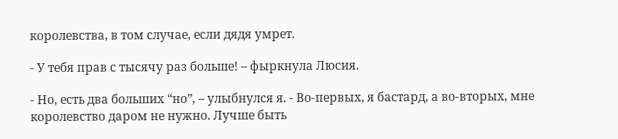королевства, в том случае, если дядя умрет.

- У тебя прав с тысячу раз больше! – фыркнула Люсия.

- Но, есть два больших “но”, – улыбнулся я. - Во-первых, я бастард, а во-вторых, мне королевство даром не нужно. Лучше быть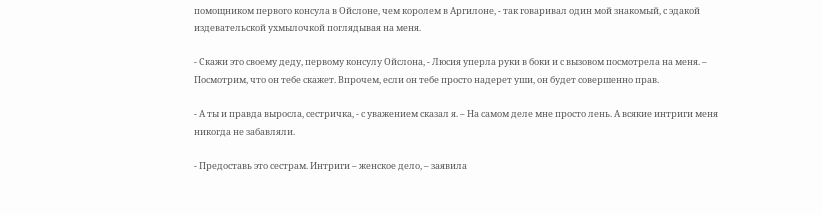помощником первого консула в Ойслоне, чем королем в Аргилоне, - так говаривал один мой знакомый, с эдакой издевательской ухмылочкой поглядывая на меня.

- Скажи это своему деду, первому консулу Ойслона, - Люсия уперла руки в боки и с вызовом посмотрела на меня. – Посмотрим, что он тебе скажет. Впрочем, если он тебе просто надерет уши, он будет совершенно прав.

- А ты и правда выросла, сестричка, - с уважением сказал я. – На самом деле мне просто лень. А всякие интриги меня никогда не забавляли.

- Предоставь это сестрам. Интриги – женское дело, – заявила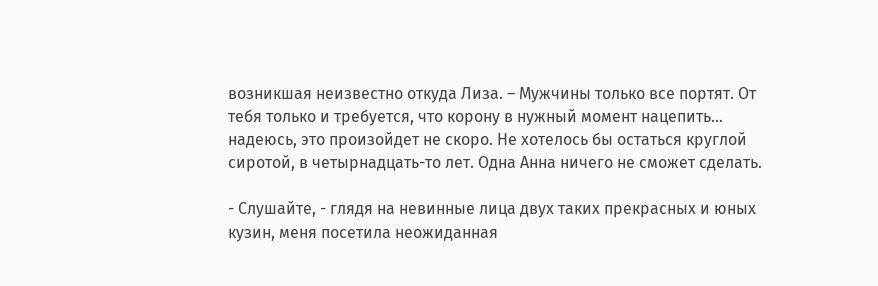возникшая неизвестно откуда Лиза. – Мужчины только все портят. От тебя только и требуется, что корону в нужный момент нацепить… надеюсь, это произойдет не скоро. Не хотелось бы остаться круглой сиротой, в четырнадцать-то лет. Одна Анна ничего не сможет сделать.

- Слушайте, - глядя на невинные лица двух таких прекрасных и юных кузин, меня посетила неожиданная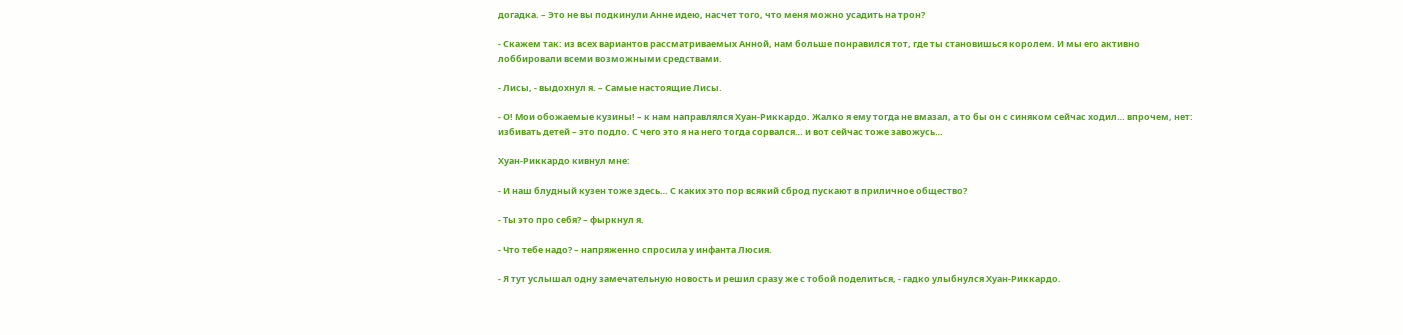догадка. – Это не вы подкинули Анне идею, насчет того, что меня можно усадить на трон?

- Скажем так: из всех вариантов рассматриваемых Анной, нам больше понравился тот, где ты становишься королем. И мы его активно лоббировали всеми возможными средствами.

- Лисы, - выдохнул я. – Самые настоящие Лисы.

- О! Мои обожаемые кузины! – к нам направлялся Хуан-Риккардо. Жалко я ему тогда не вмазал, а то бы он с синяком сейчас ходил… впрочем, нет: избивать детей – это подло. С чего это я на него тогда сорвался… и вот сейчас тоже завожусь…

Хуан-Риккардо кивнул мне:

- И наш блудный кузен тоже здесь… С каких это пор всякий сброд пускают в приличное общество?

- Ты это про себя? – фыркнул я.

- Что тебе надо? – напряженно спросила у инфанта Люсия.

- Я тут услышал одну замечательную новость и решил сразу же с тобой поделиться, - гадко улыбнулся Хуан-Риккардо.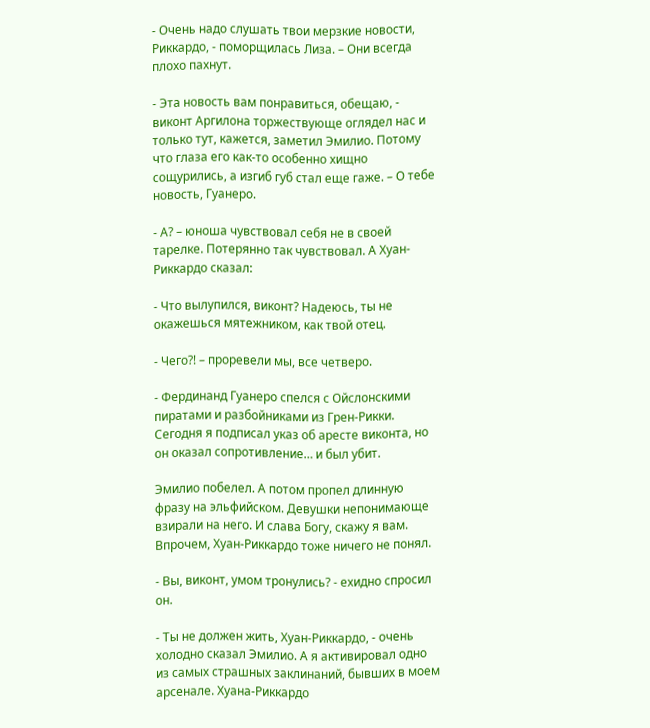- Очень надо слушать твои мерзкие новости, Риккардо, - поморщилась Лиза. – Они всегда плохо пахнут.

- Эта новость вам понравиться, обещаю, - виконт Аргилона торжествующе оглядел нас и только тут, кажется, заметил Эмилио. Потому что глаза его как-то особенно хищно сощурились, а изгиб губ стал еще гаже. – О тебе новость, Гуанеро.

- А? – юноша чувствовал себя не в своей тарелке. Потерянно так чувствовал. А Хуан-Риккардо сказал:

- Что вылупился, виконт? Надеюсь, ты не окажешься мятежником, как твой отец.

- Чего?! – проревели мы, все четверо.

- Фердинанд Гуанеро спелся с Ойслонскими пиратами и разбойниками из Грен-Рикки. Сегодня я подписал указ об аресте виконта, но он оказал сопротивление… и был убит.

Эмилио побелел. А потом пропел длинную фразу на эльфийском. Девушки непонимающе взирали на него. И слава Богу, скажу я вам. Впрочем, Хуан-Риккардо тоже ничего не понял.

- Вы, виконт, умом тронулись? - ехидно спросил он.

- Ты не должен жить, Хуан-Риккардо, - очень холодно сказал Эмилио. А я активировал одно из самых страшных заклинаний, бывших в моем арсенале. Хуана-Риккардо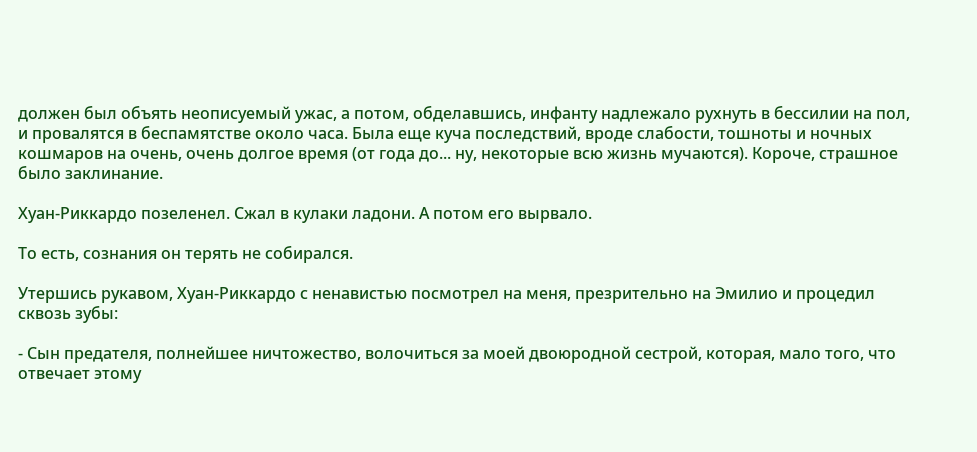должен был объять неописуемый ужас, а потом, обделавшись, инфанту надлежало рухнуть в бессилии на пол, и провалятся в беспамятстве около часа. Была еще куча последствий, вроде слабости, тошноты и ночных кошмаров на очень, очень долгое время (от года до... ну, некоторые всю жизнь мучаются). Короче, страшное было заклинание.

Хуан-Риккардо позеленел. Сжал в кулаки ладони. А потом его вырвало.

То есть, сознания он терять не собирался.

Утершись рукавом, Хуан-Риккардо с ненавистью посмотрел на меня, презрительно на Эмилио и процедил сквозь зубы:

- Сын предателя, полнейшее ничтожество, волочиться за моей двоюродной сестрой, которая, мало того, что отвечает этому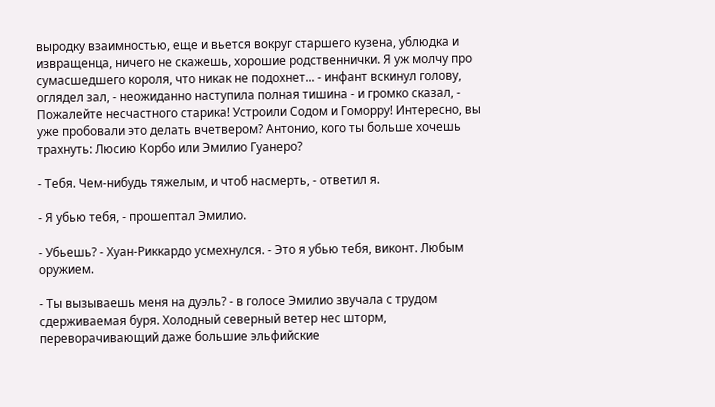выродку взаимностью, еще и вьется вокруг старшего кузена, ублюдка и извращенца, ничего не скажешь, хорошие родственнички. Я уж молчу про сумасшедшего короля, что никак не подохнет... - инфант вскинул голову, оглядел зал, - неожиданно наступила полная тишина - и громко сказал, - Пожалейте несчастного старика! Устроили Содом и Гоморру! Интересно, вы уже пробовали это делать вчетвером? Антонио, кого ты больше хочешь трахнуть: Люсию Корбо или Эмилио Гуанеро?

- Тебя. Чем-нибудь тяжелым, и чтоб насмерть, - ответил я.

- Я убью тебя, - прошептал Эмилио.

- Убьешь? - Хуан-Риккардо усмехнулся. - Это я убью тебя, виконт. Любым оружием.

- Ты вызываешь меня на дуэль? - в голосе Эмилио звучала с трудом сдерживаемая буря. Холодный северный ветер нес шторм, переворачивающий даже большие эльфийские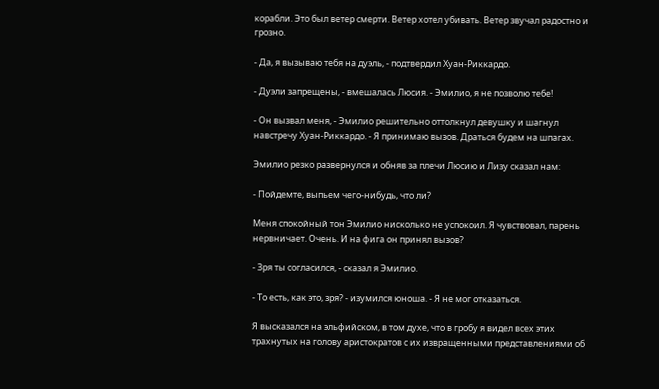корабли. Это был ветер смерти. Ветер хотел убивать. Ветер звучал радостно и грозно.

- Да, я вызываю тебя на дуэль, - подтвердил Хуан-Риккардо.

- Дуэли запрещены, - вмешалась Люсия. - Эмилио, я не позволю тебе!

- Он вызвал меня, - Эмилио решительно оттолкнул девушку и шагнул навстречу Хуан-Риккардо. - Я принимаю вызов. Драться будем на шпагах.

Эмилио резко развернулся и обняв за плечи Люсию и Лизу сказал нам:

- Пойдемте, выпьем чего-нибудь, что ли?

Меня спокойный тон Эмилио нисколько не успокоил. Я чувствовал, парень нервничает. Очень. И на фига он принял вызов?

- Зря ты согласился, - сказал я Эмилио.

- То есть, как это, зря? - изумился юноша. - Я не мог отказаться.

Я высказался на эльфийском, в том духе, что в гробу я видел всех этих трахнутых на голову аристократов с их извращенными представлениями об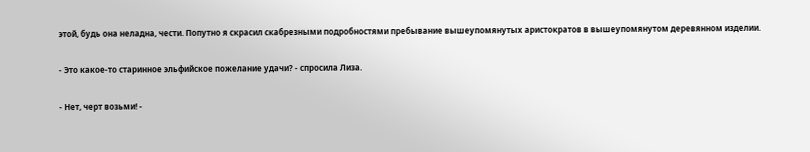этой, будь она неладна, чести. Попутно я скрасил скабрезными подробностями пребывание вышеупомянутых аристократов в вышеупомянутом деревянном изделии.

- Это какое-то старинное эльфийское пожелание удачи? - спросила Лиза.

- Нет, черт возьми! -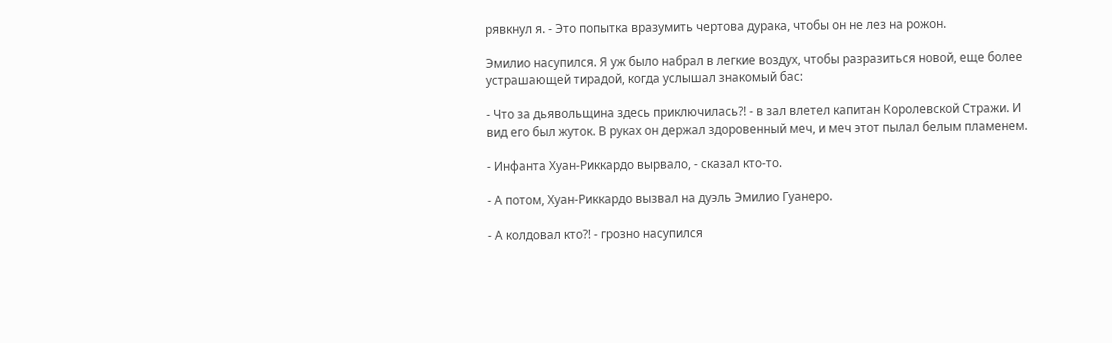рявкнул я. - Это попытка вразумить чертова дурака, чтобы он не лез на рожон.

Эмилио насупился. Я уж было набрал в легкие воздух, чтобы разразиться новой, еще более устрашающей тирадой, когда услышал знакомый бас:

- Что за дьявольщина здесь приключилась?! - в зал влетел капитан Королевской Стражи. И вид его был жуток. В руках он держал здоровенный меч, и меч этот пылал белым пламенем.

- Инфанта Хуан-Риккардо вырвало, - сказал кто-то.

- А потом, Хуан-Риккардо вызвал на дуэль Эмилио Гуанеро.

- А колдовал кто?! - грозно насупился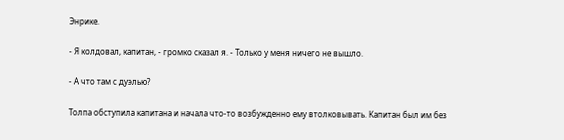Энрике.

- Я колдовал, капитан, - громко сказал я. - Только у меня ничего не вышло.

- А что там с дуэлью?

Толпа обступила капитана и начала что-то возбужденно ему втолковывать. Капитан был им без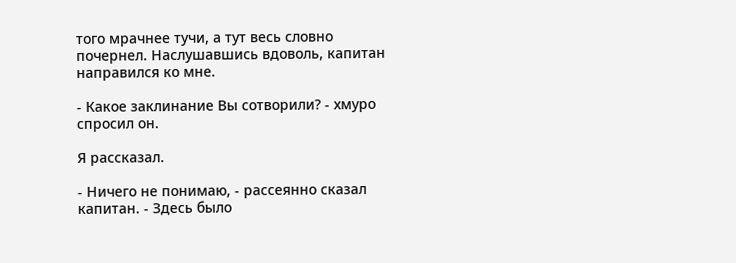того мрачнее тучи, а тут весь словно почернел. Наслушавшись вдоволь, капитан направился ко мне.

- Какое заклинание Вы сотворили? - хмуро спросил он.

Я рассказал.

- Ничего не понимаю, - рассеянно сказал капитан. - Здесь было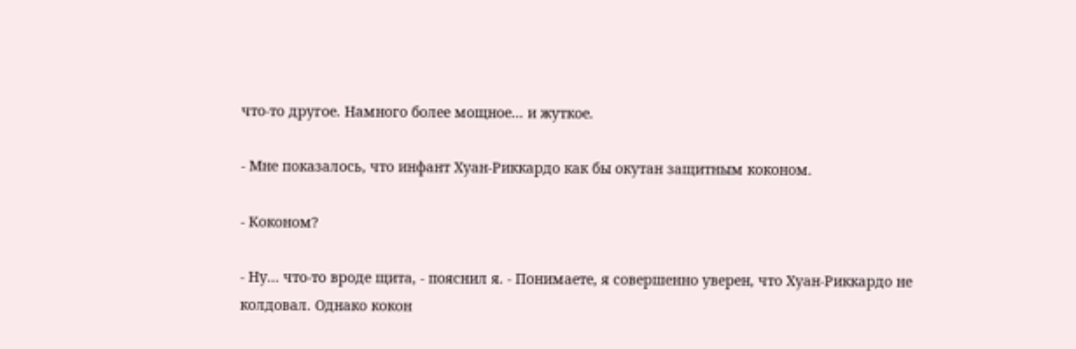что-то другое. Намного более мощное... и жуткое.

- Мне показалось, что инфант Хуан-Риккардо как бы окутан защитным коконом.

- Коконом?

- Ну... что-то вроде щита, - пояснил я. - Понимаете, я совершенно уверен, что Хуан-Риккардо не колдовал. Однако кокон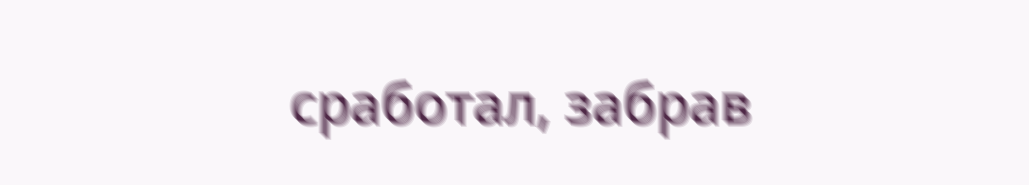сработал, забрав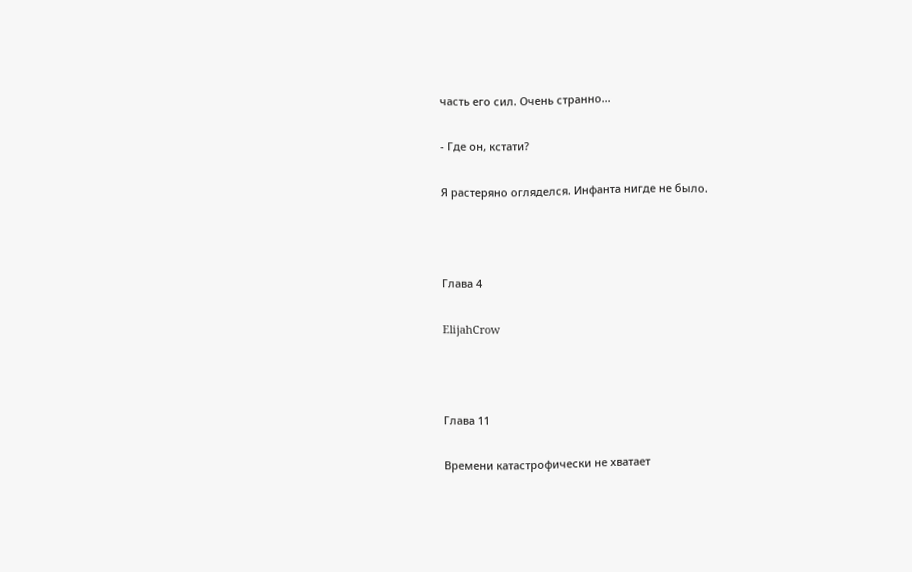часть его сил. Очень странно...

- Где он, кстати?

Я растеряно огляделся. Инфанта нигде не было.



Глава 4

ElijahCrow



Глава 11

Времени катастрофически не хватает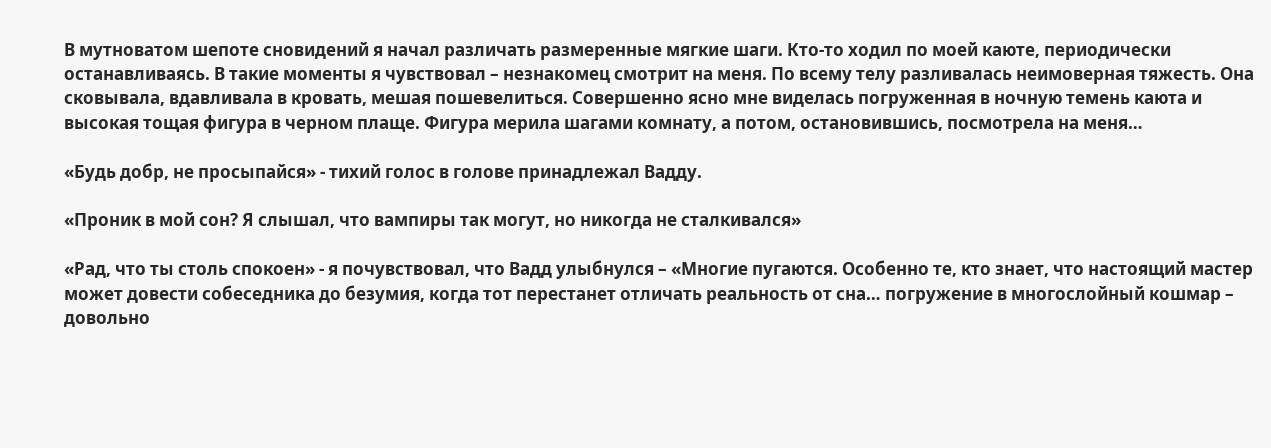В мутноватом шепоте сновидений я начал различать размеренные мягкие шаги. Кто-то ходил по моей каюте, периодически останавливаясь. В такие моменты я чувствовал – незнакомец смотрит на меня. По всему телу разливалась неимоверная тяжесть. Она сковывала, вдавливала в кровать, мешая пошевелиться. Совершенно ясно мне виделась погруженная в ночную темень каюта и высокая тощая фигура в черном плаще. Фигура мерила шагами комнату, а потом, остановившись, посмотрела на меня…

«Будь добр, не просыпайся» - тихий голос в голове принадлежал Вадду.

«Проник в мой сон? Я слышал, что вампиры так могут, но никогда не сталкивался»

«Рад, что ты столь спокоен» - я почувствовал, что Вадд улыбнулся – «Многие пугаются. Особенно те, кто знает, что настоящий мастер может довести собеседника до безумия, когда тот перестанет отличать реальность от сна… погружение в многослойный кошмар – довольно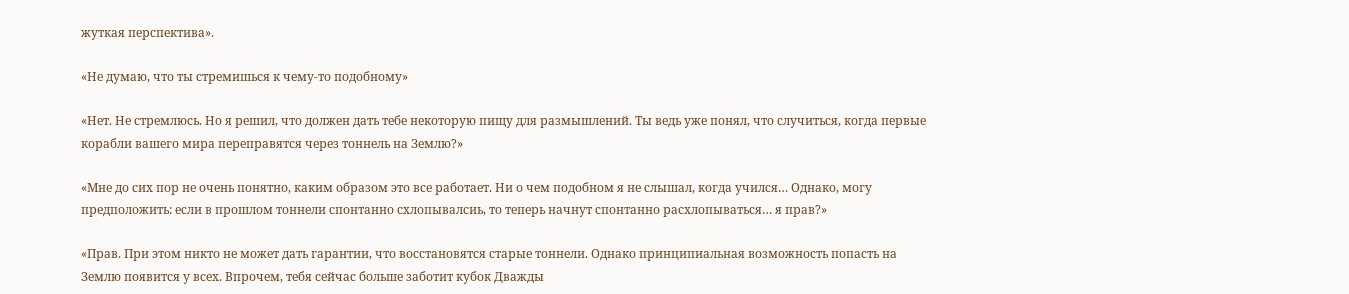жуткая перспектива».

«Не думаю, что ты стремишься к чему-то подобному»

«Нет. Не стремлюсь. Но я решил, что должен дать тебе некоторую пищу для размышлений. Ты ведь уже понял, что случиться, когда первые корабли вашего мира переправятся через тоннель на Землю?»

«Мне до сих пор не очень понятно, каким образом это все работает. Ни о чем подобном я не слышал, когда учился… Однако, могу предположить: если в прошлом тоннели спонтанно схлопывалсиь, то теперь начнут спонтанно расхлопываться… я прав?»

«Прав. При этом никто не может дать гарантии, что восстановятся старые тоннели. Однако принципиальная возможность попасть на Землю появится у всех. Впрочем, тебя сейчас больше заботит кубок Дважды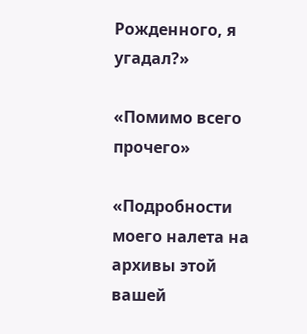Рожденного, я угадал?»

«Помимо всего прочего»

«Подробности моего налета на архивы этой вашей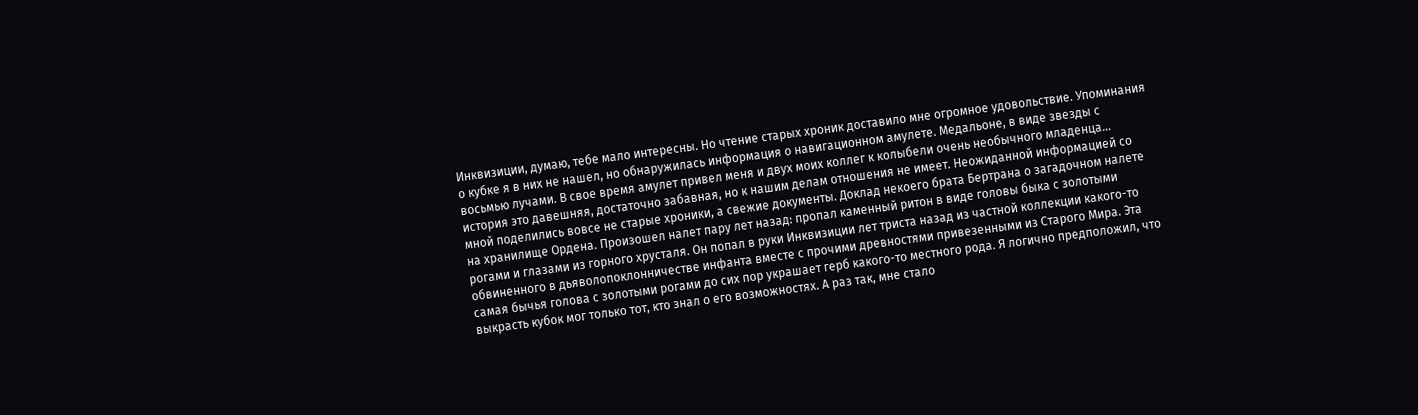Инквизиции, думаю, тебе мало интересны. Но чтение старых хроник доставило мне огромное удовольствие. Упоминания о кубке я в них не нашел, но обнаружилась информация о навигационном амулете. Медальоне, в виде звезды с восьмью лучами. В свое время амулет привел меня и двух моих коллег к колыбели очень необычного младенца… история это давешняя, достаточно забавная, но к нашим делам отношения не имеет. Неожиданной информацией со мной поделились вовсе не старые хроники, а свежие документы. Доклад некоего брата Бертрана о загадочном налете на хранилище Ордена. Произошел налет пару лет назад: пропал каменный ритон в виде головы быка с золотыми рогами и глазами из горного хрусталя. Он попал в руки Инквизиции лет триста назад из частной коллекции какого-то обвиненного в дьяволопоклонничестве инфанта вместе с прочими древностями привезенными из Старого Мира. Эта самая бычья голова с золотыми рогами до сих пор украшает герб какого-то местного рода. Я логично предположил, что выкрасть кубок мог только тот, кто знал о его возможностях. А раз так, мне стало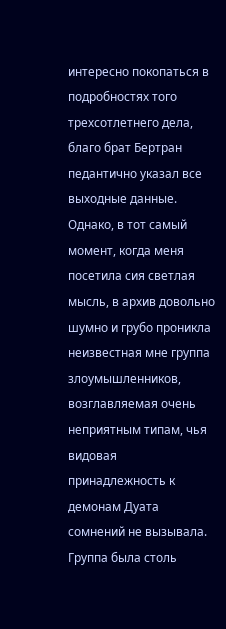интересно покопаться в подробностях того трехсотлетнего дела, благо брат Бертран педантично указал все выходные данные. Однако, в тот самый момент, когда меня посетила сия светлая мысль, в архив довольно шумно и грубо проникла неизвестная мне группа злоумышленников, возглавляемая очень неприятным типам, чья видовая принадлежность к демонам Дуата сомнений не вызывала. Группа была столь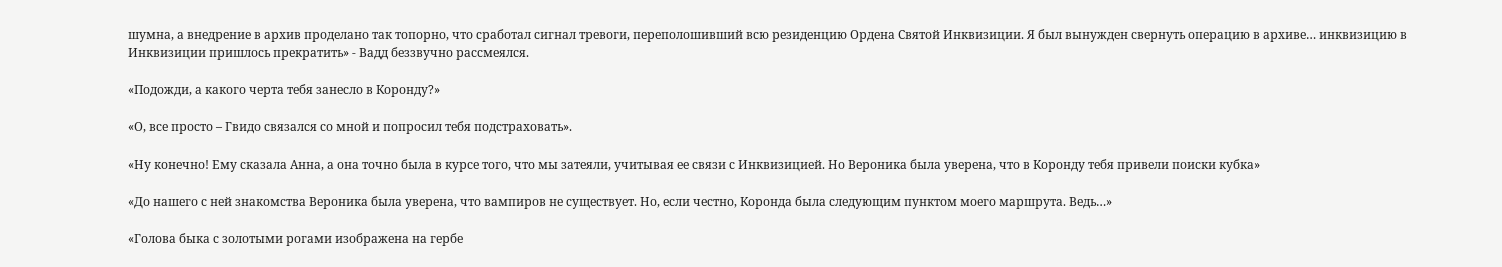шумна, а внедрение в архив проделано так топорно, что сработал сигнал тревоги, переполошивший всю резиденцию Ордена Святой Инквизиции. Я был вынужден свернуть операцию в архиве… инквизицию в Инквизиции пришлось прекратить» - Вадд беззвучно рассмеялся.

«Подожди, а какого черта тебя занесло в Коронду?»

«О, все просто – Гвидо связался со мной и попросил тебя подстраховать».

«Ну конечно! Ему сказала Анна, а она точно была в курсе того, что мы затеяли, учитывая ее связи с Инквизицией. Но Вероника была уверена, что в Коронду тебя привели поиски кубка»

«До нашего с ней знакомства Вероника была уверена, что вампиров не существует. Но, если честно, Коронда была следующим пунктом моего маршрута. Ведь…»

«Голова быка с золотыми рогами изображена на гербе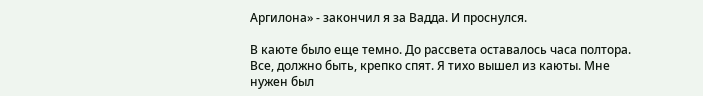Аргилона» - закончил я за Вадда. И проснулся.

В каюте было еще темно. До рассвета оставалось часа полтора. Все, должно быть, крепко спят. Я тихо вышел из каюты. Мне нужен был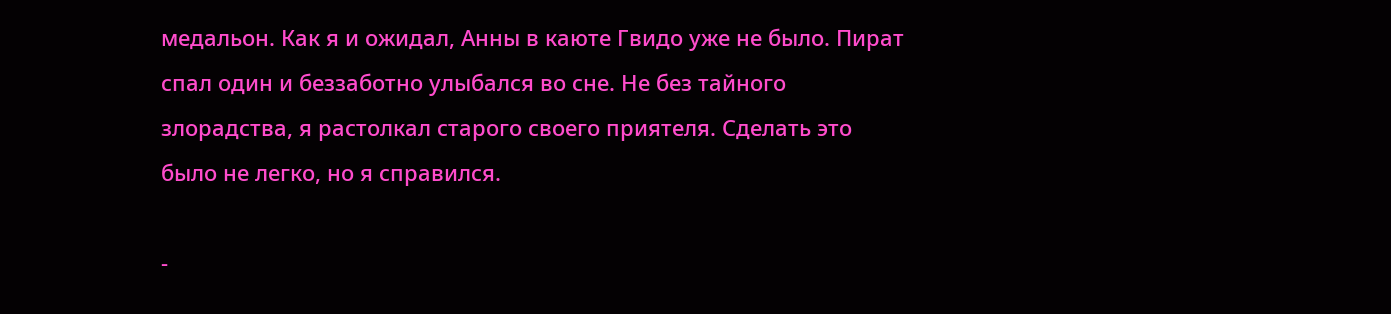медальон. Как я и ожидал, Анны в каюте Гвидо уже не было. Пират спал один и беззаботно улыбался во сне. Не без тайного злорадства, я растолкал старого своего приятеля. Сделать это было не легко, но я справился.

-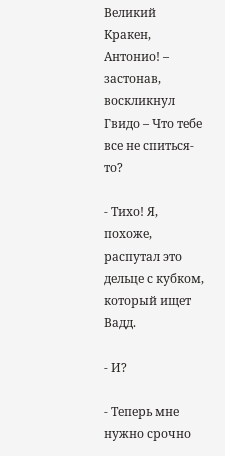Великий Кракен, Антонио! – застонав, воскликнул Гвидо – Что тебе все не спиться-то?

- Тихо! Я, похоже, распутал это дельце с кубком, который ищет Вадд.

- И?

- Теперь мне нужно срочно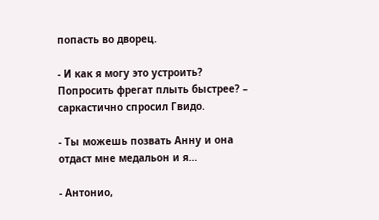попасть во дворец.

- И как я могу это устроить? Попросить фрегат плыть быстрее? – саркастично спросил Гвидо.

- Ты можешь позвать Анну и она отдаст мне медальон и я…

- Антонио,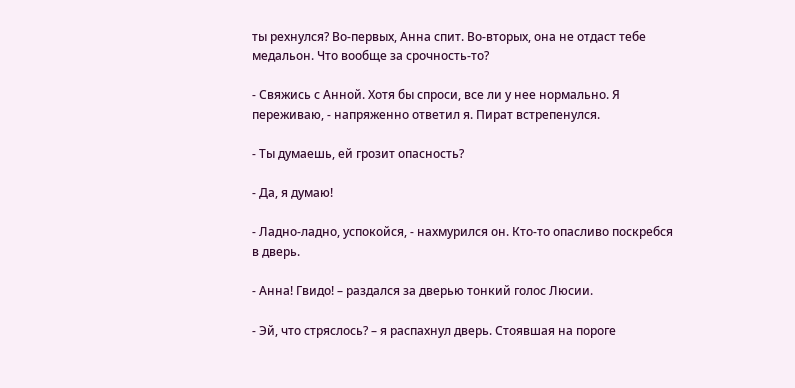ты рехнулся? Во-первых, Анна спит. Во-вторых, она не отдаст тебе медальон. Что вообще за срочность-то?

- Свяжись с Анной. Хотя бы спроси, все ли у нее нормально. Я переживаю, - напряженно ответил я. Пират встрепенулся.

- Ты думаешь, ей грозит опасность?

- Да, я думаю!

- Ладно-ладно, успокойся, - нахмурился он. Кто-то опасливо поскребся в дверь.

- Анна! Гвидо! – раздался за дверью тонкий голос Люсии.

- Эй, что стряслось? – я распахнул дверь. Стоявшая на пороге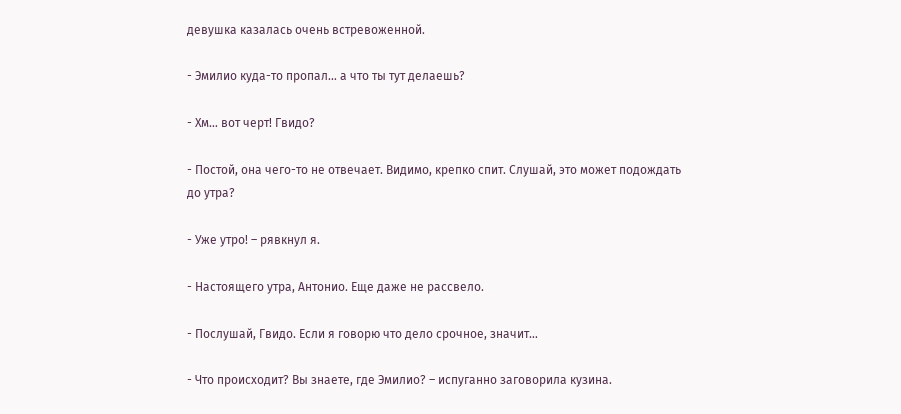девушка казалась очень встревоженной.

- Эмилио куда-то пропал… а что ты тут делаешь?

- Хм… вот черт! Гвидо?

- Постой, она чего-то не отвечает. Видимо, крепко спит. Слушай, это может подождать до утра?

- Уже утро! – рявкнул я.

- Настоящего утра, Антонио. Еще даже не рассвело.

- Послушай, Гвидо. Если я говорю что дело срочное, значит…

- Что происходит? Вы знаете, где Эмилио? – испуганно заговорила кузина.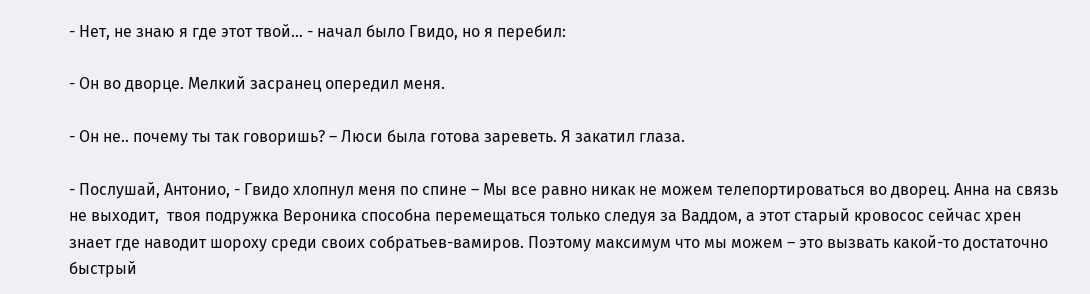- Нет, не знаю я где этот твой… - начал было Гвидо, но я перебил:

- Он во дворце. Мелкий засранец опередил меня.

- Он не.. почему ты так говоришь? – Люси была готова зареветь. Я закатил глаза.

- Послушай, Антонио, - Гвидо хлопнул меня по спине – Мы все равно никак не можем телепортироваться во дворец. Анна на связь не выходит,  твоя подружка Вероника способна перемещаться только следуя за Ваддом, а этот старый кровосос сейчас хрен знает где наводит шороху среди своих собратьев-вамиров. Поэтому максимум что мы можем – это вызвать какой-то достаточно быстрый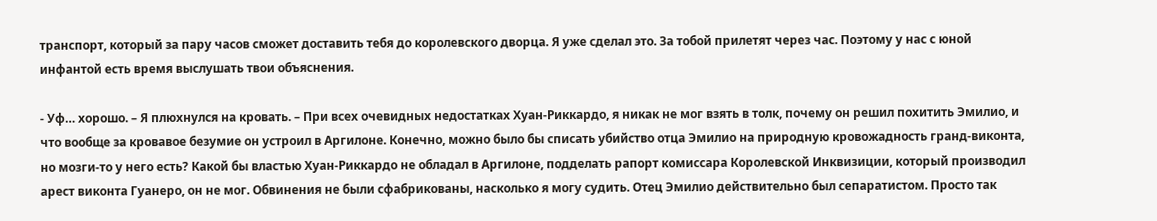транспорт, который за пару часов сможет доставить тебя до королевского дворца. Я уже сделал это. За тобой прилетят через час. Поэтому у нас с юной инфантой есть время выслушать твои объяснения.

- Уф… хорошо. – Я плюхнулся на кровать. – При всех очевидных недостатках Хуан-Риккардо, я никак не мог взять в толк, почему он решил похитить Эмилио, и что вообще за кровавое безумие он устроил в Аргилоне. Конечно, можно было бы списать убийство отца Эмилио на природную кровожадность гранд-виконта, но мозги-то у него есть? Какой бы властью Хуан-Риккардо не обладал в Аргилоне, подделать рапорт комиссара Королевской Инквизиции, который производил арест виконта Гуанеро, он не мог. Обвинения не были сфабрикованы, насколько я могу судить. Отец Эмилио действительно был сепаратистом. Просто так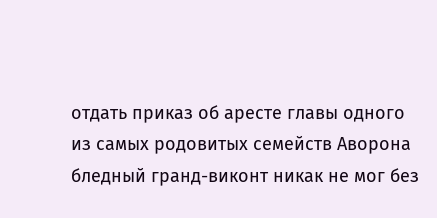отдать приказ об аресте главы одного из самых родовитых семейств Аворона бледный гранд-виконт никак не мог без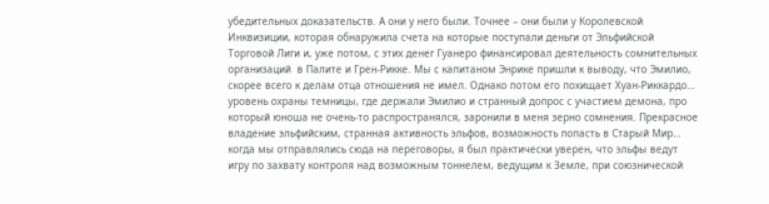убедительных доказательств. А они у него были. Точнее – они были у Королевской Инквизиции, которая обнаружила счета на которые поступали деньги от Эльфийской Торговой Лиги и, уже потом, с этих денег Гуанеро финансировал деятельность сомнительных организаций  в Палите и Грен-Рикке. Мы с капитаном Энрике пришли к выводу, что Эмилио, скорее всего к делам отца отношения не имел. Однако потом его похищает Хуан-Риккардо… уровень охраны темницы, где держали Эмилио и странный допрос с участием демона, про который юноша не очень-то распространялся, заронили в меня зерно сомнения. Прекрасное владение эльфийским, странная активность эльфов, возможность попасть в Старый Мир… когда мы отправлялись сюда на переговоры, я был практически уверен, что эльфы ведут игру по захвату контроля над возможным тоннелем, ведущим к Земле, при союзнической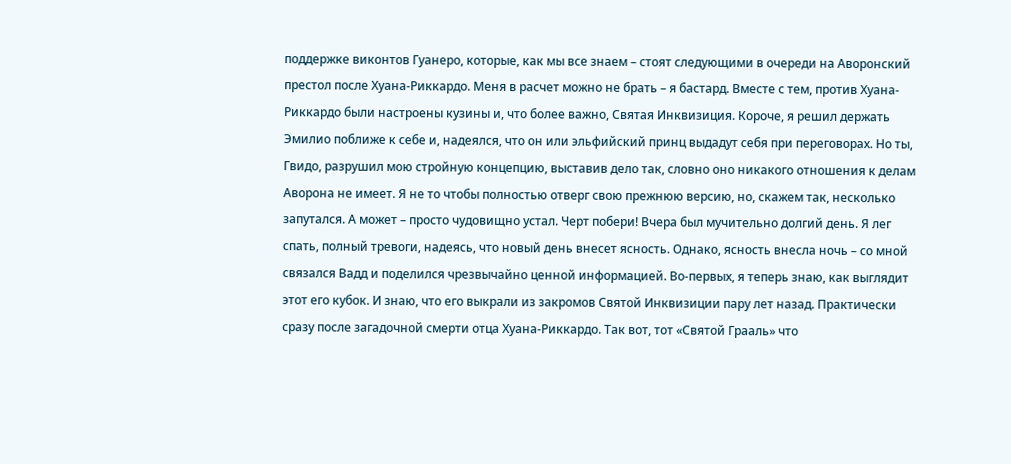поддержке виконтов Гуанеро, которые, как мы все знаем – стоят следующими в очереди на Аворонский престол после Хуана-Риккардо. Меня в расчет можно не брать – я бастард. Вместе с тем, против Хуана-Риккардо были настроены кузины и, что более важно, Святая Инквизиция. Короче, я решил держать Эмилио поближе к себе и, надеялся, что он или эльфийский принц выдадут себя при переговорах. Но ты, Гвидо, разрушил мою стройную концепцию, выставив дело так, словно оно никакого отношения к делам Аворона не имеет. Я не то чтобы полностью отверг свою прежнюю версию, но, скажем так, несколько запутался. А может – просто чудовищно устал. Черт побери! Вчера был мучительно долгий день. Я лег спать, полный тревоги, надеясь, что новый день внесет ясность. Однако, ясность внесла ночь – со мной связался Вадд и поделился чрезвычайно ценной информацией. Во-первых, я теперь знаю, как выглядит этот его кубок. И знаю, что его выкрали из закромов Святой Инквизиции пару лет назад. Практически сразу после загадочной смерти отца Хуана-Риккардо. Так вот, тот «Святой Грааль» что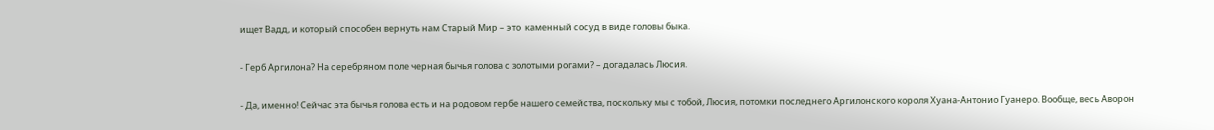ищет Вадд, и который способен вернуть нам Старый Мир – это  каменный сосуд в виде головы быка.

- Герб Аргилона? На серебряном поле черная бычья голова с золотыми рогами? – догадалась Люсия.

- Да, именно! Сейчас эта бычья голова есть и на родовом гербе нашего семейства, поскольку мы с тобой, Люсия, потомки последнего Аргилонского короля Хуана-Антонио Гуанеро. Вообще, весь Аворон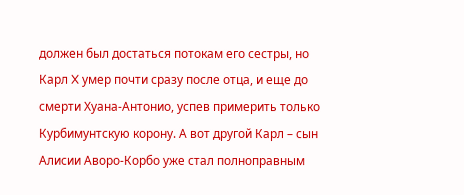должен был достаться потокам его сестры, но Карл X умер почти сразу после отца, и еще до смерти Хуана-Антонио, успев примерить только Курбимунтскую корону. А вот другой Карл – сын Алисии Аворо-Корбо уже стал полноправным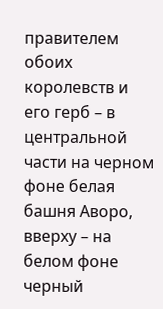правителем обоих королевств и его герб – в центральной части на черном фоне белая башня Аворо, вверху – на белом фоне черный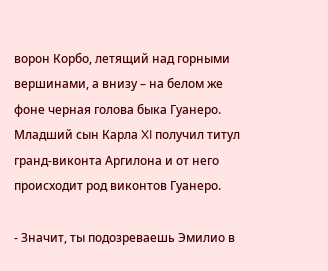ворон Корбо, летящий над горными вершинами, а внизу – на белом же фоне черная голова быка Гуанеро. Младший сын Карла XI получил титул гранд-виконта Аргилона и от него происходит род виконтов Гуанеро.

- Значит, ты подозреваешь Эмилио в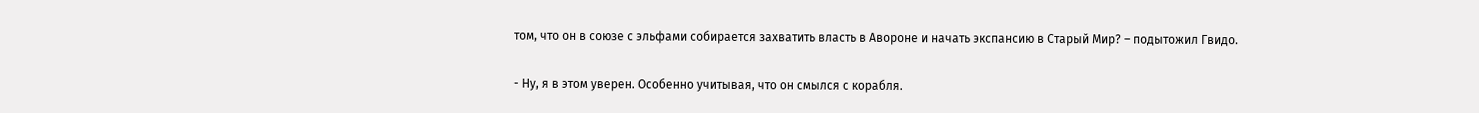том, что он в союзе с эльфами собирается захватить власть в Авороне и начать экспансию в Старый Мир? – подытожил Гвидо.

- Ну, я в этом уверен. Особенно учитывая, что он смылся с корабля.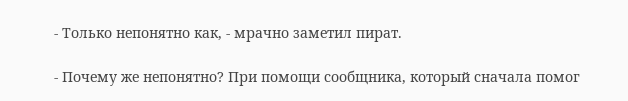- Только непонятно как, - мрачно заметил пират.

- Почему же непонятно? При помощи сообщника, который сначала помог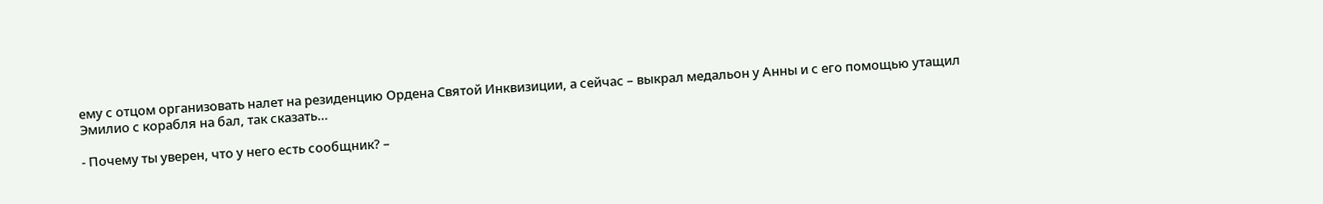ему с отцом организовать налет на резиденцию Ордена Святой Инквизиции, а сейчас – выкрал медальон у Анны и с его помощью утащил Эмилио с корабля на бал, так сказать…

- Почему ты уверен, что у него есть сообщник? –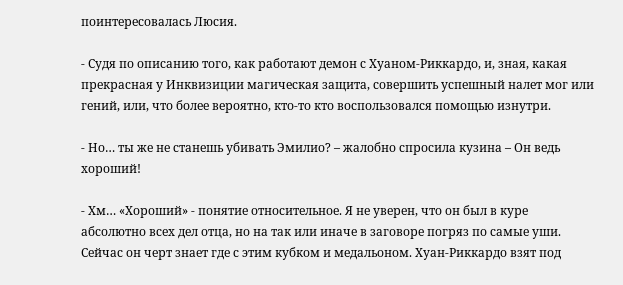поинтересовалась Люсия.

- Судя по описанию того, как работают демон с Хуаном-Риккардо, и, зная, какая прекрасная у Инквизиции магическая защита, совершить успешный налет мог или гений, или, что более вероятно, кто-то кто воспользовался помощью изнутри.

- Но… ты же не станешь убивать Эмилио? – жалобно спросила кузина – Он ведь хороший!

- Хм… «Хороший» - понятие относительное. Я не уверен, что он был в куре абсолютно всех дел отца, но на так или иначе в заговоре погряз по самые уши. Сейчас он черт знает где с этим кубком и медальоном. Хуан-Риккардо взят под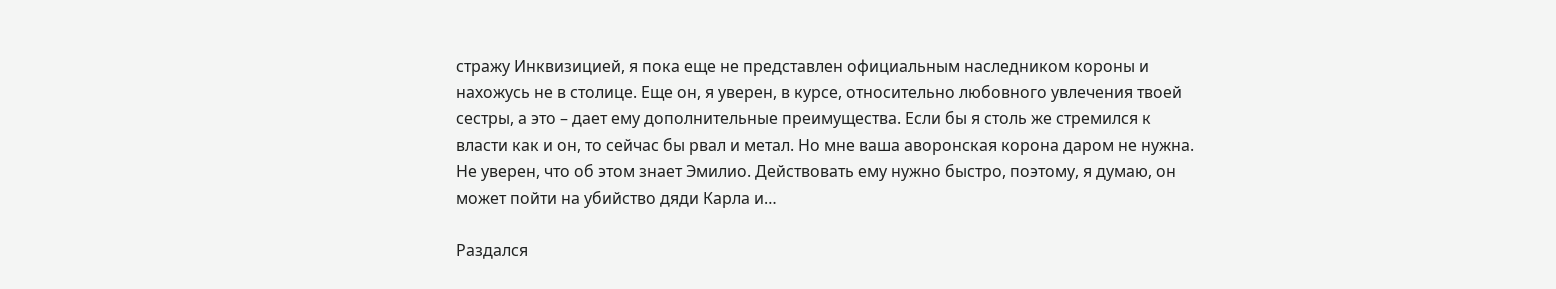стражу Инквизицией, я пока еще не представлен официальным наследником короны и нахожусь не в столице. Еще он, я уверен, в курсе, относительно любовного увлечения твоей сестры, а это – дает ему дополнительные преимущества. Если бы я столь же стремился к власти как и он, то сейчас бы рвал и метал. Но мне ваша аворонская корона даром не нужна. Не уверен, что об этом знает Эмилио. Действовать ему нужно быстро, поэтому, я думаю, он может пойти на убийство дяди Карла и…

Раздался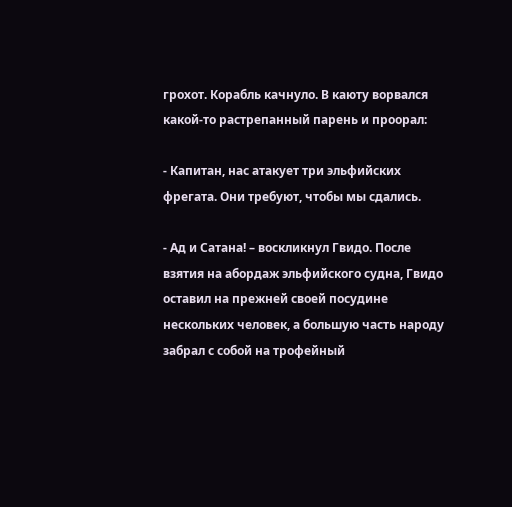грохот. Корабль качнуло. В каюту ворвался какой-то растрепанный парень и проорал:

- Капитан, нас атакует три эльфийских фрегата. Они требуют, чтобы мы сдались.

- Ад и Сатана! – воскликнул Гвидо. После взятия на абордаж эльфийского судна, Гвидо оставил на прежней своей посудине нескольких человек, а большую часть народу забрал с собой на трофейный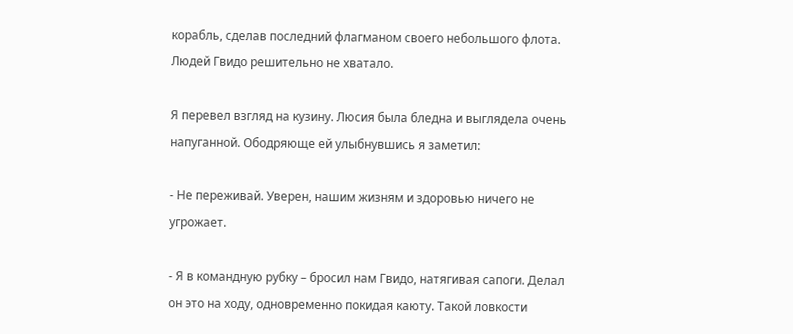корабль, сделав последний флагманом своего небольшого флота. Людей Гвидо решительно не хватало.

Я перевел взгляд на кузину. Люсия была бледна и выглядела очень напуганной. Ободряюще ей улыбнувшись я заметил:

- Не переживай. Уверен, нашим жизням и здоровью ничего не угрожает.

- Я в командную рубку – бросил нам Гвидо, натягивая сапоги. Делал он это на ходу, одновременно покидая каюту. Такой ловкости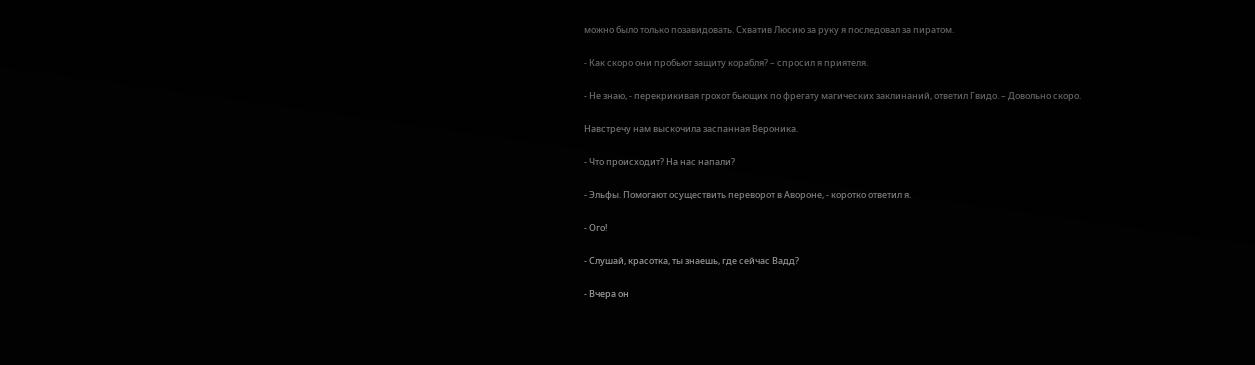можно было только позавидовать. Схватив Люсию за руку я последовал за пиратом.

- Как скоро они пробьют защиту корабля? – спросил я приятеля.

- Не знаю, - перекрикивая грохот бьющих по фрегату магических заклинаний, ответил Гвидо. – Довольно скоро.

Навстречу нам выскочила заспанная Вероника.

- Что происходит? На нас напали?

- Эльфы. Помогают осуществить переворот в Авороне, - коротко ответил я.

- Ого!

- Слушай, красотка, ты знаешь, где сейчас Вадд?

- Вчера он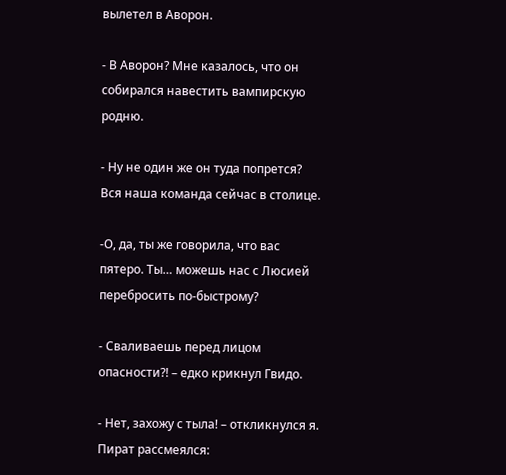вылетел в Аворон.

- В Аворон? Мне казалось, что он собирался навестить вампирскую родню.

- Ну не один же он туда попрется? Вся наша команда сейчас в столице.

-О, да, ты же говорила, что вас пятеро. Ты… можешь нас с Люсией перебросить по-быстрому?

- Сваливаешь перед лицом опасности?! – едко крикнул Гвидо.

- Нет, захожу с тыла! – откликнулся я. Пират рассмеялся: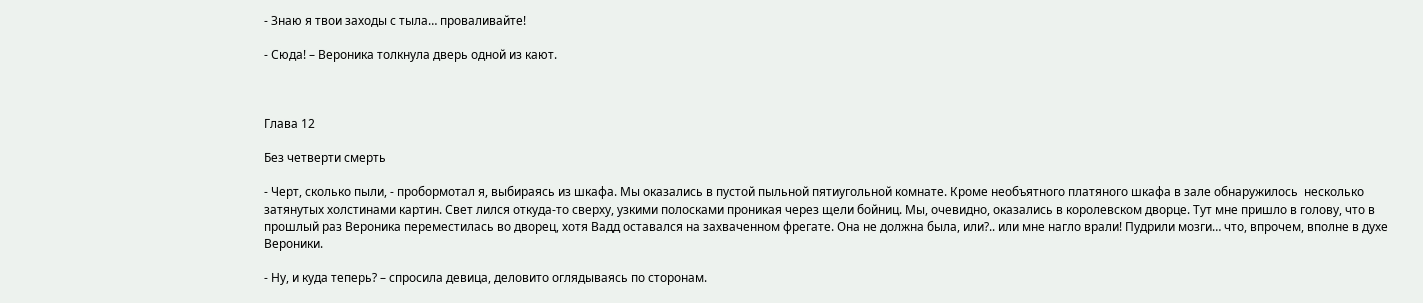- Знаю я твои заходы с тыла… проваливайте!

- Сюда! – Вероника толкнула дверь одной из кают.



Глава 12

Без четверти смерть

- Черт, сколько пыли, - пробормотал я, выбираясь из шкафа. Мы оказались в пустой пыльной пятиугольной комнате. Кроме необъятного платяного шкафа в зале обнаружилось  несколько затянутых холстинами картин. Свет лился откуда-то сверху, узкими полосками проникая через щели бойниц. Мы, очевидно, оказались в королевском дворце. Тут мне пришло в голову, что в прошлый раз Вероника переместилась во дворец, хотя Вадд оставался на захваченном фрегате. Она не должна была, или?.. или мне нагло врали! Пудрили мозги… что, впрочем, вполне в духе Вероники.

- Ну, и куда теперь? – спросила девица, деловито оглядываясь по сторонам.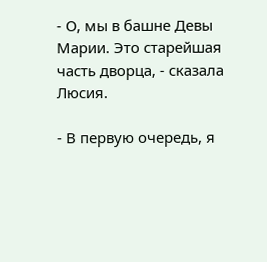- О, мы в башне Девы Марии. Это старейшая часть дворца, - сказала Люсия.

- В первую очередь, я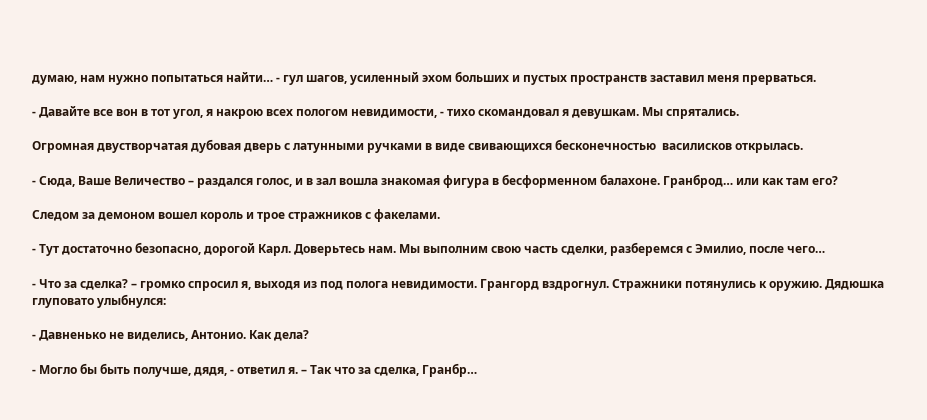думаю, нам нужно попытаться найти… - гул шагов, усиленный эхом больших и пустых пространств заставил меня прерваться.

- Давайте все вон в тот угол, я накрою всех пологом невидимости, - тихо скомандовал я девушкам. Мы спрятались.

Огромная двустворчатая дубовая дверь с латунными ручками в виде свивающихся бесконечностью  василисков открылась.

- Сюда, Ваше Величество – раздался голос, и в зал вошла знакомая фигура в бесформенном балахоне. Гранброд… или как там его?

Следом за демоном вошел король и трое стражников с факелами.

- Тут достаточно безопасно, дорогой Карл. Доверьтесь нам. Мы выполним свою часть сделки, разберемся с Эмилио, после чего…

- Что за сделка? – громко спросил я, выходя из под полога невидимости. Грангорд вздрогнул. Стражники потянулись к оружию. Дядюшка глуповато улыбнулся:

- Давненько не виделись, Антонио. Как дела?

- Могло бы быть получше, дядя, - ответил я. – Так что за сделка, Гранбр…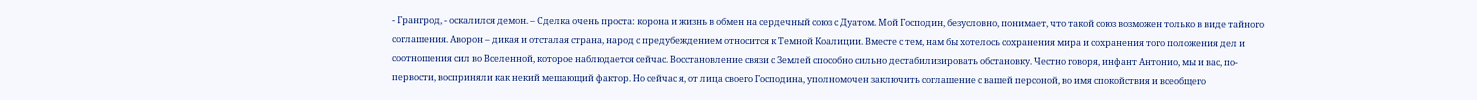- Грангрод, - оскалился демон. – Сделка очень проста: корона и жизнь в обмен на сердечный союз с Дуатом. Мой Господин, безусловно, понимает, что такой союз возможен только в виде тайного соглашения. Аворон – дикая и отсталая страна, народ с предубеждением относится к Темной Коалиции. Вместе с тем, нам бы хотелось сохранения мира и сохранения того положения дел и соотношения сил во Вселенной, которое наблюдается сейчас. Восстановление связи с Землей способно сильно дестабилизировать обстановку. Честно говоря, инфант Антонио, мы и вас, по-первости, восприняли как некий мешающий фактор. Но сейчас я, от лица своего Господина, уполномочен заключить соглашение с вашей персоной, во имя спокойствия и всеобщего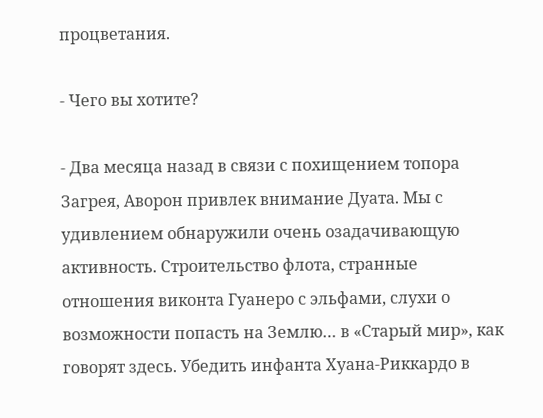процветания.

- Чего вы хотите?

- Два месяца назад в связи с похищением топора Загрея, Аворон привлек внимание Дуата. Мы с удивлением обнаружили очень озадачивающую активность. Строительство флота, странные отношения виконта Гуанеро с эльфами, слухи о возможности попасть на Землю… в «Старый мир», как говорят здесь. Убедить инфанта Хуана-Риккардо в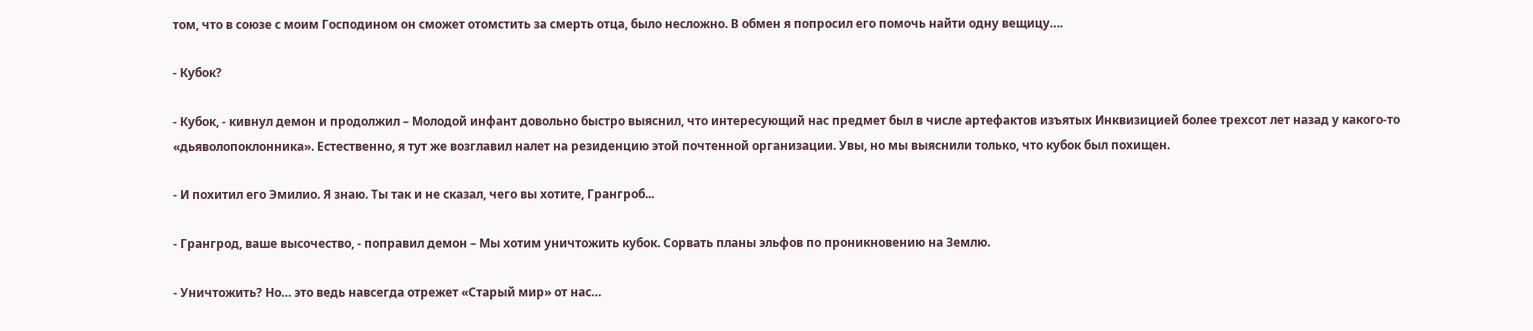том, что в союзе с моим Господином он сможет отомстить за смерть отца, было несложно. В обмен я попросил его помочь найти одну вещицу….

- Кубок?

- Кубок, - кивнул демон и продолжил – Молодой инфант довольно быстро выяснил, что интересующий нас предмет был в числе артефактов изъятых Инквизицией более трехсот лет назад у какого-то «дьяволопоклонника». Естественно, я тут же возглавил налет на резиденцию этой почтенной организации. Увы, но мы выяснили только, что кубок был похищен.

- И похитил его Эмилио. Я знаю. Ты так и не сказал, чего вы хотите, Грангроб...

- Грангрод, ваше высочество, - поправил демон – Мы хотим уничтожить кубок. Сорвать планы эльфов по проникновению на Землю.

- Уничтожить? Но… это ведь навсегда отрежет «Старый мир» от нас…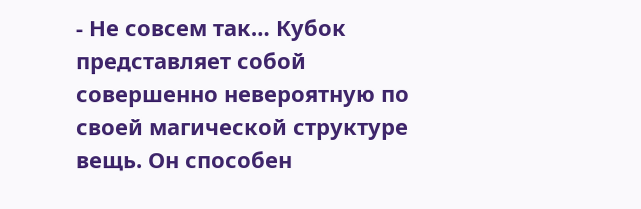- Не совсем так… Кубок представляет собой совершенно невероятную по своей магической структуре вещь. Он способен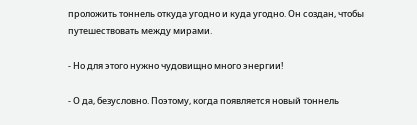проложить тоннель откуда угодно и куда угодно. Он создан, чтобы путешествовать между мирами.

- Но для этого нужно чудовищно много энергии!

- О да, безусловно. Поэтому, когда появляется новый тоннель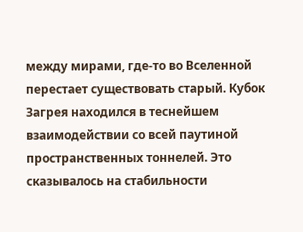между мирами, где-то во Вселенной перестает существовать старый. Кубок Загрея находился в теснейшем взаимодействии со всей паутиной пространственных тоннелей. Это сказывалось на стабильности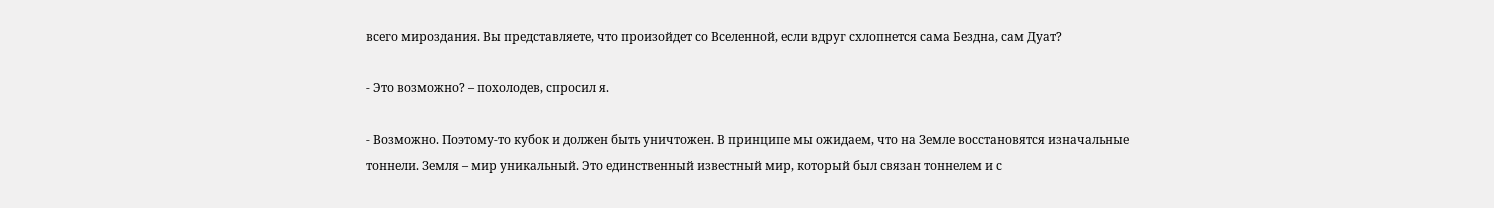всего мироздания. Вы представляете, что произойдет со Вселенной, если вдруг схлопнется сама Бездна, сам Дуат?

- Это возможно? – похолодев, спросил я.

- Возможно. Поэтому-то кубок и должен быть уничтожен. В принципе мы ожидаем, что на Земле восстановятся изначальные тоннели. Земля – мир уникальный. Это единственный известный мир, который был связан тоннелем и с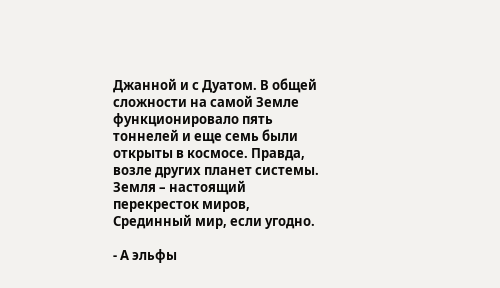Джанной и с Дуатом. В общей сложности на самой Земле функционировало пять тоннелей и еще семь были открыты в космосе. Правда, возле других планет системы. Земля – настоящий перекресток миров, Срединный мир, если угодно.

- А эльфы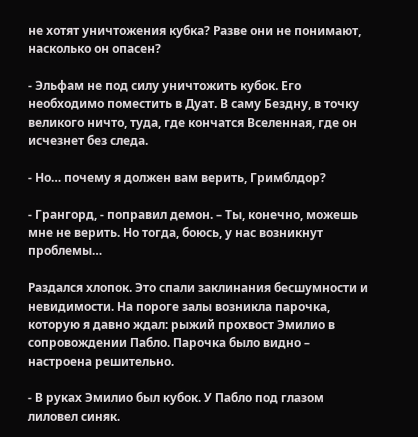не хотят уничтожения кубка? Разве они не понимают, насколько он опасен?

- Эльфам не под силу уничтожить кубок. Его необходимо поместить в Дуат. В саму Бездну, в точку великого ничто, туда, где кончатся Вселенная, где он исчезнет без следа.

- Но… почему я должен вам верить, Гримблдор?

- Грангорд, - поправил демон. – Ты, конечно, можешь мне не верить. Но тогда, боюсь, у нас возникнут проблемы…

Раздался хлопок. Это спали заклинания бесшумности и невидимости. На пороге залы возникла парочка, которую я давно ждал: рыжий прохвост Эмилио в сопровождении Пабло. Парочка было видно – настроена решительно.

- В руках Эмилио был кубок. У Пабло под глазом лиловел синяк.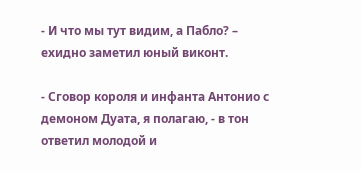- И что мы тут видим, а Пабло? – ехидно заметил юный виконт.

- Сговор короля и инфанта Антонио с демоном Дуата, я полагаю, - в тон ответил молодой и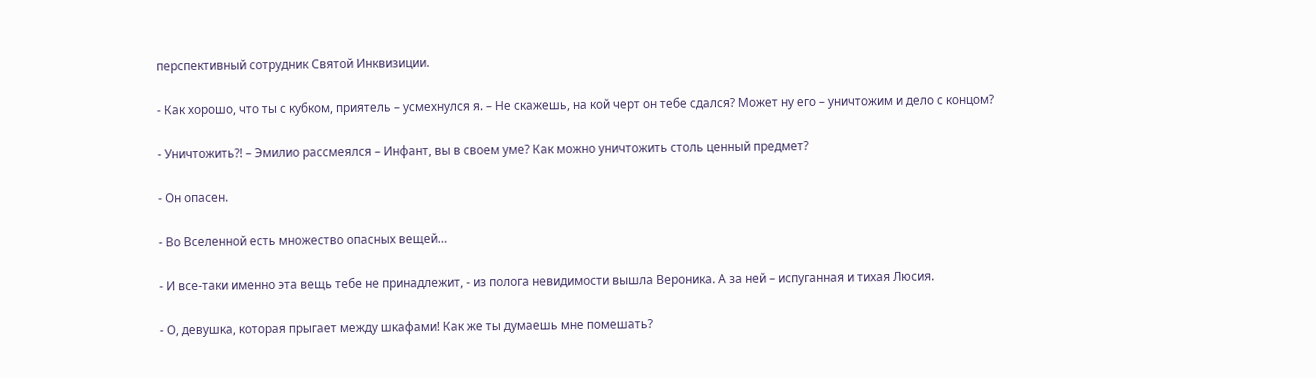перспективный сотрудник Святой Инквизиции.

- Как хорошо, что ты с кубком, приятель – усмехнулся я. – Не скажешь, на кой черт он тебе сдался? Может ну его – уничтожим и дело с концом?

- Уничтожить?! – Эмилио рассмеялся – Инфант, вы в своем уме? Как можно уничтожить столь ценный предмет?

- Он опасен.

- Во Вселенной есть множество опасных вещей…

- И все-таки именно эта вещь тебе не принадлежит, - из полога невидимости вышла Вероника. А за ней – испуганная и тихая Люсия.

- О, девушка, которая прыгает между шкафами! Как же ты думаешь мне помешать?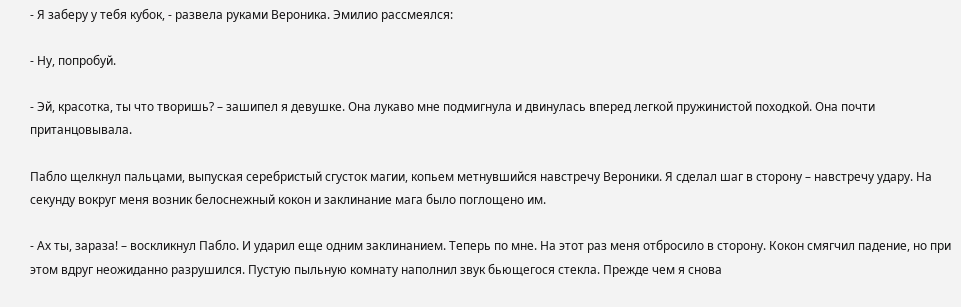- Я заберу у тебя кубок, - развела руками Вероника. Эмилио рассмеялся:

- Ну, попробуй.

- Эй, красотка, ты что творишь? – зашипел я девушке. Она лукаво мне подмигнула и двинулась вперед легкой пружинистой походкой. Она почти пританцовывала.

Пабло щелкнул пальцами, выпуская серебристый сгусток магии, копьем метнувшийся навстречу Вероники. Я сделал шаг в сторону – навстречу удару. На секунду вокруг меня возник белоснежный кокон и заклинание мага было поглощено им.

- Ах ты, зараза! – воскликнул Пабло. И ударил еще одним заклинанием. Теперь по мне. На этот раз меня отбросило в сторону. Кокон смягчил падение, но при этом вдруг неожиданно разрушился. Пустую пыльную комнату наполнил звук бьющегося стекла. Прежде чем я снова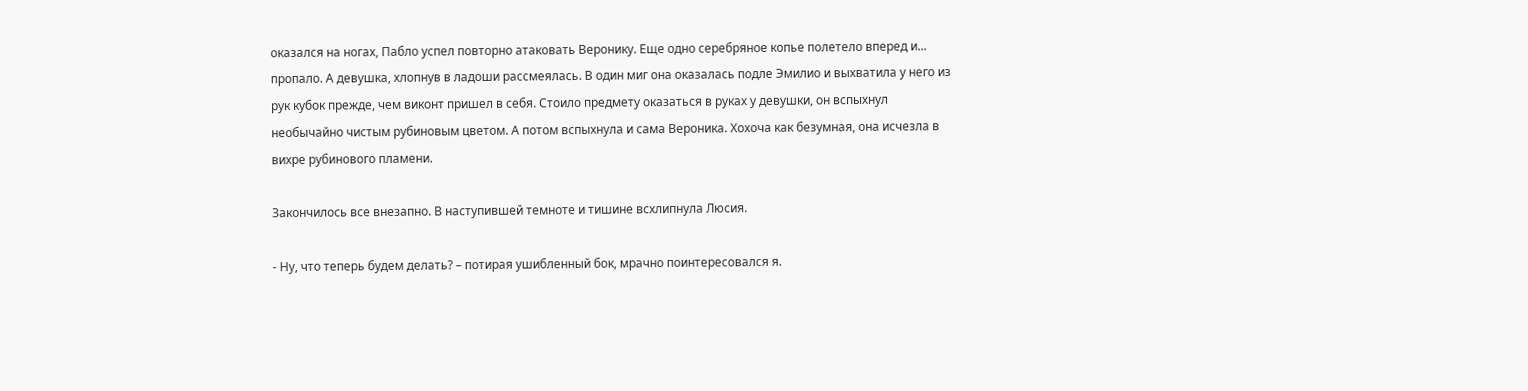оказался на ногах, Пабло успел повторно атаковать Веронику. Еще одно серебряное копье полетело вперед и... пропало. А девушка, хлопнув в ладоши рассмеялась. В один миг она оказалась подле Эмилио и выхватила у него из рук кубок прежде, чем виконт пришел в себя. Стоило предмету оказаться в руках у девушки, он вспыхнул необычайно чистым рубиновым цветом. А потом вспыхнула и сама Вероника. Хохоча как безумная, она исчезла в вихре рубинового пламени.

Закончилось все внезапно. В наступившей темноте и тишине всхлипнула Люсия.

- Ну, что теперь будем делать? – потирая ушибленный бок, мрачно поинтересовался я.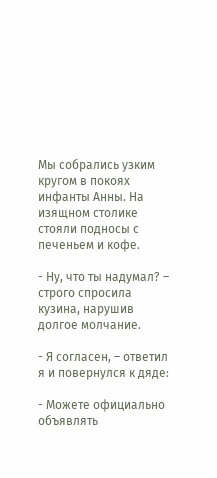Мы собрались узким кругом в покоях инфанты Анны. На изящном столике стояли подносы с печеньем и кофе.

- Ну, что ты надумал? – строго спросила кузина, нарушив долгое молчание.

- Я согласен, – ответил я и повернулся к дяде:

- Можете официально объявлять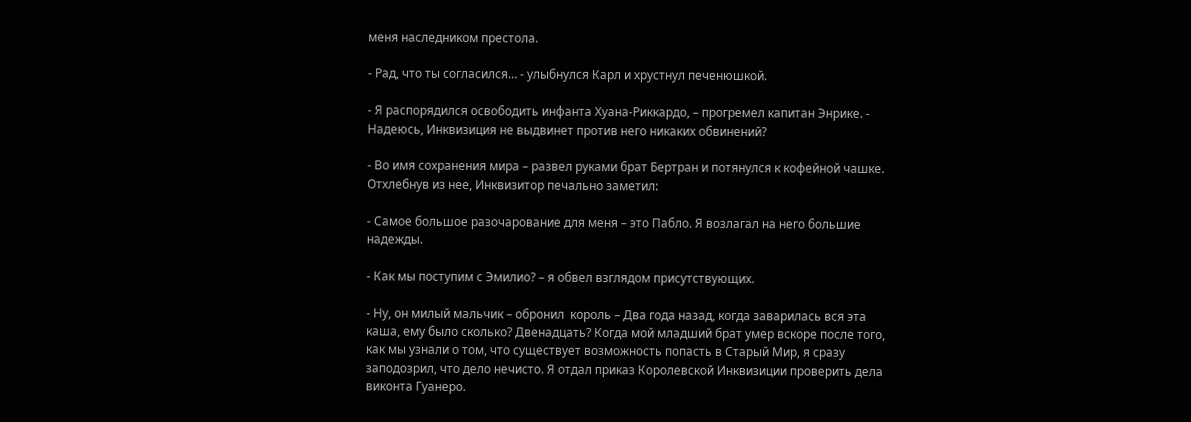меня наследником престола.

- Рад, что ты согласился… - улыбнулся Карл и хрустнул печенюшкой.

- Я распорядился освободить инфанта Хуана-Риккардо, – прогремел капитан Энрике. - Надеюсь, Инквизиция не выдвинет против него никаких обвинений?

- Во имя сохранения мира – развел руками брат Бертран и потянулся к кофейной чашке. Отхлебнув из нее, Инквизитор печально заметил:

- Самое большое разочарование для меня – это Пабло. Я возлагал на него большие надежды.

- Как мы поступим с Эмилио? – я обвел взглядом присутствующих.

- Ну, он милый мальчик – обронил  король – Два года назад, когда заварилась вся эта каша, ему было сколько? Двенадцать? Когда мой младший брат умер вскоре после того, как мы узнали о том, что существует возможность попасть в Старый Мир, я сразу заподозрил, что дело нечисто. Я отдал приказ Королевской Инквизиции проверить дела виконта Гуанеро.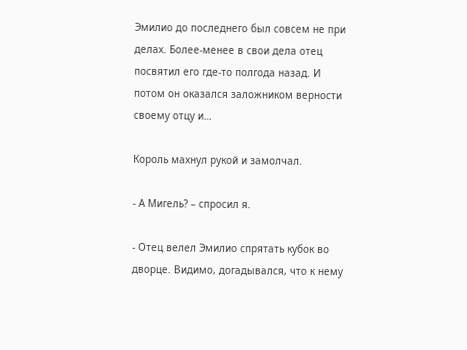Эмилио до последнего был совсем не при делах. Более-менее в свои дела отец посвятил его где-то полгода назад. И потом он оказался заложником верности своему отцу и…

Король махнул рукой и замолчал.

- А Мигель? – спросил я.

- Отец велел Эмилио спрятать кубок во дворце. Видимо, догадывался, что к нему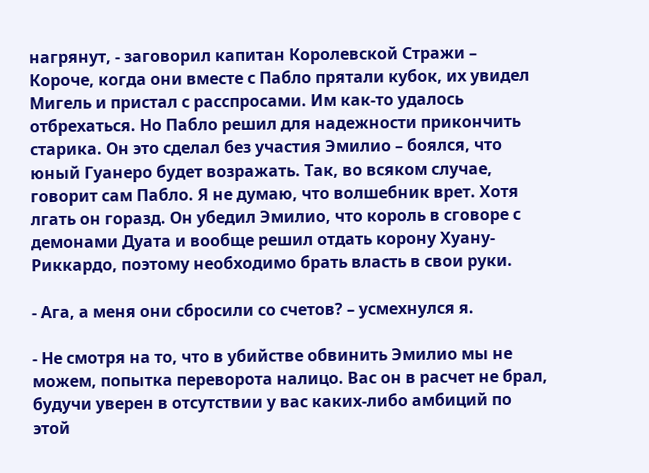нагрянут, - заговорил капитан Королевской Стражи – Короче, когда они вместе с Пабло прятали кубок, их увидел Мигель и пристал с расспросами. Им как-то удалось отбрехаться. Но Пабло решил для надежности прикончить старика. Он это сделал без участия Эмилио – боялся, что юный Гуанеро будет возражать. Так, во всяком случае, говорит сам Пабло. Я не думаю, что волшебник врет. Хотя лгать он горазд. Он убедил Эмилио, что король в сговоре с демонами Дуата и вообще решил отдать корону Хуану-Риккардо, поэтому необходимо брать власть в свои руки.

- Ага, а меня они сбросили со счетов? – усмехнулся я.

- Не смотря на то, что в убийстве обвинить Эмилио мы не можем, попытка переворота налицо. Вас он в расчет не брал, будучи уверен в отсутствии у вас каких-либо амбиций по этой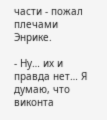части - пожал плечами Энрике.

- Ну… их и правда нет… Я думаю, что виконта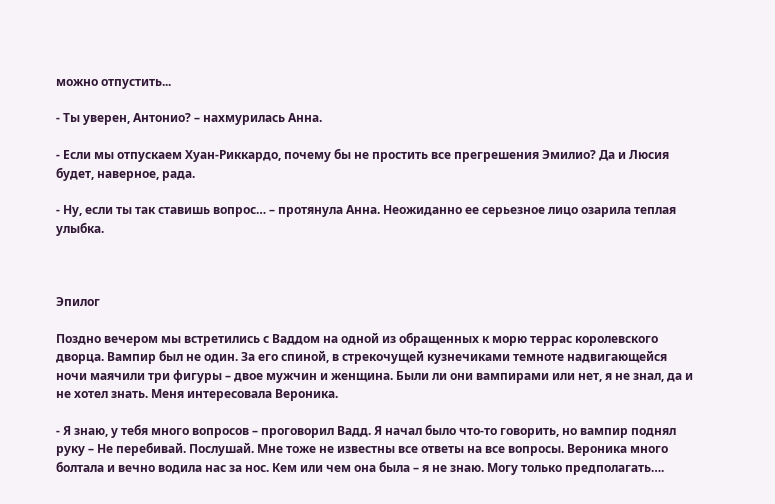можно отпустить...

- Ты уверен, Антонио? – нахмурилась Анна.

- Если мы отпускаем Хуан-Риккардо, почему бы не простить все прегрешения Эмилио? Да и Люсия будет, наверное, рада.

- Ну, если ты так ставишь вопрос… – протянула Анна. Неожиданно ее серьезное лицо озарила теплая улыбка.



Эпилог

Поздно вечером мы встретились с Ваддом на одной из обращенных к морю террас королевского дворца. Вампир был не один. За его спиной, в стрекочущей кузнечиками темноте надвигающейся ночи маячили три фигуры – двое мужчин и женщина. Были ли они вампирами или нет, я не знал, да и не хотел знать. Меня интересовала Вероника.

- Я знаю, у тебя много вопросов – проговорил Вадд. Я начал было что-то говорить, но вампир поднял руку – Не перебивай. Послушай. Мне тоже не известны все ответы на все вопросы. Вероника много болтала и вечно водила нас за нос. Кем или чем она была – я не знаю. Могу только предполагать….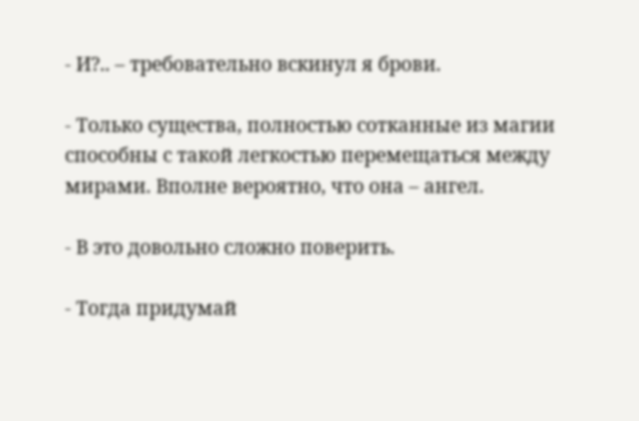- И?.. – требовательно вскинул я брови.

- Только существа, полностью сотканные из магии способны с такой легкостью перемещаться между мирами. Вполне вероятно, что она – ангел.

- В это довольно сложно поверить.

- Тогда придумай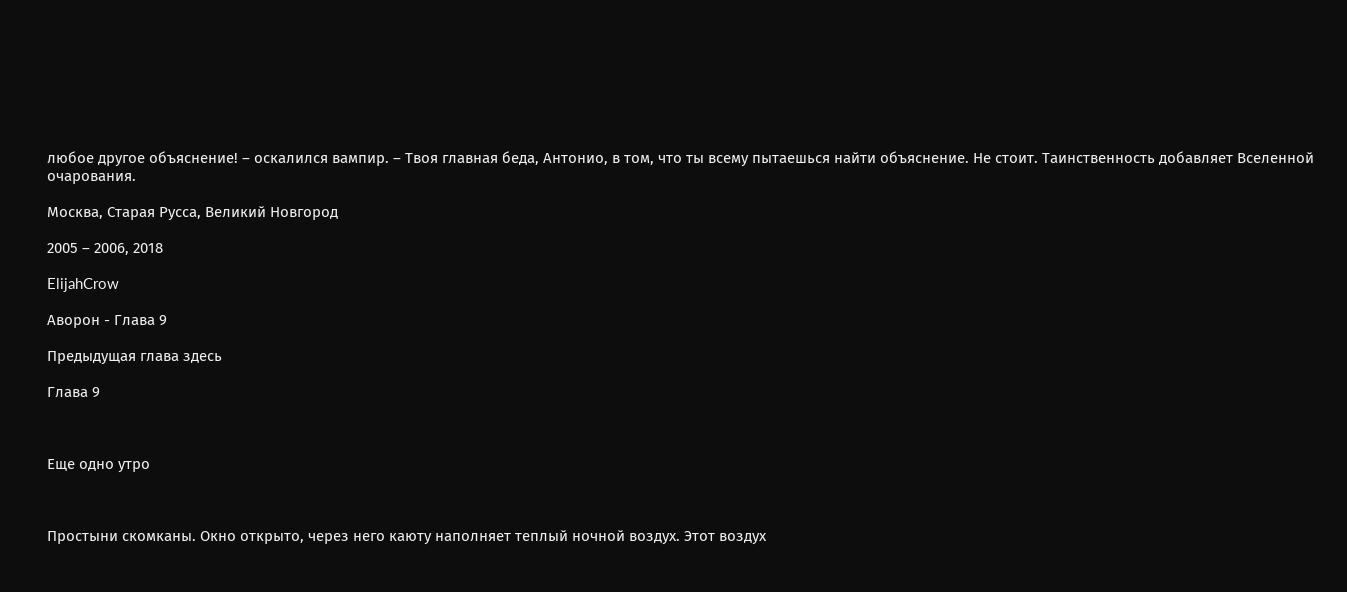любое другое объяснение! – оскалился вампир. – Твоя главная беда, Антонио, в том, что ты всему пытаешься найти объяснение. Не стоит. Таинственность добавляет Вселенной очарования.

Москва, Старая Русса, Великий Новгород

2005 – 2006, 2018

ElijahCrow

Аворон - Глава 9

Предыдущая глава здесь

Глава 9



Еще одно утро



Простыни скомканы. Окно открыто, через него каюту наполняет теплый ночной воздух. Этот воздух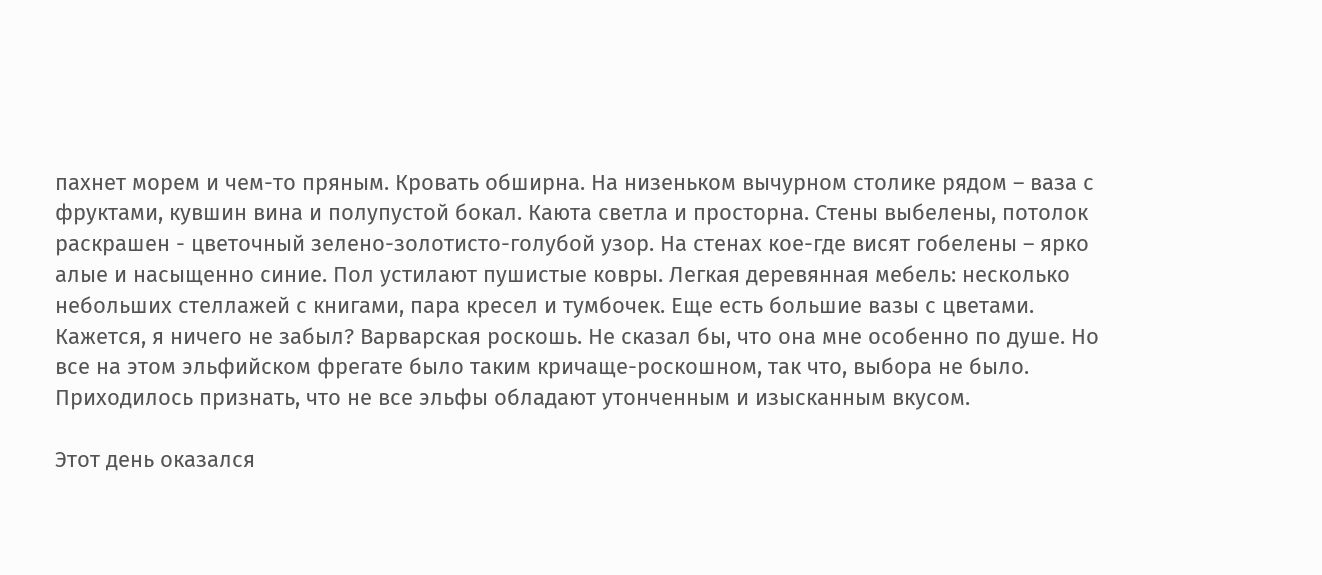пахнет морем и чем-то пряным. Кровать обширна. На низеньком вычурном столике рядом – ваза с фруктами, кувшин вина и полупустой бокал. Каюта светла и просторна. Стены выбелены, потолок раскрашен - цветочный зелено-золотисто-голубой узор. На стенах кое-где висят гобелены – ярко алые и насыщенно синие. Пол устилают пушистые ковры. Легкая деревянная мебель: несколько небольших стеллажей с книгами, пара кресел и тумбочек. Еще есть большие вазы с цветами. Кажется, я ничего не забыл? Варварская роскошь. Не сказал бы, что она мне особенно по душе. Но все на этом эльфийском фрегате было таким кричаще-роскошном, так что, выбора не было. Приходилось признать, что не все эльфы обладают утонченным и изысканным вкусом.

Этот день оказался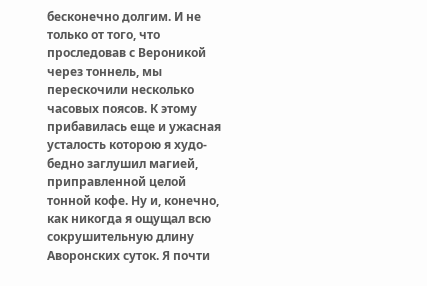бесконечно долгим. И не только от того, что проследовав с Вероникой через тоннель, мы перескочили несколько часовых поясов. К этому прибавилась еще и ужасная усталость которою я худо-бедно заглушил магией, приправленной целой тонной кофе. Ну и, конечно, как никогда я ощущал всю сокрушительную длину Аворонских суток. Я почти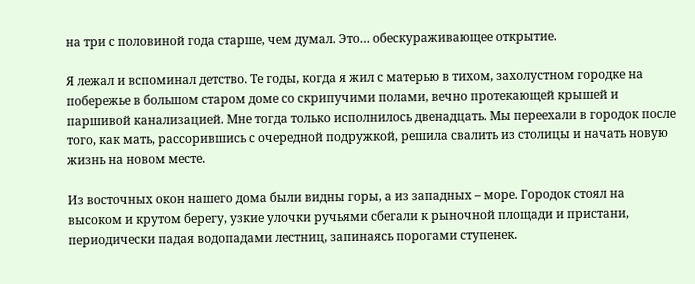на три с половиной года старше, чем думал. Это… обескураживающее открытие.

Я лежал и вспоминал детство. Те годы, когда я жил с матерью в тихом, захолустном городке на побережье в большом старом доме со скрипучими полами, вечно протекающей крышей и паршивой канализацией. Мне тогда только исполнилось двенадцать. Мы переехали в городок после того, как мать, рассорившись с очередной подружкой, решила свалить из столицы и начать новую жизнь на новом месте.

Из восточных окон нашего дома были видны горы, а из западных – море. Городок стоял на высоком и крутом берегу, узкие улочки ручьями сбегали к рыночной площади и пристани, периодически падая водопадами лестниц, запинаясь порогами ступенек.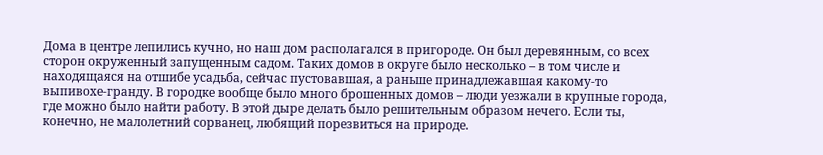Дома в центре лепились кучно, но наш дом располагался в пригороде. Он был деревянным, со всех сторон окруженный запущенным садом. Таких домов в округе было несколько – в том числе и находящаяся на отшибе усадьба, сейчас пустовавшая, а раньше принадлежавшая какому-то выпивохе-гранду. В городке вообще было много брошенных домов – люди уезжали в крупные города, где можно было найти работу. В этой дыре делать было решительным образом нечего. Если ты, конечно, не малолетний сорванец, любящий порезвиться на природе.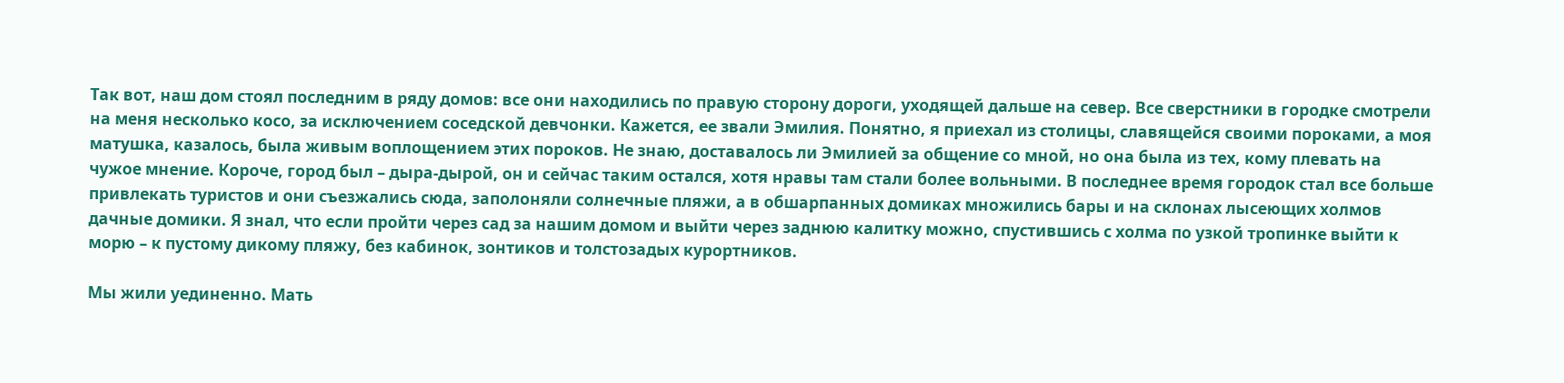Так вот, наш дом стоял последним в ряду домов: все они находились по правую сторону дороги, уходящей дальше на север. Все сверстники в городке смотрели на меня несколько косо, за исключением соседской девчонки. Кажется, ее звали Эмилия. Понятно, я приехал из столицы, славящейся своими пороками, а моя матушка, казалось, была живым воплощением этих пороков. Не знаю, доставалось ли Эмилией за общение со мной, но она была из тех, кому плевать на чужое мнение. Короче, город был – дыра-дырой, он и сейчас таким остался, хотя нравы там стали более вольными. В последнее время городок стал все больше привлекать туристов и они съезжались сюда, заполоняли солнечные пляжи, а в обшарпанных домиках множились бары и на склонах лысеющих холмов дачные домики. Я знал, что если пройти через сад за нашим домом и выйти через заднюю калитку можно, спустившись с холма по узкой тропинке выйти к морю – к пустому дикому пляжу, без кабинок, зонтиков и толстозадых курортников.

Мы жили уединенно. Мать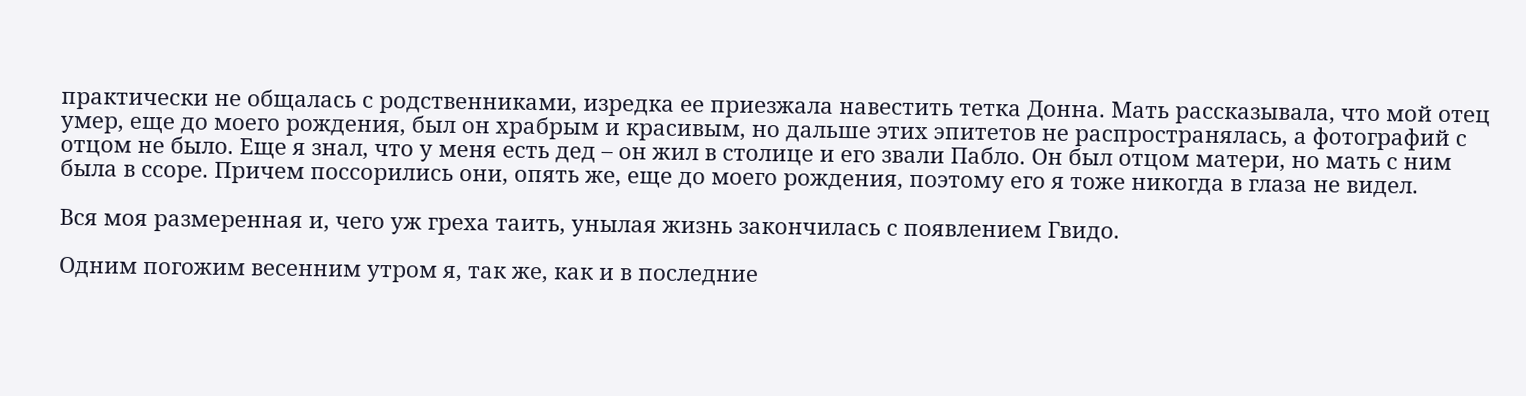практически не общалась с родственниками, изредка ее приезжала навестить тетка Донна. Мать рассказывала, что мой отец умер, еще до моего рождения, был он храбрым и красивым, но дальше этих эпитетов не распространялась, а фотографий с отцом не было. Еще я знал, что у меня есть дед – он жил в столице и его звали Пабло. Он был отцом матери, но мать с ним была в ссоре. Причем поссорились они, опять же, еще до моего рождения, поэтому его я тоже никогда в глаза не видел.

Вся моя размеренная и, чего уж греха таить, унылая жизнь закончилась с появлением Гвидо.

Одним погожим весенним утром я, так же, как и в последние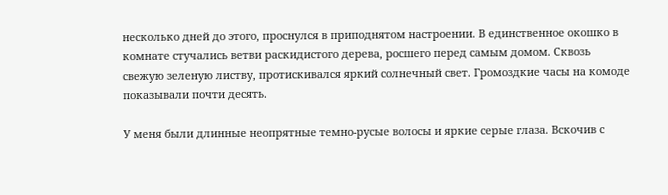несколько дней до этого, проснулся в приподнятом настроении. В единственное окошко в комнате стучались ветви раскидистого дерева, росшего перед самым домом. Сквозь свежую зеленую листву, протискивался яркий солнечный свет. Громоздкие часы на комоде показывали почти десять.

У меня были длинные неопрятные темно-русые волосы и яркие серые глаза. Вскочив с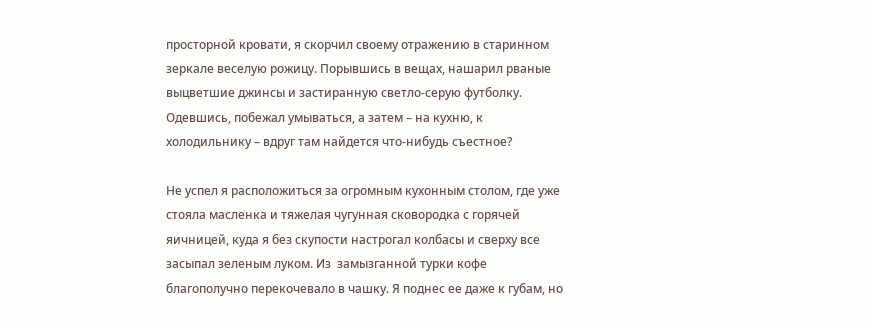просторной кровати, я скорчил своему отражению в старинном зеркале веселую рожицу. Порывшись в вещах, нашарил рваные выцветшие джинсы и застиранную светло-серую футболку. Одевшись, побежал умываться, а затем – на кухню, к холодильнику – вдруг там найдется что-нибудь съестное?

Не успел я расположиться за огромным кухонным столом, где уже стояла масленка и тяжелая чугунная сковородка с горячей яичницей, куда я без скупости настрогал колбасы и сверху все засыпал зеленым луком. Из  замызганной турки кофе благополучно перекочевало в чашку. Я поднес ее даже к губам, но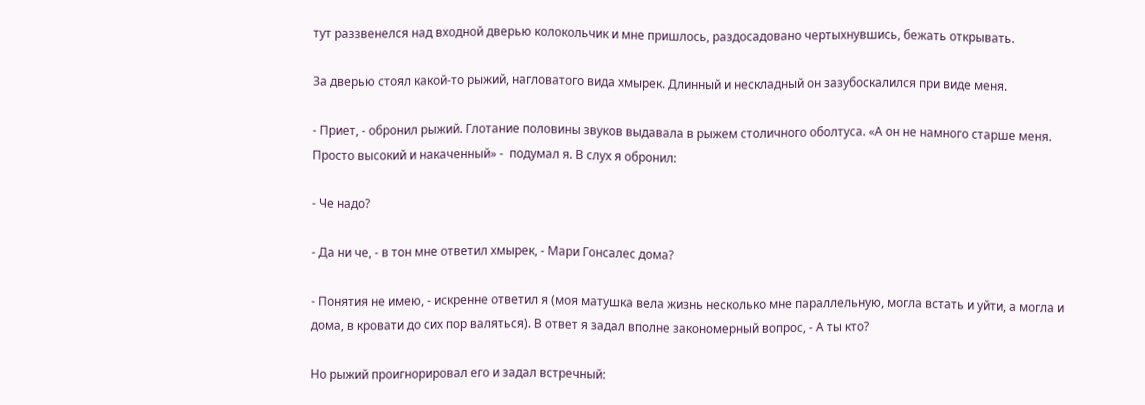тут раззвенелся над входной дверью колокольчик и мне пришлось, раздосадовано чертыхнувшись, бежать открывать.

За дверью стоял какой-то рыжий, нагловатого вида хмырек. Длинный и нескладный он зазубоскалился при виде меня.

- Приет, - обронил рыжий. Глотание половины звуков выдавала в рыжем столичного оболтуса. «А он не намного старше меня. Просто высокий и накаченный» -  подумал я. В слух я обронил:

- Че надо?

- Да ни че, - в тон мне ответил хмырек, - Мари Гонсалес дома?

- Понятия не имею, - искренне ответил я (моя матушка вела жизнь несколько мне параллельную, могла встать и уйти, а могла и дома, в кровати до сих пор валяться). В ответ я задал вполне закономерный вопрос, - А ты кто?

Но рыжий проигнорировал его и задал встречный: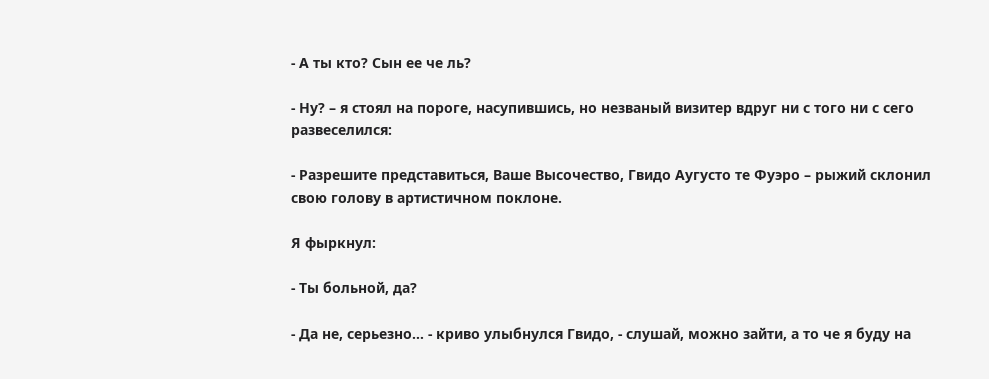- А ты кто? Сын ее че ль?

- Ну? – я стоял на пороге, насупившись, но незваный визитер вдруг ни с того ни с сего  развеселился:

- Разрешите представиться, Ваше Высочество, Гвидо Аугусто те Фуэро – рыжий склонил свою голову в артистичном поклоне.

Я фыркнул:

- Ты больной, да?

- Да не, серьезно… - криво улыбнулся Гвидо, - слушай, можно зайти, а то че я буду на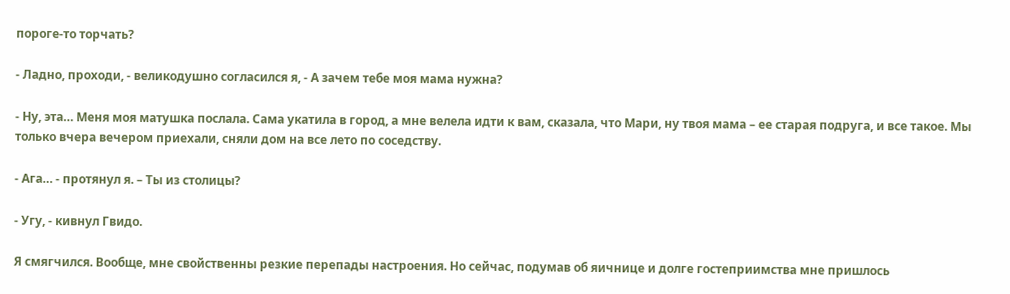пороге-то торчать?

- Ладно, проходи, - великодушно согласился я, - А зачем тебе моя мама нужна?

- Ну, эта… Меня моя матушка послала. Сама укатила в город, а мне велела идти к вам, сказала, что Мари, ну твоя мама – ее старая подруга, и все такое. Мы только вчера вечером приехали, сняли дом на все лето по соседству.

- Ага… - протянул я. – Ты из столицы?

- Угу, - кивнул Гвидо.

Я смягчился. Вообще, мне свойственны резкие перепады настроения. Но сейчас, подумав об яичнице и долге гостеприимства мне пришлось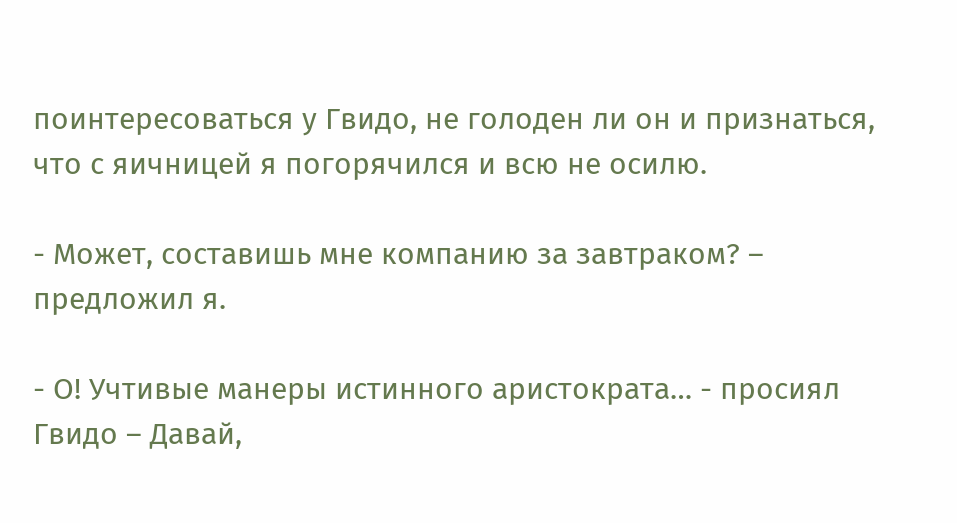поинтересоваться у Гвидо, не голоден ли он и признаться, что с яичницей я погорячился и всю не осилю.

- Может, составишь мне компанию за завтраком? – предложил я.

- О! Учтивые манеры истинного аристократа… - просиял Гвидо – Давай,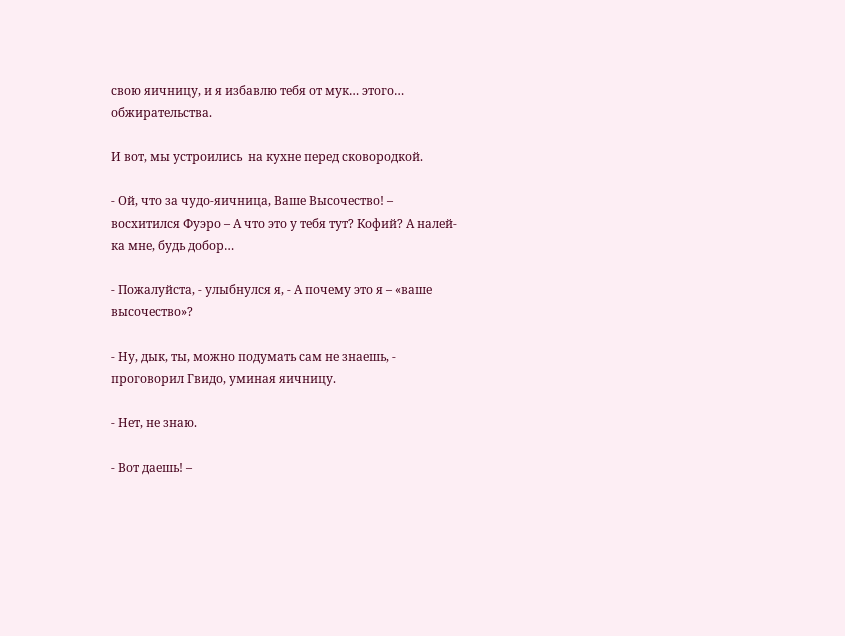свою яичницу, и я избавлю тебя от мук… этого… обжирательства.

И вот, мы устроились  на кухне перед сковородкой.

- Ой, что за чудо-яичница, Ваше Высочество! – восхитился Фуэро – А что это у тебя тут? Кофий? А налей-ка мне, будь добор…

- Пожалуйста, - улыбнулся я, - А почему это я – «ваше высочество»?

- Ну, дык, ты, можно подумать сам не знаешь, - проговорил Гвидо, уминая яичницу.

- Нет, не знаю.

- Вот даешь! –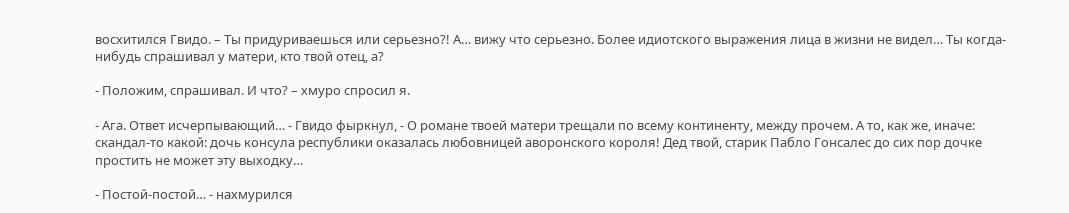восхитился Гвидо. – Ты придуриваешься или серьезно?! А… вижу что серьезно. Более идиотского выражения лица в жизни не видел… Ты когда-нибудь спрашивал у матери, кто твой отец, а?

- Положим, спрашивал. И что? – хмуро спросил я.

- Ага. Ответ исчерпывающий… - Гвидо фыркнул, - О романе твоей матери трещали по всему континенту, между прочем. А то, как же, иначе: скандал-то какой: дочь консула республики оказалась любовницей аворонского короля! Дед твой, старик Пабло Гонсалес до сих пор дочке простить не может эту выходку…

- Постой-постой… - нахмурился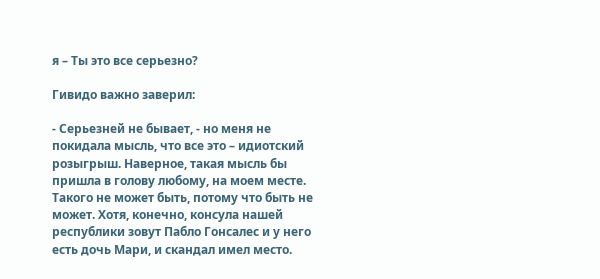я – Ты это все серьезно?

Гивидо важно заверил:

- Серьезней не бывает, - но меня не покидала мысль, что все это – идиотский розыгрыш. Наверное, такая мысль бы пришла в голову любому, на моем месте. Такого не может быть, потому что быть не может. Хотя, конечно, консула нашей республики зовут Пабло Гонсалес и у него есть дочь Мари, и скандал имел место.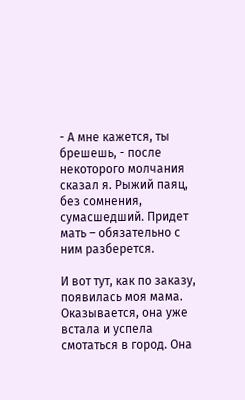- А мне кажется, ты брешешь, - после некоторого молчания сказал я. Рыжий паяц, без сомнения, сумасшедший. Придет мать – обязательно с ним разберется.

И вот тут, как по заказу, появилась моя мама. Оказывается, она уже встала и успела смотаться в город. Она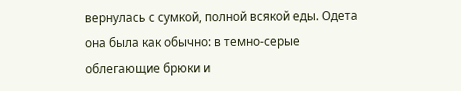вернулась с сумкой, полной всякой еды. Одета она была как обычно: в темно-серые облегающие брюки и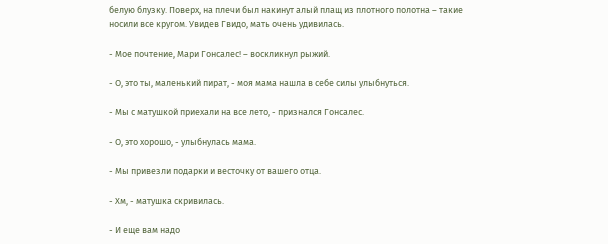белую блузку. Поверх, на плечи был накинут алый плащ из плотного полотна – такие носили все кругом. Увидев Гвидо, мать очень удивилась.

- Мое почтение, Мари Гонсалес! – воскликнул рыжий.

- О, это ты, маленький пират, - моя мама нашла в себе силы улыбнуться.

- Мы с матушкой приехали на все лето, - признался Гонсалес.

- О, это хорошо, - улыбнулась мама.

- Мы привезли подарки и весточку от вашего отца.

- Хм, - матушка скривилась.

- И еще вам надо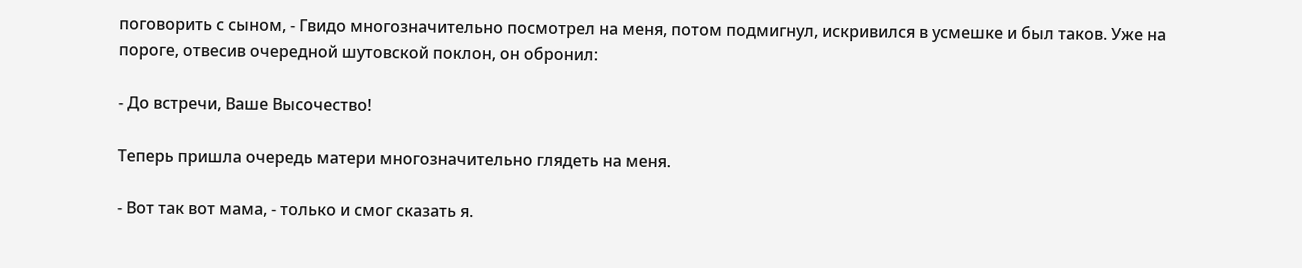поговорить с сыном, - Гвидо многозначительно посмотрел на меня, потом подмигнул, искривился в усмешке и был таков. Уже на пороге, отвесив очередной шутовской поклон, он обронил:

- До встречи, Ваше Высочество!

Теперь пришла очередь матери многозначительно глядеть на меня.

- Вот так вот мама, - только и смог сказать я.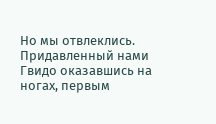Но мы отвлеклись. Придавленный нами Гвидо оказавшись на ногах, первым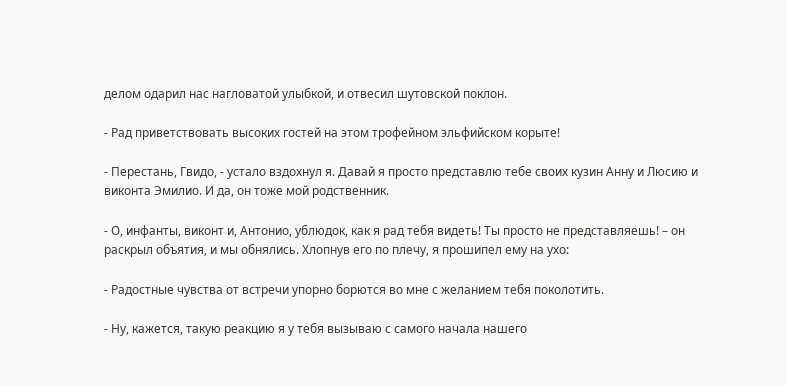делом одарил нас нагловатой улыбкой, и отвесил шутовской поклон.

- Рад приветствовать высоких гостей на этом трофейном эльфийском корыте!

- Перестань, Гвидо, - устало вздохнул я. Давай я просто представлю тебе своих кузин Анну и Люсию и виконта Эмилио. И да, он тоже мой родственник.

- О, инфанты, виконт и, Антонио, ублюдок, как я рад тебя видеть! Ты просто не представляешь! – он раскрыл объятия, и мы обнялись. Хлопнув его по плечу, я прошипел ему на ухо:

- Радостные чувства от встречи упорно борются во мне с желанием тебя поколотить.

- Ну, кажется, такую реакцию я у тебя вызываю с самого начала нашего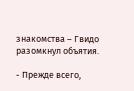знакомства – Гвидо разомкнул объятия.

- Прежде всего,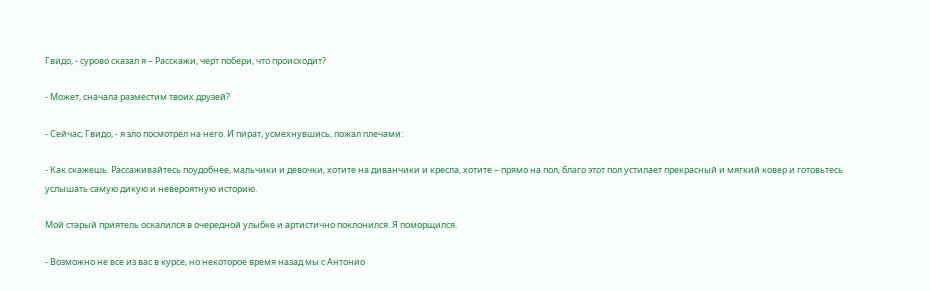Гвидо, - сурово сказал я – Расскажи, черт побери, что происходит?

- Может, сначала разместим твоих друзей?

- Сейчас, Гвидо, - я зло посмотрел на него. И пират, усмехнувшись, пожал плечами:

- Как скажешь. Рассаживайтесь поудобнее, мальчики и девочки, хотите на диванчики и кресла, хотите – прямо на пол, благо этот пол устилает прекрасный и мягкий ковер и готовьтесь услышать самую дикую и невероятную историю.

Мой старый приятель оскалился в очередной улыбке и артистично поклонился. Я поморщился.

- Возможно не все из вас в курсе, но некоторое время назад мы с Антонио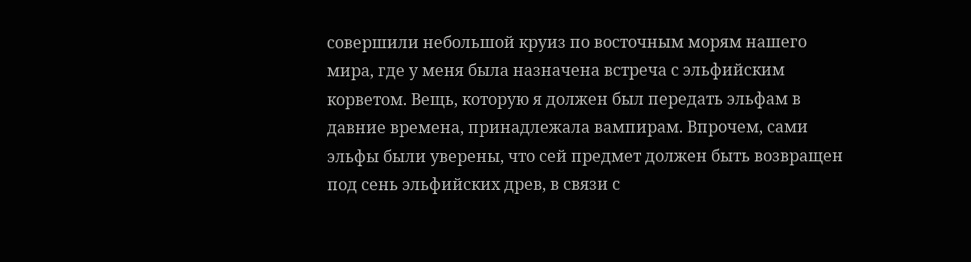совершили небольшой круиз по восточным морям нашего мира, где у меня была назначена встреча с эльфийским корветом. Вещь, которую я должен был передать эльфам в давние времена, принадлежала вампирам. Впрочем, сами эльфы были уверены, что сей предмет должен быть возвращен под сень эльфийских древ, в связи с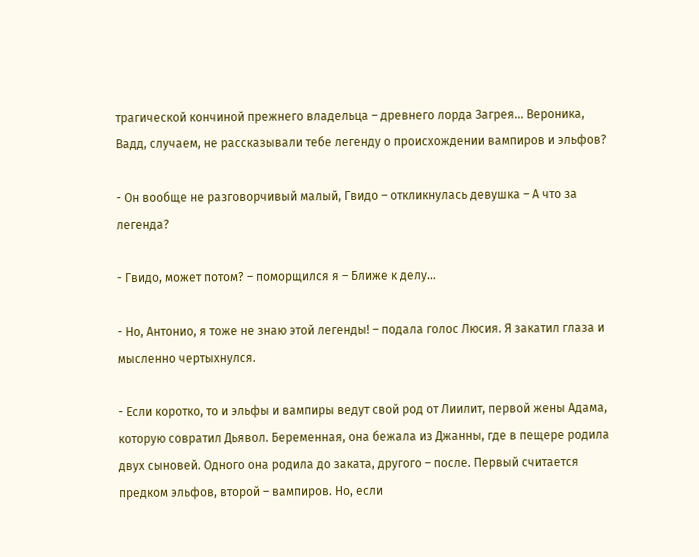трагической кончиной прежнего владельца – древнего лорда Загрея… Вероника, Вадд, случаем, не рассказывали тебе легенду о происхождении вампиров и эльфов?

- Он вообще не разговорчивый малый, Гвидо – откликнулась девушка – А что за легенда?

- Гвидо, может потом? – поморщился я – Ближе к делу…

- Но, Антонио, я тоже не знаю этой легенды! – подала голос Люсия. Я закатил глаза и мысленно чертыхнулся.

- Если коротко, то и эльфы и вампиры ведут свой род от Лиилит, первой жены Адама, которую совратил Дьявол. Беременная, она бежала из Джанны, где в пещере родила двух сыновей. Одного она родила до заката, другого – после. Первый считается предком эльфов, второй – вампиров. Но, если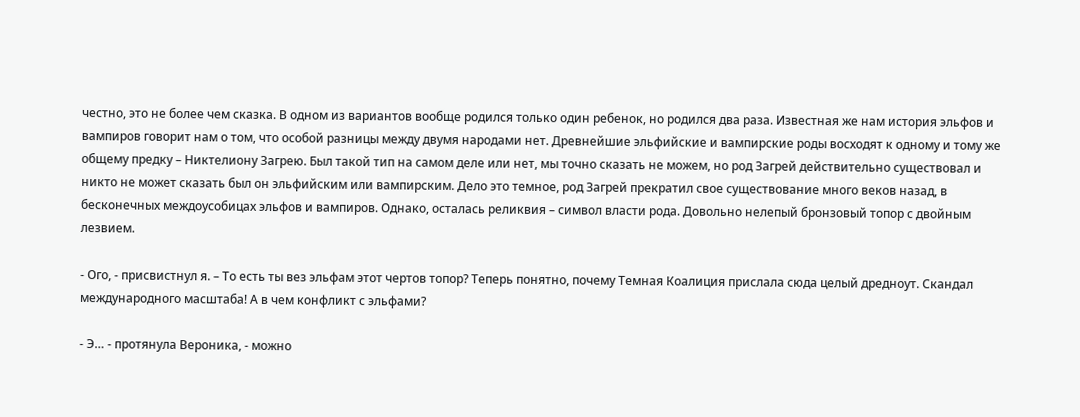честно, это не более чем сказка. В одном из вариантов вообще родился только один ребенок, но родился два раза. Известная же нам история эльфов и вампиров говорит нам о том, что особой разницы между двумя народами нет. Древнейшие эльфийские и вампирские роды восходят к одному и тому же общему предку – Никтелиону Загрею. Был такой тип на самом деле или нет, мы точно сказать не можем, но род Загрей действительно существовал и никто не может сказать был он эльфийским или вампирским. Дело это темное, род Загрей прекратил свое существование много веков назад, в бесконечных междоусобицах эльфов и вампиров. Однако, осталась реликвия – символ власти рода. Довольно нелепый бронзовый топор с двойным лезвием.

- Ого, - присвистнул я. – То есть ты вез эльфам этот чертов топор? Теперь понятно, почему Темная Коалиция прислала сюда целый дредноут. Скандал международного масштаба! А в чем конфликт с эльфами?

- Э… - протянула Вероника, - можно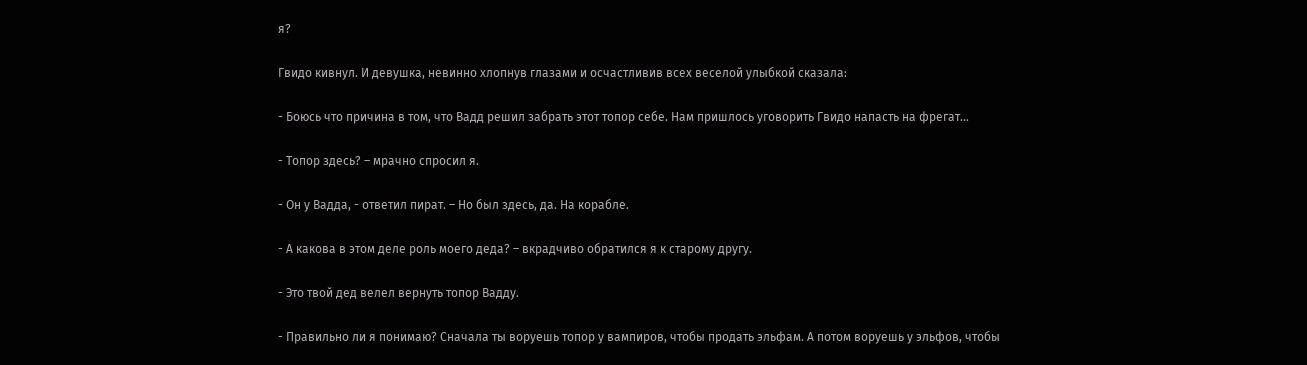я?

Гвидо кивнул. И девушка, невинно хлопнув глазами и осчастливив всех веселой улыбкой сказала:

- Боюсь что причина в том, что Вадд решил забрать этот топор себе. Нам пришлось уговорить Гвидо напасть на фрегат…

- Топор здесь? – мрачно спросил я.

- Он у Вадда, - ответил пират. – Но был здесь, да. На корабле.

- А какова в этом деле роль моего деда? – вкрадчиво обратился я к старому другу.

- Это твой дед велел вернуть топор Вадду.

- Правильно ли я понимаю? Сначала ты воруешь топор у вампиров, чтобы продать эльфам. А потом воруешь у эльфов, чтобы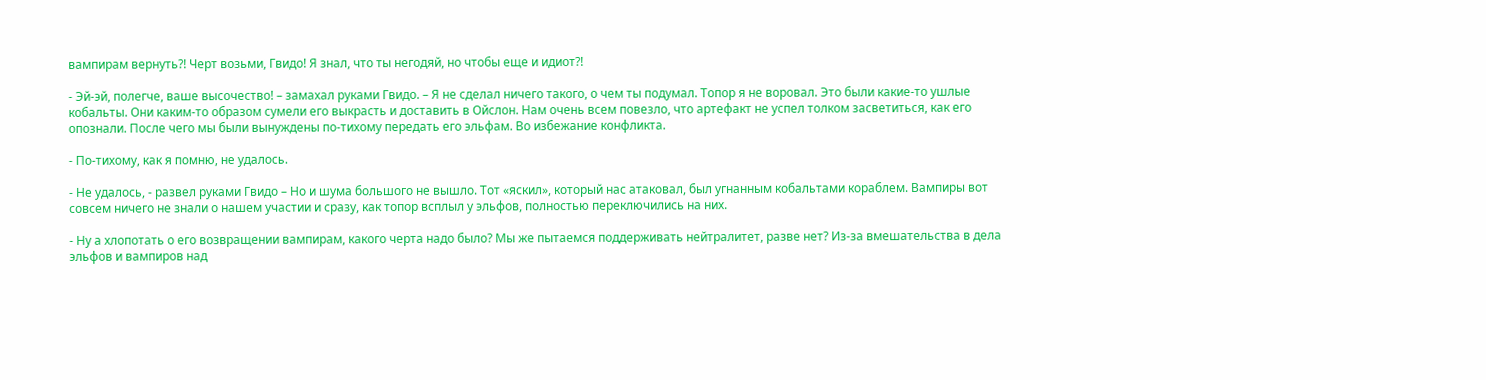вампирам вернуть?! Черт возьми, Гвидо! Я знал, что ты негодяй, но чтобы еще и идиот?!

- Эй-эй, полегче, ваше высочество! – замахал руками Гвидо. – Я не сделал ничего такого, о чем ты подумал. Топор я не воровал. Это были какие-то ушлые кобальты. Они каким-то образом сумели его выкрасть и доставить в Ойслон. Нам очень всем повезло, что артефакт не успел толком засветиться, как его опознали. После чего мы были вынуждены по-тихому передать его эльфам. Во избежание конфликта.

- По-тихому, как я помню, не удалось.

- Не удалось, - развел руками Гвидо – Но и шума большого не вышло. Тот «яскил», который нас атаковал, был угнанным кобальтами кораблем. Вампиры вот совсем ничего не знали о нашем участии и сразу, как топор всплыл у эльфов, полностью переключились на них.

- Ну а хлопотать о его возвращении вампирам, какого черта надо было? Мы же пытаемся поддерживать нейтралитет, разве нет? Из-за вмешательства в дела эльфов и вампиров над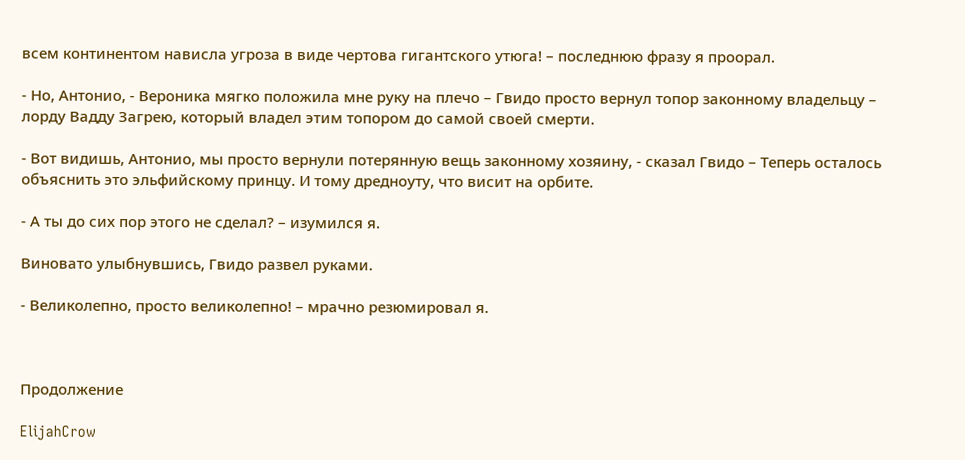всем континентом нависла угроза в виде чертова гигантского утюга! – последнюю фразу я проорал.

- Но, Антонио, - Вероника мягко положила мне руку на плечо – Гвидо просто вернул топор законному владельцу – лорду Вадду Загрею, который владел этим топором до самой своей смерти.

- Вот видишь, Антонио, мы просто вернули потерянную вещь законному хозяину, - сказал Гвидо – Теперь осталось объяснить это эльфийскому принцу. И тому дредноуту, что висит на орбите.

- А ты до сих пор этого не сделал? – изумился я.

Виновато улыбнувшись, Гвидо развел руками.

- Великолепно, просто великолепно! – мрачно резюмировал я.



Продолжение

ElijahCrow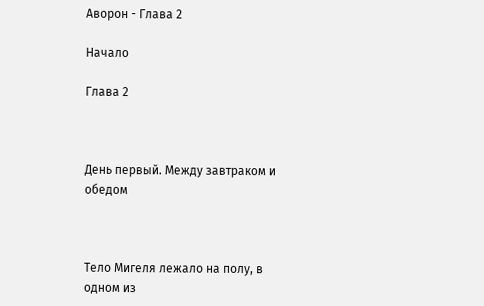Аворон - Глава 2

Начало

Глава 2



День первый. Между завтраком и обедом



Тело Мигеля лежало на полу, в одном из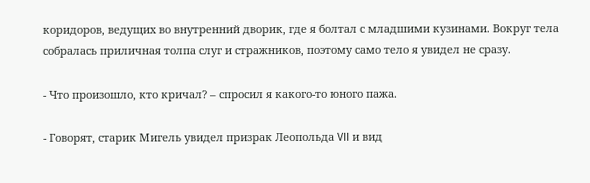коридоров, ведущих во внутренний дворик, где я болтал с младшими кузинами. Вокруг тела собралась приличная толпа слуг и стражников, поэтому само тело я увидел не сразу.

- Что произошло, кто кричал? – спросил я какого-то юного пажа.

- Говорят, старик Мигель увидел призрак Леопольда VII и вид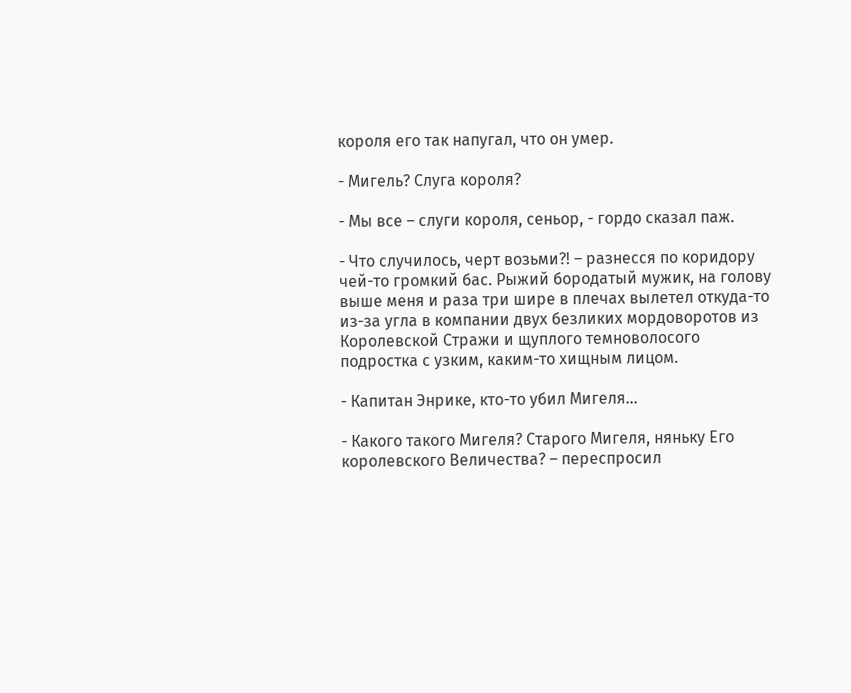короля его так напугал, что он умер.

- Мигель? Слуга короля?

- Мы все – слуги короля, сеньор, - гордо сказал паж.

- Что случилось, черт возьми?! – разнесся по коридору чей-то громкий бас. Рыжий бородатый мужик, на голову выше меня и раза три шире в плечах вылетел откуда-то из-за угла в компании двух безликих мордоворотов из Королевской Стражи и щуплого темноволосого подростка с узким, каким-то хищным лицом.

- Капитан Энрике, кто-то убил Мигеля…

- Какого такого Мигеля? Старого Мигеля, няньку Его королевского Величества? – переспросил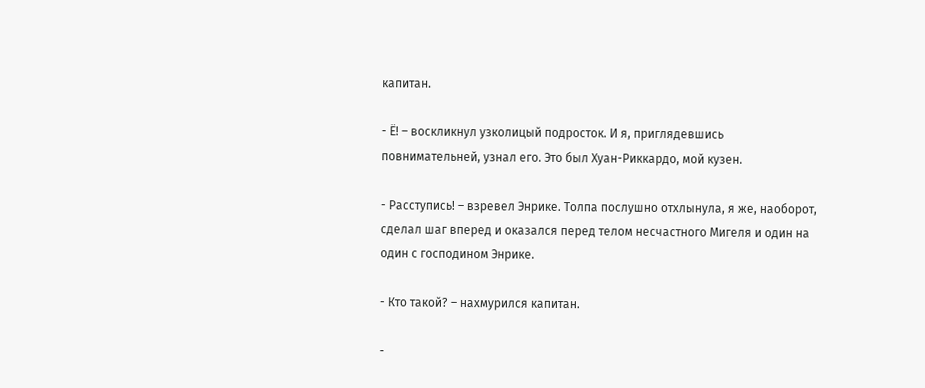капитан.

- Ё! – воскликнул узколицый подросток. И я, приглядевшись повнимательней, узнал его. Это был Хуан-Риккардо, мой кузен.

- Расступись! – взревел Энрике. Толпа послушно отхлынула, я же, наоборот, сделал шаг вперед и оказался перед телом несчастного Мигеля и один на один с господином Энрике.

- Кто такой? – нахмурился капитан.

-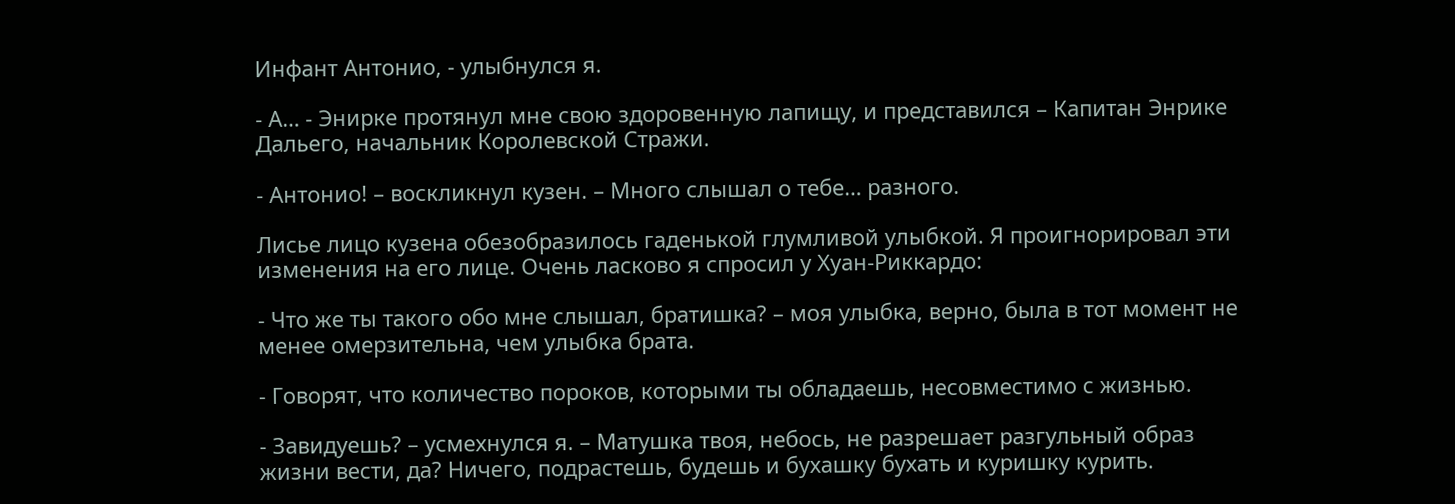Инфант Антонио, - улыбнулся я.

- А… - Энирке протянул мне свою здоровенную лапищу, и представился – Капитан Энрике Дальего, начальник Королевской Стражи.

- Антонио! – воскликнул кузен. – Много слышал о тебе… разного.

Лисье лицо кузена обезобразилось гаденькой глумливой улыбкой. Я проигнорировал эти изменения на его лице. Очень ласково я спросил у Хуан-Риккардо:

- Что же ты такого обо мне слышал, братишка? – моя улыбка, верно, была в тот момент не менее омерзительна, чем улыбка брата.

- Говорят, что количество пороков, которыми ты обладаешь, несовместимо с жизнью.

- Завидуешь? – усмехнулся я. – Матушка твоя, небось, не разрешает разгульный образ жизни вести, да? Ничего, подрастешь, будешь и бухашку бухать и куришку курить.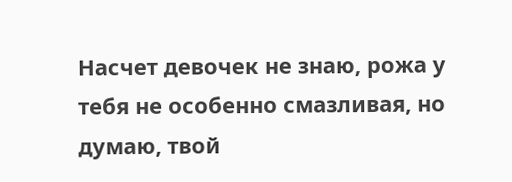Насчет девочек не знаю, рожа у тебя не особенно смазливая, но думаю, твой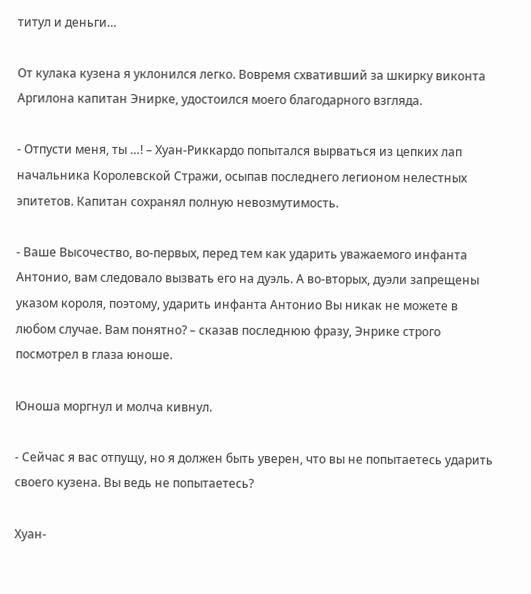титул и деньги…

От кулака кузена я уклонился легко. Вовремя схвативший за шкирку виконта Аргилона капитан Энирке, удостоился моего благодарного взгляда.

- Отпусти меня, ты …! – Хуан-Риккардо попытался вырваться из цепких лап начальника Королевской Стражи, осыпав последнего легионом нелестных эпитетов. Капитан сохранял полную невозмутимость.

- Ваше Высочество, во-первых, перед тем как ударить уважаемого инфанта Антонио, вам следовало вызвать его на дуэль. А во-вторых, дуэли запрещены указом короля, поэтому, ударить инфанта Антонио Вы никак не можете в любом случае. Вам понятно? – сказав последнюю фразу, Энрике строго посмотрел в глаза юноше.

Юноша моргнул и молча кивнул.

- Сейчас я вас отпущу, но я должен быть уверен, что вы не попытаетесь ударить своего кузена. Вы ведь не попытаетесь?

Хуан-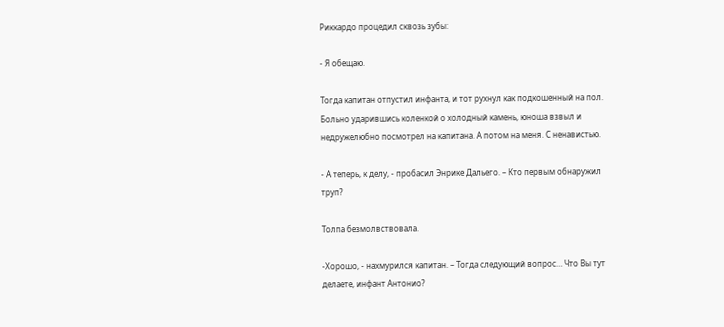Риккардо процедил сквозь зубы:

- Я обещаю.

Тогда капитан отпустил инфанта, и тот рухнул как подкошенный на пол. Больно ударившись коленкой о холодный камень, юноша взвыл и недружелюбно посмотрел на капитана. А потом на меня. С ненавистью.

- А теперь, к делу, - пробасил Энрике Дальего. – Кто первым обнаружил труп?

Толпа безмолвствовала.

-Хорошо, - нахмурился капитан. – Тогда следующий вопрос… Что Вы тут делаете, инфант Антонио?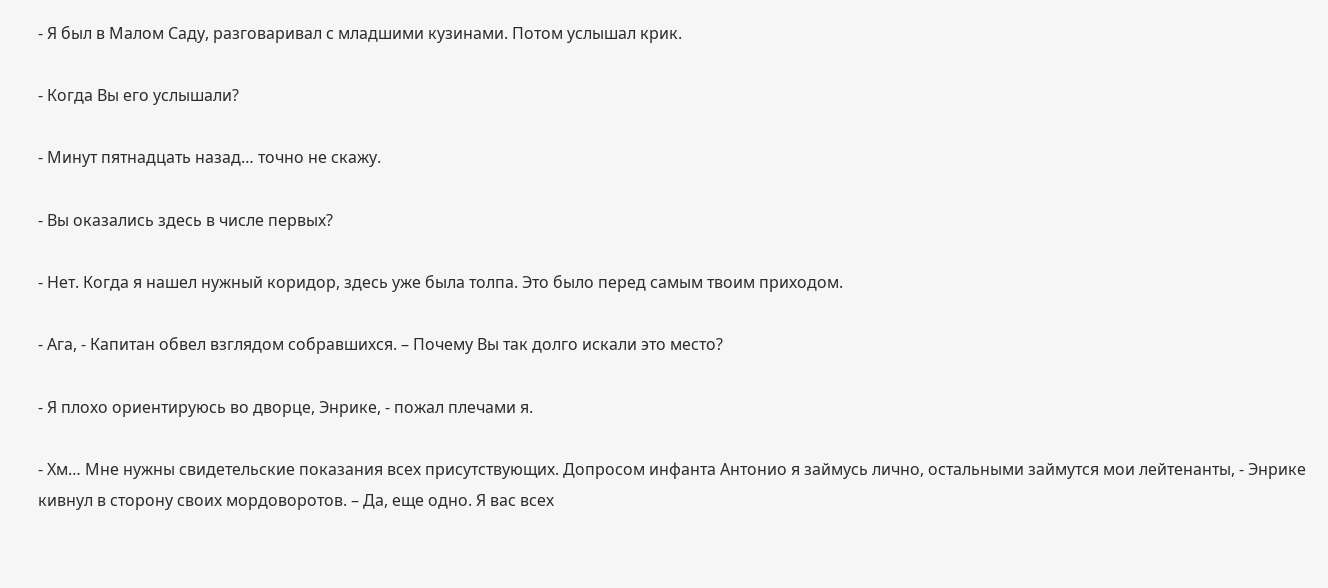- Я был в Малом Саду, разговаривал с младшими кузинами. Потом услышал крик.

- Когда Вы его услышали?

- Минут пятнадцать назад… точно не скажу.

- Вы оказались здесь в числе первых?

- Нет. Когда я нашел нужный коридор, здесь уже была толпа. Это было перед самым твоим приходом.

- Ага, - Капитан обвел взглядом собравшихся. – Почему Вы так долго искали это место?

- Я плохо ориентируюсь во дворце, Энрике, - пожал плечами я.

- Хм… Мне нужны свидетельские показания всех присутствующих. Допросом инфанта Антонио я займусь лично, остальными займутся мои лейтенанты, - Энрике кивнул в сторону своих мордоворотов. – Да, еще одно. Я вас всех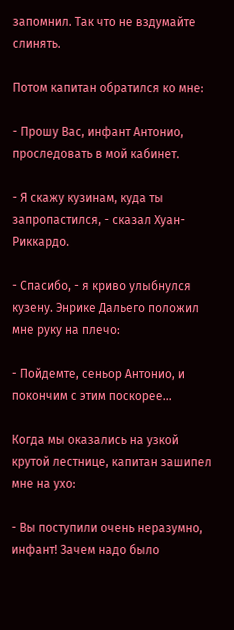запомнил. Так что не вздумайте слинять.

Потом капитан обратился ко мне:

- Прошу Вас, инфант Антонио, проследовать в мой кабинет.

- Я скажу кузинам, куда ты запропастился, - сказал Хуан-Риккардо.

- Спасибо, - я криво улыбнулся кузену. Энрике Дальего положил мне руку на плечо:

- Пойдемте, сеньор Антонио, и покончим с этим поскорее...

Когда мы оказались на узкой крутой лестнице, капитан зашипел мне на ухо:

- Вы поступили очень неразумно, инфант! Зачем надо было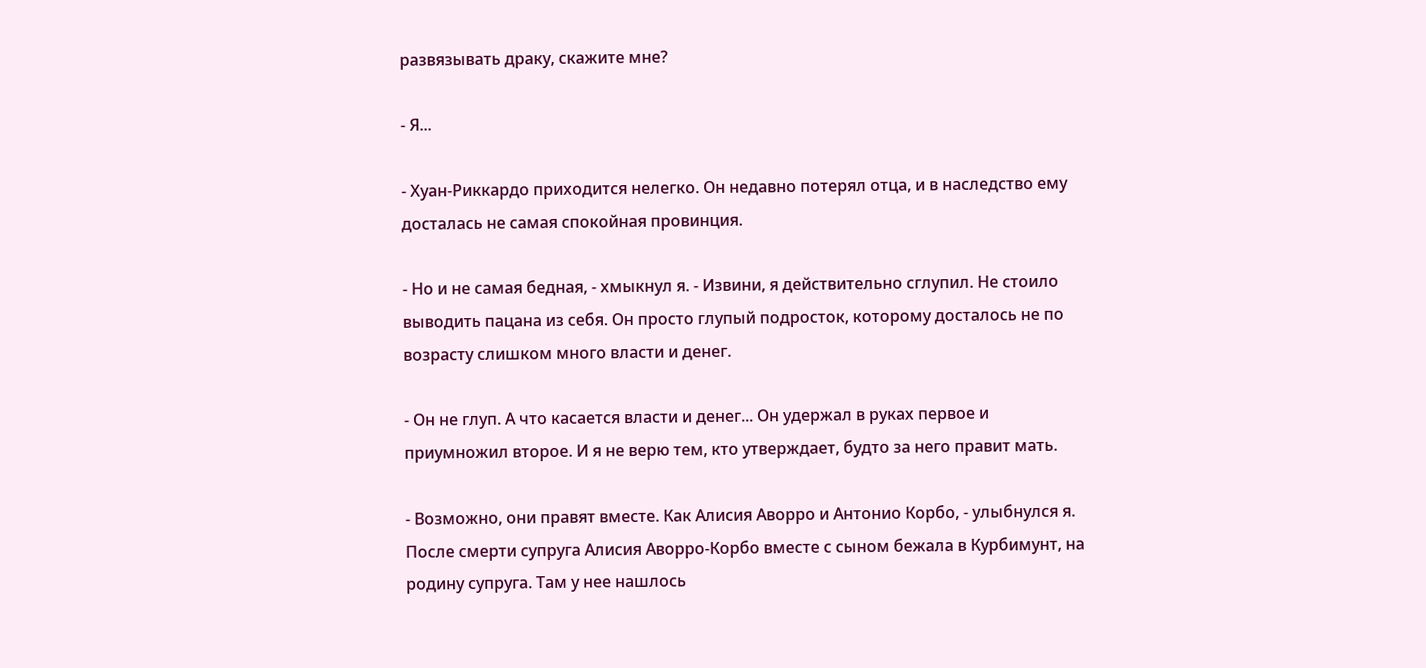развязывать драку, скажите мне?

- Я...

- Хуан-Риккардо приходится нелегко. Он недавно потерял отца, и в наследство ему досталась не самая спокойная провинция.

- Но и не самая бедная, - хмыкнул я. - Извини, я действительно сглупил. Не стоило выводить пацана из себя. Он просто глупый подросток, которому досталось не по возрасту слишком много власти и денег.

- Он не глуп. А что касается власти и денег... Он удержал в руках первое и приумножил второе. И я не верю тем, кто утверждает, будто за него правит мать.

- Возможно, они правят вместе. Как Алисия Аворро и Антонио Корбо, - улыбнулся я. После смерти супруга Алисия Аворро-Корбо вместе с сыном бежала в Курбимунт, на родину супруга. Там у нее нашлось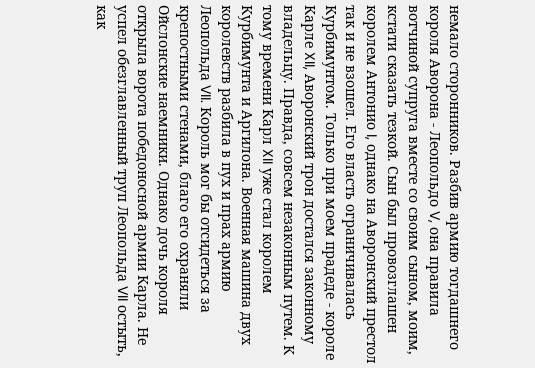немало сторонников. Разбив армию тогдашнего короля Аворона - Леопольдо V, она правила вотчиной супруга вместе со своим сыном, моим, кстати сказать тезкой. Сын был провозглашен королем Антонио I, однако на Аворонский престол так и не взошел. Его власть ограничивалась Курбимунтом. Только при моем прадеде - короле Карле XII, Аворонский трон достался законному владельцу. Правда, совсем незаконным путем. К тому времени Карл XII уже стал королем Курбимунта и Аргилона. Военная машина двух королевств разбила в пух и прах армию Леопольда VII. Король мог бы отсидеться за крепостными стенами, благо его охраняли Ойслонские наемники. Однако дочь короля открыла ворота победоносной армии Карла. Не успел обезглавленный труп Леопольда VII остыть, как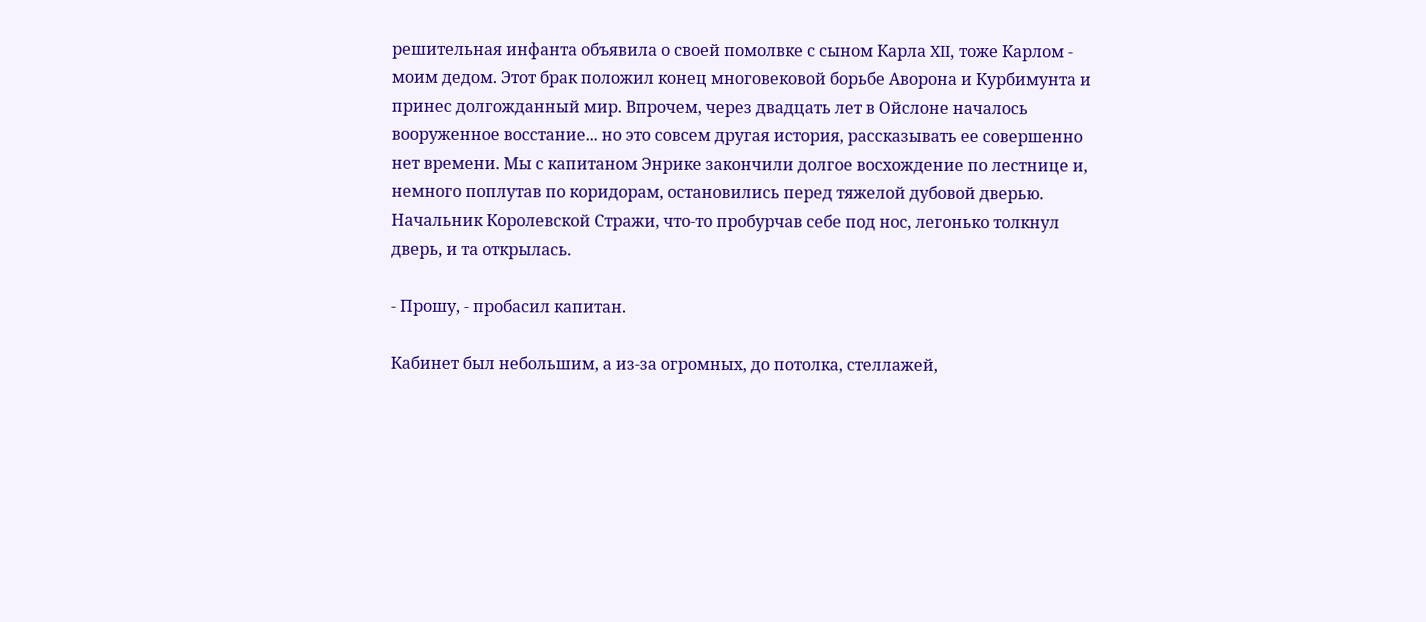решительная инфанта объявила о своей помолвке с сыном Карла XII, тоже Карлом - моим дедом. Этот брак положил конец многовековой борьбе Аворона и Курбимунта и принес долгожданный мир. Впрочем, через двадцать лет в Ойслоне началось вооруженное восстание... но это совсем другая история, рассказывать ее совершенно нет времени. Мы с капитаном Энрике закончили долгое восхождение по лестнице и, немного поплутав по коридорам, остановились перед тяжелой дубовой дверью. Начальник Королевской Стражи, что-то пробурчав себе под нос, легонько толкнул дверь, и та открылась.

- Прошу, - пробасил капитан.

Кабинет был небольшим, а из-за огромных, до потолка, стеллажей,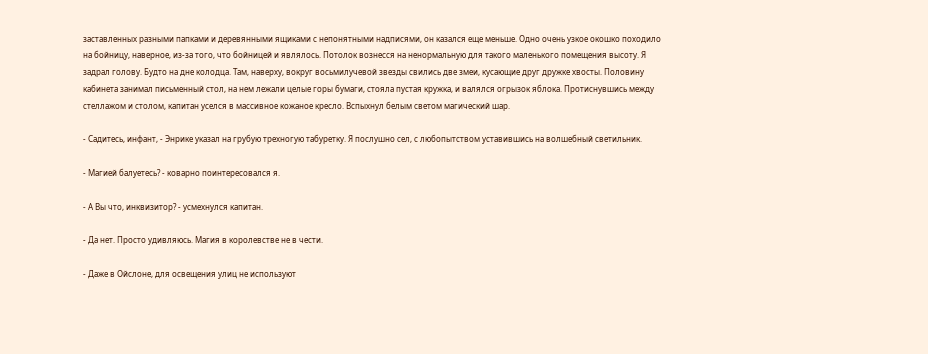заставленных разными папками и деревянными ящиками с непонятными надписями, он казался еще меньше. Одно очень узкое окошко походило на бойницу, наверное, из-за того, что бойницей и являлось. Потолок вознесся на ненормальную для такого маленького помещения высоту. Я задрал голову. Будто на дне колодца. Там, наверху, вокруг восьмилучевой звезды свились две змеи, кусающие друг дружке хвосты. Половину кабинета занимал письменный стол, на нем лежали целые горы бумаги, стояла пустая кружка, и валялся огрызок яблока. Протиснувшись между стеллажом и столом, капитан уселся в массивное кожаное кресло. Вспыхнул белым светом магический шар.

- Садитесь, инфант, - Энрике указал на грубую трехногую табуретку. Я послушно сел, с любопытством уставившись на волшебный светильник.

- Магией балуетесь? - коварно поинтересовался я.

- А Вы что, инквизитор? - усмехнулся капитан.

- Да нет. Просто удивляюсь. Магия в королевстве не в чести.

- Даже в Ойслоне, для освещения улиц не используют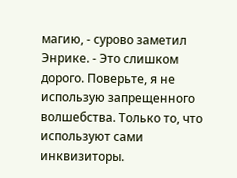магию, - сурово заметил Энрике. - Это слишком дорого. Поверьте, я не использую запрещенного волшебства. Только то, что используют сами инквизиторы.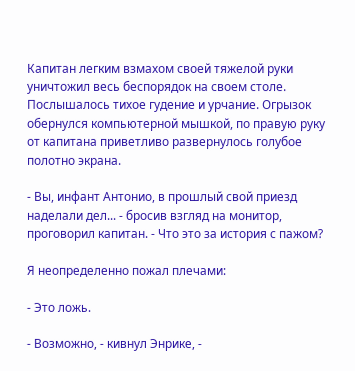Капитан легким взмахом своей тяжелой руки уничтожил весь беспорядок на своем столе. Послышалось тихое гудение и урчание. Огрызок обернулся компьютерной мышкой, по правую руку от капитана приветливо развернулось голубое полотно экрана.

- Вы, инфант Антонио, в прошлый свой приезд наделали дел... - бросив взгляд на монитор, проговорил капитан. - Что это за история с пажом?

Я неопределенно пожал плечами:

- Это ложь.

- Возможно, - кивнул Энрике, -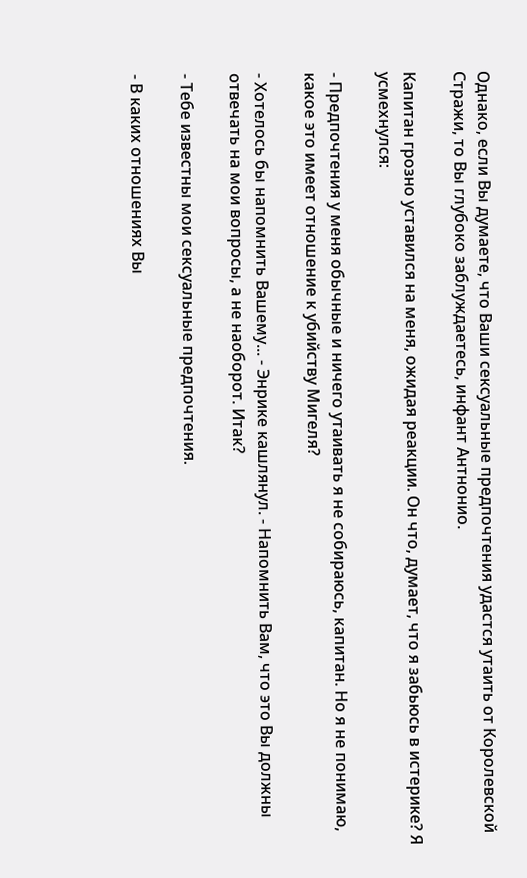Однако, если Вы думаете, что Ваши сексуальные предпочтения удастся утаить от Королевской Стражи, то Вы глубоко заблуждаетесь, инфант Антнонио.

Капитан грозно уставился на меня, ожидая реакции. Он что, думает, что я забьюсь в истерике? Я усмехнулся:

- Предпочтения у меня обычные и ничего утаивать я не собираюсь, капитан. Но я не понимаю, какое это имеет отношение к убийству Мигеля?

- Хотелось бы напомнить Вашему... - Энрике кашлянул. - Напомнить Вам, что это Вы должны отвечать на мои вопросы, а не наоборот. Итак?

- Тебе известны мои сексуальные предпочтения.

- В каких отношениях Вы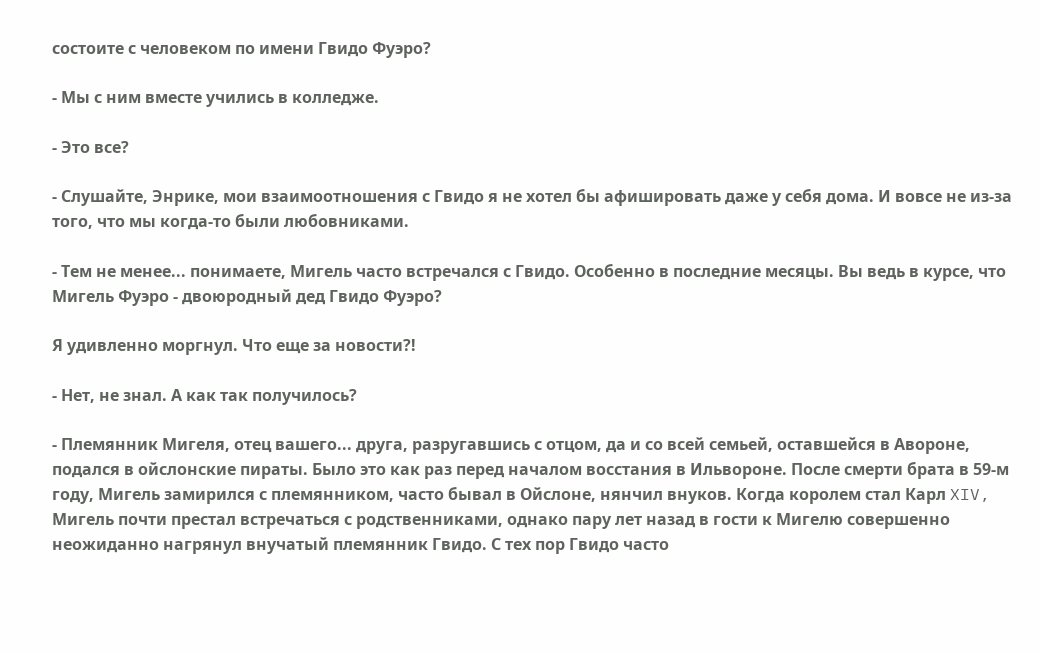состоите с человеком по имени Гвидо Фуэро?

- Мы с ним вместе учились в колледже.

- Это все?

- Слушайте, Энрике, мои взаимоотношения с Гвидо я не хотел бы афишировать даже у себя дома. И вовсе не из-за того, что мы когда-то были любовниками.

- Тем не менее... понимаете, Мигель часто встречался с Гвидо. Особенно в последние месяцы. Вы ведь в курсе, что Мигель Фуэро - двоюродный дед Гвидо Фуэро?

Я удивленно моргнул. Что еще за новости?!

- Нет, не знал. А как так получилось?

- Племянник Мигеля, отец вашего... друга, разругавшись с отцом, да и со всей семьей, оставшейся в Авороне, подался в ойслонские пираты. Было это как раз перед началом восстания в Ильвороне. После смерти брата в 59-м году, Мигель замирился с племянником, часто бывал в Ойслоне, нянчил внуков. Когда королем стал Карл XIV, Мигель почти престал встречаться с родственниками, однако пару лет назад в гости к Мигелю совершенно неожиданно нагрянул внучатый племянник Гвидо. С тех пор Гвидо часто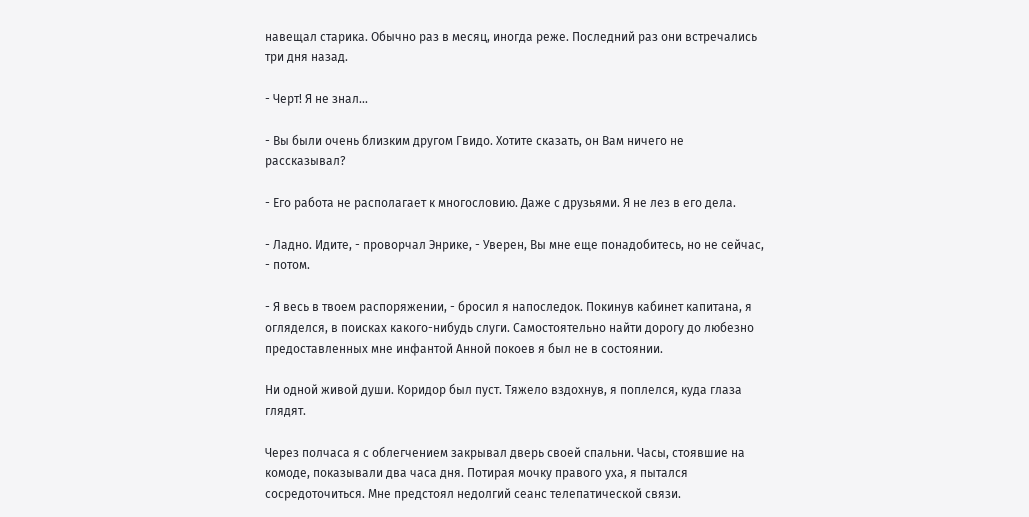навещал старика. Обычно раз в месяц, иногда реже. Последний раз они встречались три дня назад.

- Черт! Я не знал...

- Вы были очень близким другом Гвидо. Хотите сказать, он Вам ничего не рассказывал?

- Его работа не располагает к многословию. Даже с друзьями. Я не лез в его дела.

- Ладно. Идите, - проворчал Энрике, - Уверен, Вы мне еще понадобитесь, но не сейчас, - потом.

- Я весь в твоем распоряжении, - бросил я напоследок. Покинув кабинет капитана, я огляделся, в поисках какого-нибудь слуги. Самостоятельно найти дорогу до любезно предоставленных мне инфантой Анной покоев я был не в состоянии.

Ни одной живой души. Коридор был пуст. Тяжело вздохнув, я поплелся, куда глаза глядят.

Через полчаса я с облегчением закрывал дверь своей спальни. Часы, стоявшие на комоде, показывали два часа дня. Потирая мочку правого уха, я пытался сосредоточиться. Мне предстоял недолгий сеанс телепатической связи.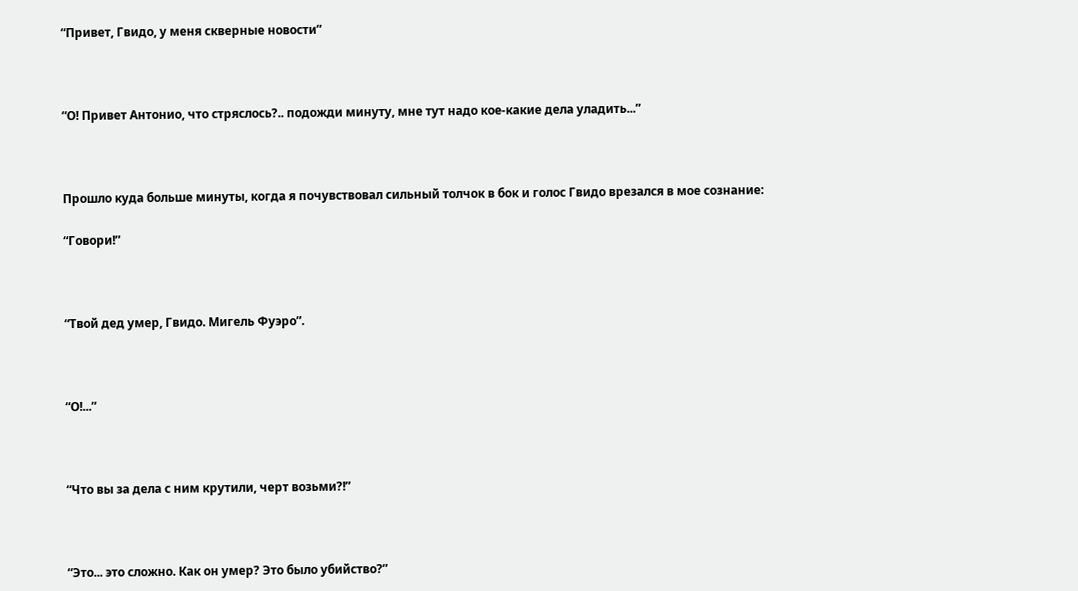“Привет, Гвидо, у меня скверные новости”



“О! Привет Антонио, что стряслось?.. подожди минуту, мне тут надо кое-какие дела уладить...”



Прошло куда больше минуты, когда я почувствовал сильный толчок в бок и голос Гвидо врезался в мое сознание:

“Говори!”



“Твой дед умер, Гвидо. Мигель Фуэро”.



“О!...”



“Что вы за дела с ним крутили, черт возьми?!”



“Это... это сложно. Как он умер? Это было убийство?”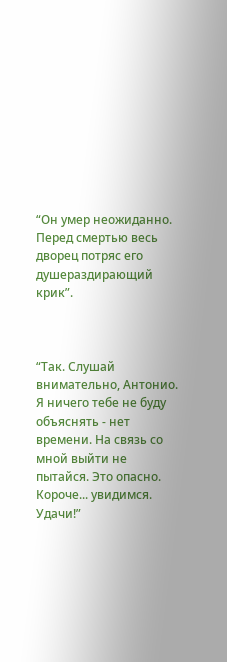“Он умер неожиданно. Перед смертью весь дворец потряс его душераздирающий крик”.



“Так. Слушай внимательно, Антонио. Я ничего тебе не буду объяснять - нет времени. На связь со мной выйти не пытайся. Это опасно. Короче... увидимся. Удачи!”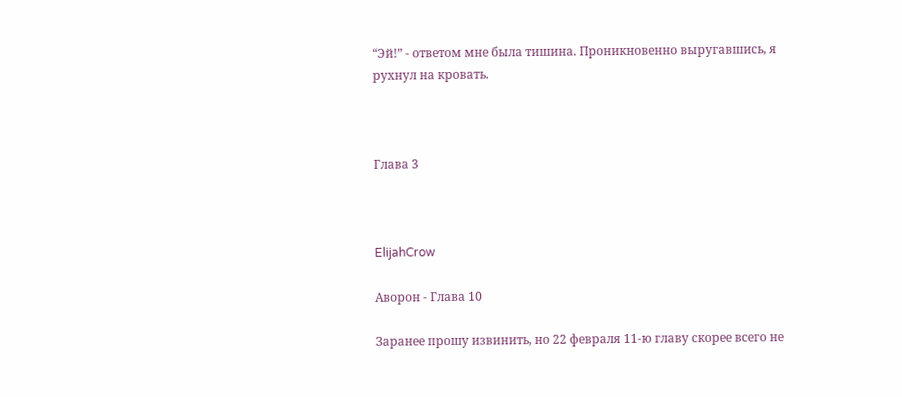“Эй!” - ответом мне была тишина. Проникновенно выругавшись, я рухнул на кровать.



Глава 3



ElijahCrow

Аворон - Глава 10

Заранее прошу извинить, но 22 февраля 11-ю главу скорее всего не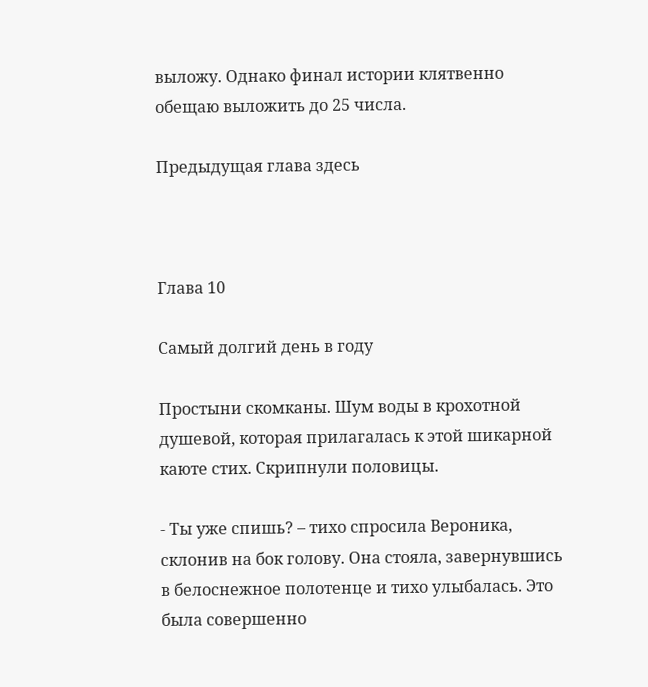выложу. Однако финал истории клятвенно обещаю выложить до 25 числа.

Предыдущая глава здесь



Глава 10

Самый долгий день в году

Простыни скомканы. Шум воды в крохотной душевой, которая прилагалась к этой шикарной каюте стих. Скрипнули половицы.

- Ты уже спишь? – тихо спросила Вероника, склонив на бок голову. Она стояла, завернувшись в белоснежное полотенце и тихо улыбалась. Это была совершенно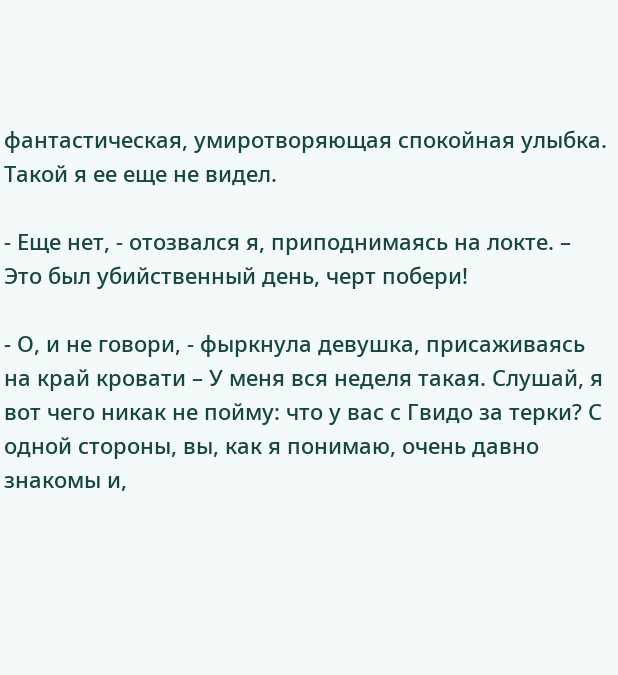фантастическая, умиротворяющая спокойная улыбка. Такой я ее еще не видел.

- Еще нет, - отозвался я, приподнимаясь на локте. – Это был убийственный день, черт побери!

- О, и не говори, - фыркнула девушка, присаживаясь на край кровати – У меня вся неделя такая. Слушай, я вот чего никак не пойму: что у вас с Гвидо за терки? С одной стороны, вы, как я понимаю, очень давно знакомы и,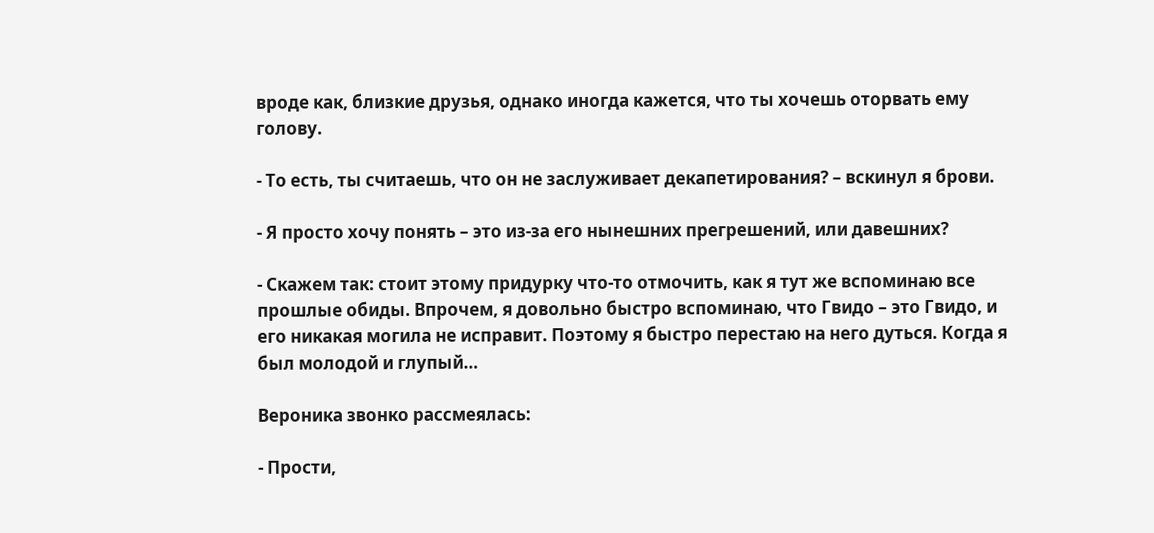вроде как, близкие друзья, однако иногда кажется, что ты хочешь оторвать ему голову.

- То есть, ты считаешь, что он не заслуживает декапетирования? – вскинул я брови.

- Я просто хочу понять – это из-за его нынешних прегрешений, или давешних?

- Скажем так: стоит этому придурку что-то отмочить, как я тут же вспоминаю все прошлые обиды. Впрочем, я довольно быстро вспоминаю, что Гвидо – это Гвидо, и его никакая могила не исправит. Поэтому я быстро перестаю на него дуться. Когда я был молодой и глупый…

Вероника звонко рассмеялась:

- Прости,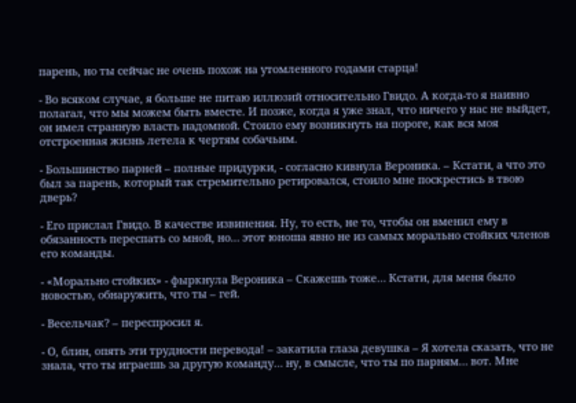парень, но ты сейчас не очень похож на утомленного годами старца!

- Во всяком случае, я больше не питаю иллюзий относительно Гвидо. А когда-то я наивно полагал, что мы можем быть вместе. И позже, когда я уже знал, что ничего у нас не выйдет, он имел странную власть надомной. Стоило ему возникнуть на пороге, как вся моя отстроенная жизнь летела к чертям собачьим.

- Большинство парней – полные придурки, - согласно кивнула Вероника. – Кстати, а что это был за парень, который так стремительно ретировался, стоило мне поскрестись в твою дверь?

- Его прислал Гвидо. В качестве извинения. Ну, то есть, не то, чтобы он вменил ему в обязанность переспать со мной, но… этот юноша явно не из самых морально стойких членов его команды.

- «Морально стойких» - фыркнула Вероника – Скажешь тоже… Кстати, для меня было новостью, обнаружить, что ты – гей.

- Весельчак? – переспросил я.

- О, блин, опять эти трудности перевода! – закатила глаза девушка – Я хотела сказать, что не знала, что ты играешь за другую команду… ну, в смысле, что ты по парням… вот. Мне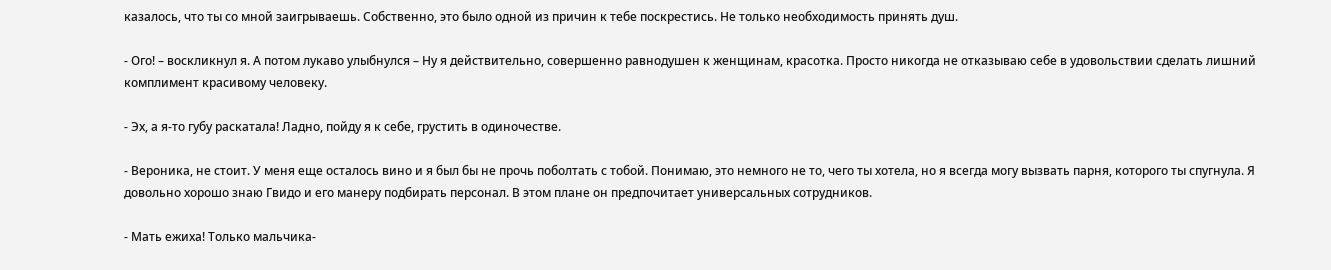казалось, что ты со мной заигрываешь. Собственно, это было одной из причин к тебе поскрестись. Не только необходимость принять душ.

- Ого! – воскликнул я. А потом лукаво улыбнулся – Ну я действительно, совершенно равнодушен к женщинам, красотка. Просто никогда не отказываю себе в удовольствии сделать лишний комплимент красивому человеку.

- Эх, а я-то губу раскатала! Ладно, пойду я к себе, грустить в одиночестве.

- Вероника, не стоит. У меня еще осталось вино и я был бы не прочь поболтать с тобой. Понимаю, это немного не то, чего ты хотела, но я всегда могу вызвать парня, которого ты спугнула. Я довольно хорошо знаю Гвидо и его манеру подбирать персонал. В этом плане он предпочитает универсальных сотрудников.

- Мать ежиха! Только мальчика-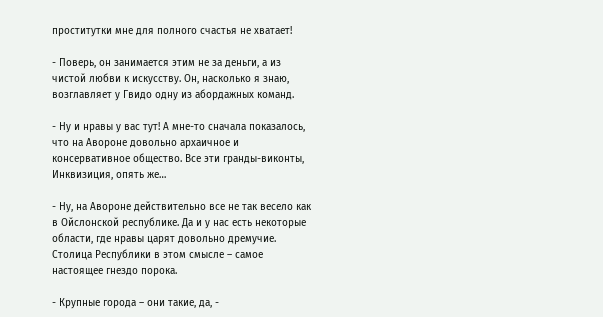проститутки мне для полного счастья не хватает!

- Поверь, он занимается этим не за деньги, а из чистой любви к искусству. Он, насколько я знаю, возглавляет у Гвидо одну из абордажных команд.

- Ну и нравы у вас тут! А мне-то сначала показалось, что на Авороне довольно архаичное и консервативное общество. Все эти гранды-виконты, Инквизиция, опять же…

- Ну, на Авороне действительно все не так весело как в Ойслонской республике. Да и у нас есть некоторые области, где нравы царят довольно дремучие. Столица Республики в этом смысле – самое настоящее гнездо порока.

- Крупные города – они такие, да, -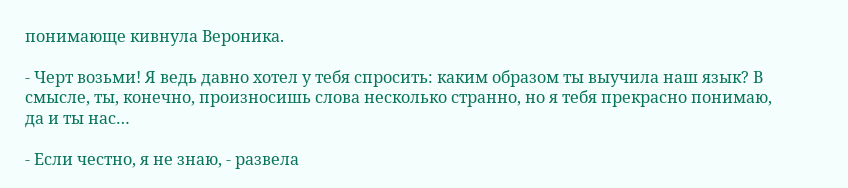понимающе кивнула Вероника.

- Черт возьми! Я ведь давно хотел у тебя спросить: каким образом ты выучила наш язык? В смысле, ты, конечно, произносишь слова несколько странно, но я тебя прекрасно понимаю, да и ты нас…

- Если честно, я не знаю, - развела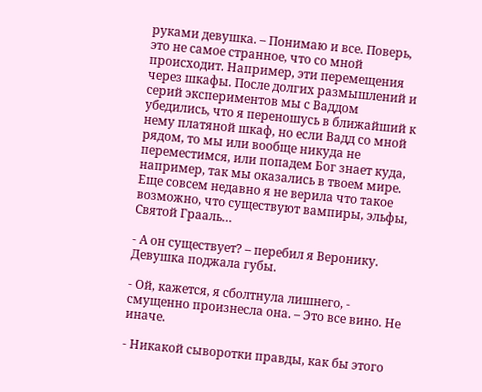руками девушка. – Понимаю и все. Поверь, это не самое странное, что со мной происходит. Например, эти перемещения через шкафы. После долгих размышлений и серий экспериментов мы с Ваддом убедились, что я переношусь в ближайший к нему платяной шкаф, но если Вадд со мной рядом, то мы или вообще никуда не переместимся, или попадем Бог знает куда, например, так мы оказались в твоем мире. Еще совсем недавно я не верила что такое возможно, что существуют вампиры, эльфы, Святой Грааль…

- А он существует? – перебил я Веронику. Девушка поджала губы.

- Ой, кажется, я сболтнула лишнего, - смущенно произнесла она. – Это все вино. Не иначе.

- Никакой сыворотки правды, как бы этого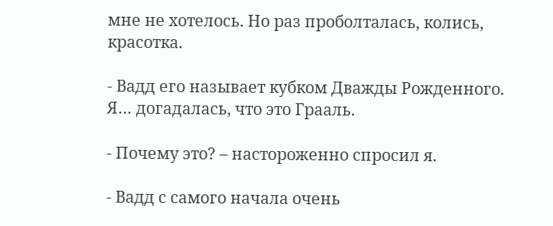мне не хотелось. Но раз проболталась, колись, красотка.

- Вадд его называет кубком Дважды Рожденного. Я… догадалась, что это Грааль.

- Почему это? – настороженно спросил я.

- Вадд с самого начала очень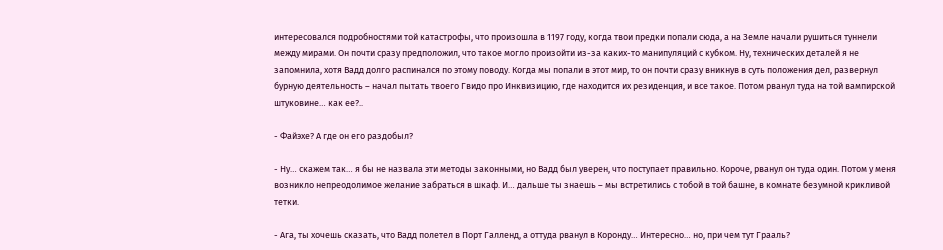интересовался подробностями той катастрофы, что произошла в 1197 году, когда твои предки попали сюда, а на Земле начали рушиться туннели между мирами. Он почти сразу предположил, что такое могло произойти из-за каких-то манипуляций с кубком. Ну, технических деталей я не запомнила, хотя Вадд долго распинался по этому поводу. Когда мы попали в этот мир, то он почти сразу вникнув в суть положения дел, развернул бурную деятельность – начал пытать твоего Гвидо про Инквизицию, где находится их резиденция, и все такое. Потом рванул туда на той вампирской штуковине… как ее?..

- Файэхе? А где он его раздобыл?

- Ну… скажем так… я бы не назвала эти методы законными, но Вадд был уверен, что поступает правильно. Короче, рванул он туда один. Потом у меня возникло непреодолимое желание забраться в шкаф. И… дальше ты знаешь – мы встретились с тобой в той башне, в комнате безумной крикливой тетки.

- Ага, ты хочешь сказать, что Вадд полетел в Порт Галленд, а оттуда рванул в Коронду… Интересно… но, при чем тут Грааль?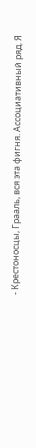- Крестоносцы, Грааль, вся эта фигня. Ассоциативный ряд. Я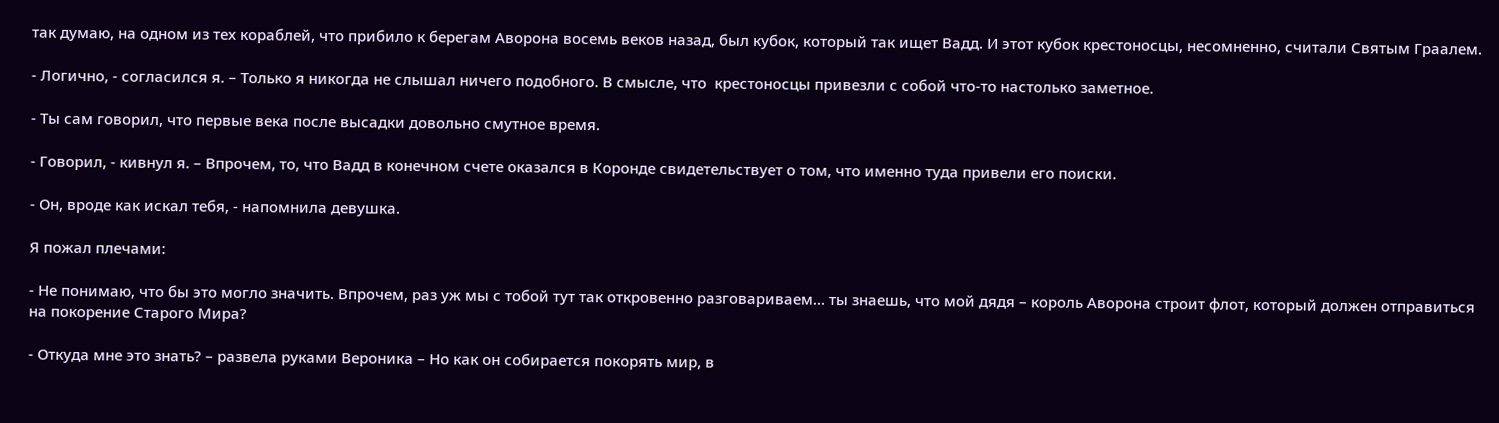так думаю, на одном из тех кораблей, что прибило к берегам Аворона восемь веков назад, был кубок, который так ищет Вадд. И этот кубок крестоносцы, несомненно, считали Святым Граалем.

- Логично, - согласился я. – Только я никогда не слышал ничего подобного. В смысле, что  крестоносцы привезли с собой что-то настолько заметное.

- Ты сам говорил, что первые века после высадки довольно смутное время.

- Говорил, - кивнул я. – Впрочем, то, что Вадд в конечном счете оказался в Коронде свидетельствует о том, что именно туда привели его поиски.

- Он, вроде как искал тебя, - напомнила девушка.

Я пожал плечами:

- Не понимаю, что бы это могло значить. Впрочем, раз уж мы с тобой тут так откровенно разговариваем… ты знаешь, что мой дядя – король Аворона строит флот, который должен отправиться на покорение Старого Мира?

- Откуда мне это знать? – развела руками Вероника – Но как он собирается покорять мир, в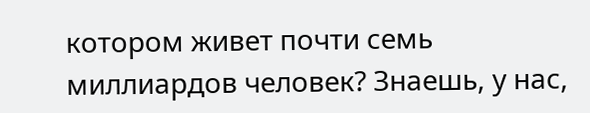котором живет почти семь миллиардов человек? Знаешь, у нас,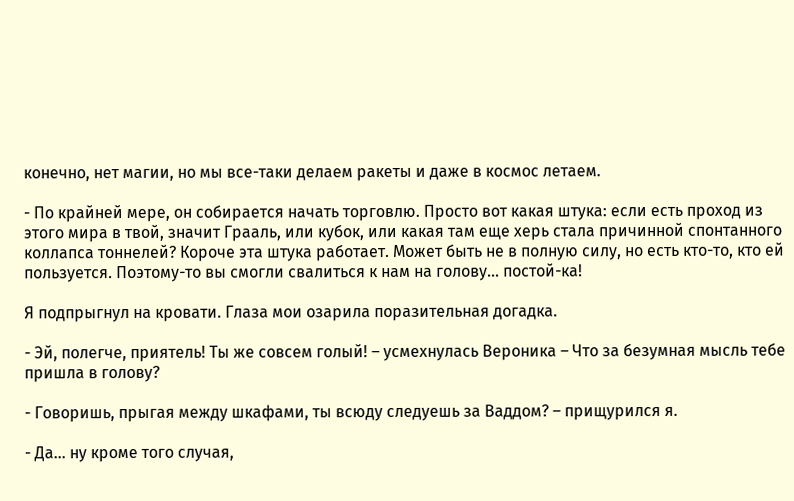конечно, нет магии, но мы все-таки делаем ракеты и даже в космос летаем.

- По крайней мере, он собирается начать торговлю. Просто вот какая штука: если есть проход из этого мира в твой, значит Грааль, или кубок, или какая там еще херь стала причинной спонтанного коллапса тоннелей? Короче эта штука работает. Может быть не в полную силу, но есть кто-то, кто ей пользуется. Поэтому-то вы смогли свалиться к нам на голову… постой-ка!

Я подпрыгнул на кровати. Глаза мои озарила поразительная догадка.

- Эй, полегче, приятель! Ты же совсем голый! – усмехнулась Вероника – Что за безумная мысль тебе пришла в голову?

- Говоришь, прыгая между шкафами, ты всюду следуешь за Ваддом? – прищурился я.

- Да… ну кроме того случая,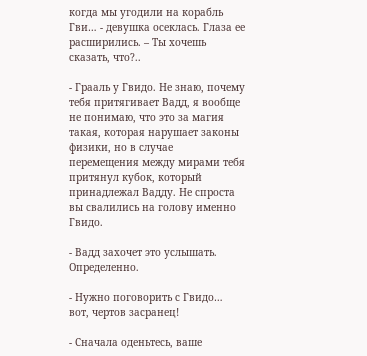когда мы угодили на корабль Гви… - девушка осеклась. Глаза ее расширились. – Ты хочешь сказать, что?..

- Грааль у Гвидо. Не знаю, почему тебя притягивает Вадд, я вообще не понимаю, что это за магия такая, которая нарушает законы физики, но в случае перемещения между мирами тебя притянул кубок, который принадлежал Вадду. Не спроста вы свалились на голову именно Гвидо.

- Вадд захочет это услышать. Определенно.

- Нужно поговорить с Гвидо… вот, чертов засранец!

- Сначала оденьтесь, ваше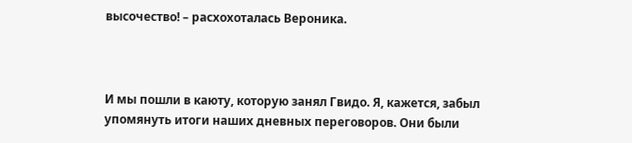высочество! – расхохоталась Вероника.



И мы пошли в каюту, которую занял Гвидо. Я, кажется, забыл упомянуть итоги наших дневных переговоров. Они были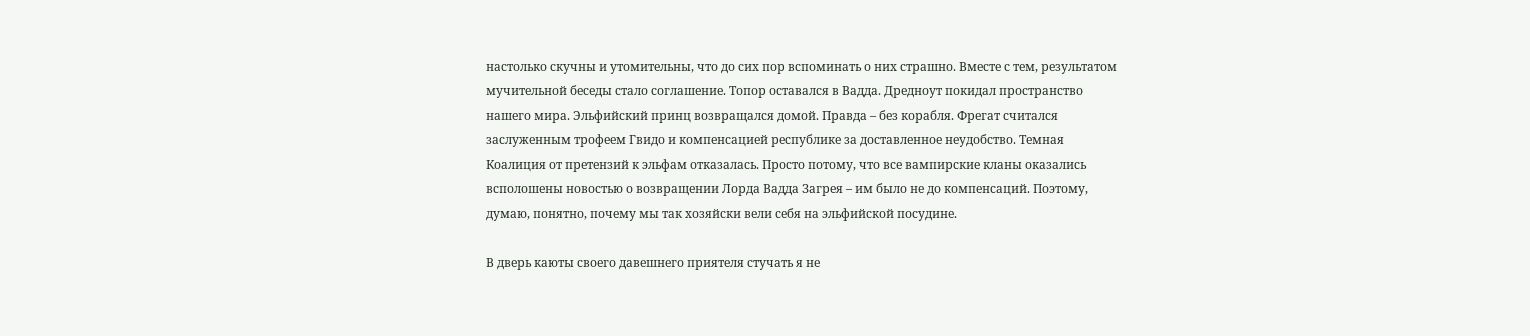настолько скучны и утомительны, что до сих пор вспоминать о них страшно. Вместе с тем, результатом мучительной беседы стало соглашение. Топор оставался в Вадда. Дредноут покидал пространство нашего мира. Эльфийский принц возвращался домой. Правда – без корабля. Фрегат считался заслуженным трофеем Гвидо и компенсацией республике за доставленное неудобство. Темная Коалиция от претензий к эльфам отказалась. Просто потому, что все вампирские кланы оказались всполошены новостью о возвращении Лорда Вадда Загрея – им было не до компенсаций. Поэтому, думаю, понятно, почему мы так хозяйски вели себя на эльфийской посудине.

В дверь каюты своего давешнего приятеля стучать я не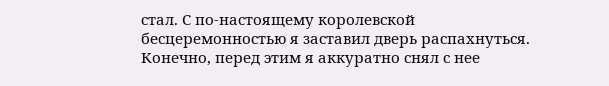стал. С по-настоящему королевской бесцеремонностью я заставил дверь распахнуться. Конечно, перед этим я аккуратно снял с нее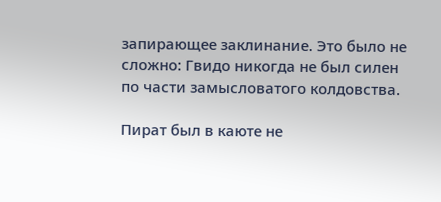запирающее заклинание. Это было не сложно: Гвидо никогда не был силен по части замысловатого колдовства.

Пират был в каюте не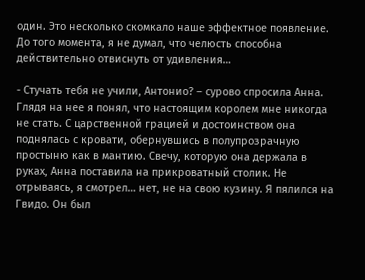один. Это несколько скомкало наше эффектное появление. До того момента, я не думал, что челюсть способна действительно отвиснуть от удивления…

- Стучать тебя не учили, Антонио? – сурово спросила Анна. Глядя на нее я понял, что настоящим королем мне никогда не стать. С царственной грацией и достоинством она поднялась с кровати, обернувшись в полупрозрачную простыню как в мантию. Свечу, которую она держала в руках, Анна поставила на прикроватный столик. Не отрываясь, я смотрел… нет, не на свою кузину. Я пялился на Гвидо. Он был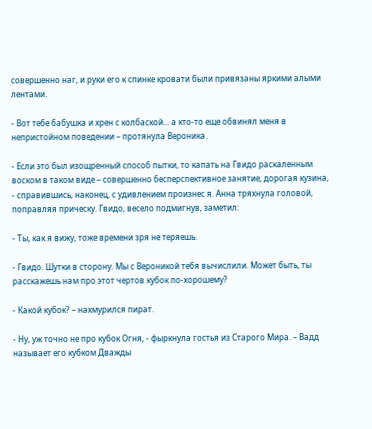совершенно наг, и руки его к спинке кровати были привязаны яркими алыми лентами.

- Вот тебе бабушка и хрен с колбаской... а кто-то еще обвинял меня в непристойном поведении – протянула Вероника.

- Если это был изощренный способ пытки, то капать на Гвидо раскаленным воском в таком виде – совершенно бесперспективное занятие, дорогая кузина, - справившись, наконец, с удивлением произнес я. Анна тряхнула головой, поправляя прическу. Гвидо, весело подмигнув, заметил:

- Ты, как я вижу, тоже времени зря не теряешь.

- Гвидо. Шутки в сторону. Мы с Вероникой тебя вычислили. Может быть, ты расскажешь нам про этот чертов кубок по-хорошему?

- Какой кубок? – нахмурился пират.

- Ну, уж точно не про кубок Огня, - фыркнула гостья из Старого Мира. – Вадд называет его кубком Дважды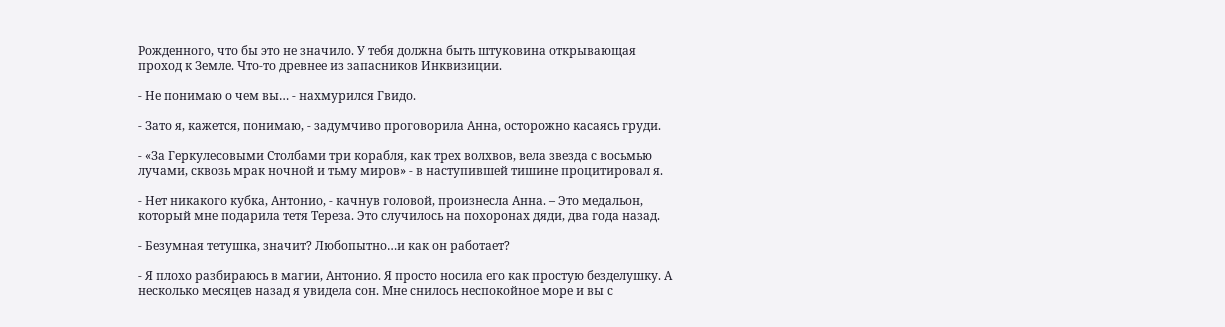Рожденного, что бы это не значило. У тебя должна быть штуковина открывающая проход к Земле. Что-то древнее из запасников Инквизиции.

- Не понимаю о чем вы… - нахмурился Гвидо.

- Зато я, кажется, понимаю, - задумчиво проговорила Анна, осторожно касаясь груди.

- «За Геркулесовыми Столбами три корабля, как трех волхвов, вела звезда с восьмью лучами, сквозь мрак ночной и тьму миров» - в наступившей тишине процитировал я.

- Нет никакого кубка, Антонио, - качнув головой, произнесла Анна. – Это медальон, который мне подарила тетя Тереза. Это случилось на похоронах дяди, два года назад.

- Безумная тетушка, значит? Любопытно…и как он работает?

- Я плохо разбираюсь в магии, Антонио. Я просто носила его как простую безделушку. А несколько месяцев назад я увидела сон. Мне снилось неспокойное море и вы с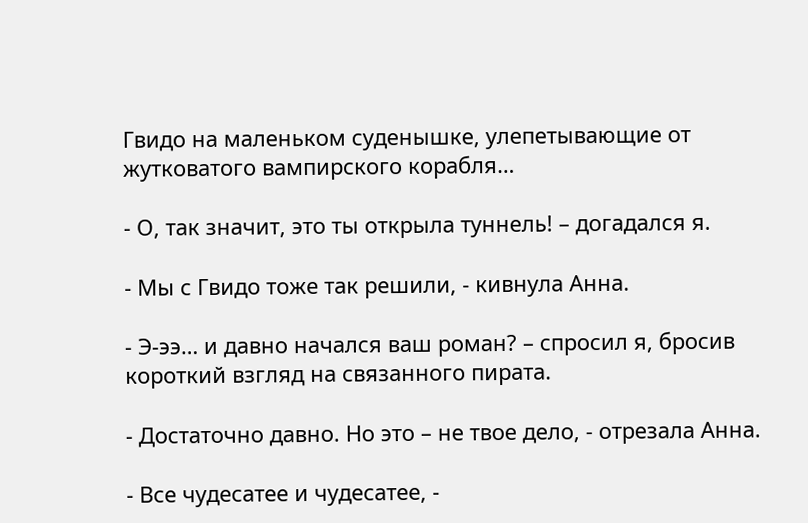Гвидо на маленьком суденышке, улепетывающие от жутковатого вампирского корабля…

- О, так значит, это ты открыла туннель! – догадался я.

- Мы с Гвидо тоже так решили, - кивнула Анна.

- Э-ээ… и давно начался ваш роман? – спросил я, бросив короткий взгляд на связанного пирата.

- Достаточно давно. Но это – не твое дело, - отрезала Анна.

- Все чудесатее и чудесатее, -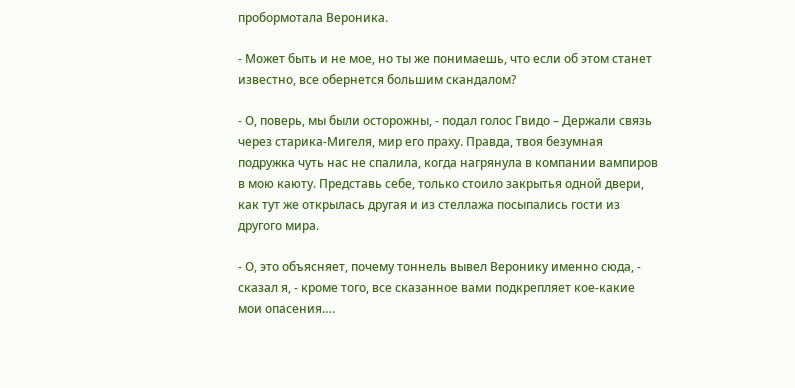пробормотала Вероника.

- Может быть и не мое, но ты же понимаешь, что если об этом станет известно, все обернется большим скандалом?

- О, поверь, мы были осторожны, - подал голос Гвидо – Держали связь через старика-Мигеля, мир его праху. Правда, твоя безумная подружка чуть нас не спалила, когда нагрянула в компании вампиров в мою каюту. Представь себе, только стоило закрытья одной двери, как тут же открылась другая и из стеллажа посыпались гости из другого мира.

- О, это объясняет, почему тоннель вывел Веронику именно сюда, - сказал я, - кроме того, все сказанное вами подкрепляет кое-какие мои опасения….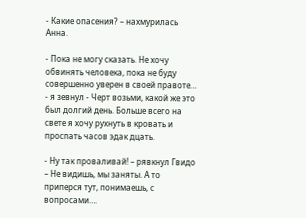- Какие опасения? – нахмурилась Анна.

- Пока не могу сказать. Не хочу обвинять человека, пока не буду совершенно уверен в своей правоте… - я зевнул - Черт возьми, какой же это был долгий день. Больше всего на свете я хочу рухнуть в кровать и проспать часов эдак дцать.

- Ну так проваливай! – рявкнул Гвидо – Не видишь, мы заняты. А то приперся тут, понимаешь, с вопросами….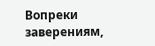Вопреки заверениям,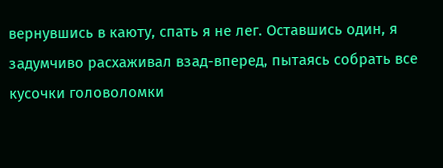вернувшись в каюту, спать я не лег. Оставшись один, я задумчиво расхаживал взад-вперед, пытаясь собрать все кусочки головоломки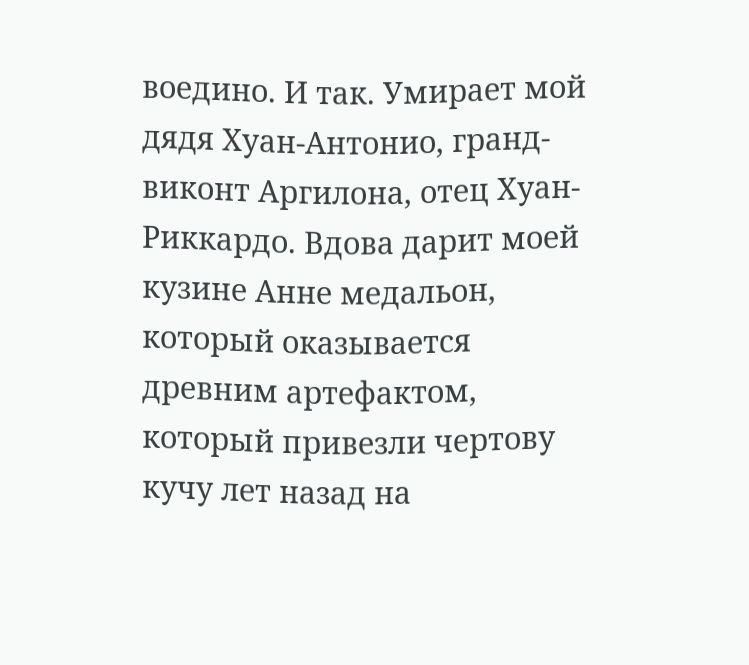воедино. И так. Умирает мой дядя Хуан-Антонио, гранд-виконт Аргилона, отец Хуан-Риккардо. Вдова дарит моей кузине Анне медальон, который оказывается древним артефактом, который привезли чертову кучу лет назад на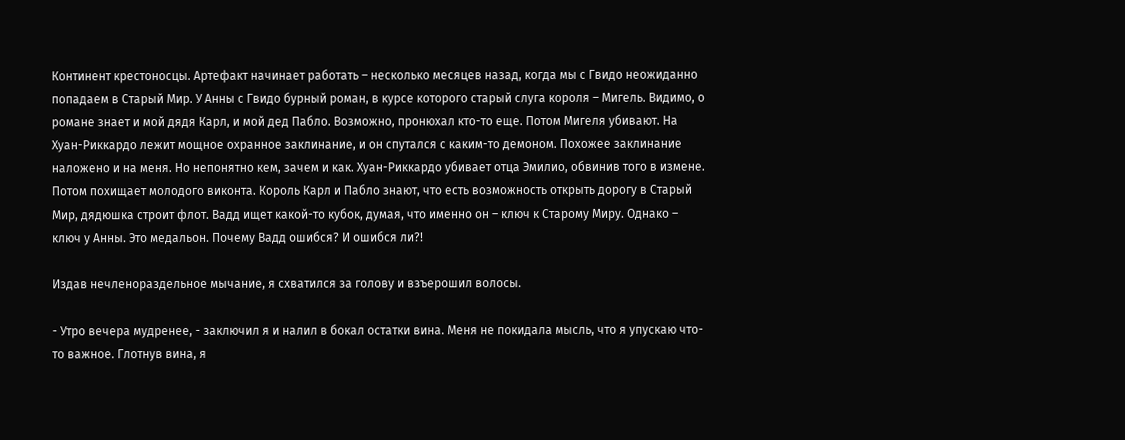Континент крестоносцы. Артефакт начинает работать – несколько месяцев назад, когда мы с Гвидо неожиданно попадаем в Старый Мир. У Анны с Гвидо бурный роман, в курсе которого старый слуга короля – Мигель. Видимо, о романе знает и мой дядя Карл, и мой дед Пабло. Возможно, пронюхал кто-то еще. Потом Мигеля убивают. На Хуан-Риккардо лежит мощное охранное заклинание, и он спутался с каким-то демоном. Похожее заклинание наложено и на меня. Но непонятно кем, зачем и как. Хуан-Риккардо убивает отца Эмилио, обвинив того в измене. Потом похищает молодого виконта. Король Карл и Пабло знают, что есть возможность открыть дорогу в Старый Мир, дядюшка строит флот. Вадд ищет какой-то кубок, думая, что именно он – ключ к Старому Миру. Однако – ключ у Анны. Это медальон. Почему Вадд ошибся? И ошибся ли?!

Издав нечленораздельное мычание, я схватился за голову и взъерошил волосы.

- Утро вечера мудренее, - заключил я и налил в бокал остатки вина. Меня не покидала мысль, что я упускаю что-то важное. Глотнув вина, я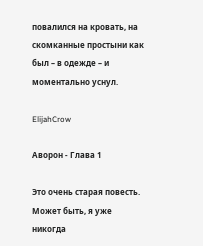повалился на кровать, на скомканные простыни как был – в одежде – и моментально уснул.

ElijahCrow

Аворон - Глава 1

Это очень старая повесть. Может быть, я уже никогда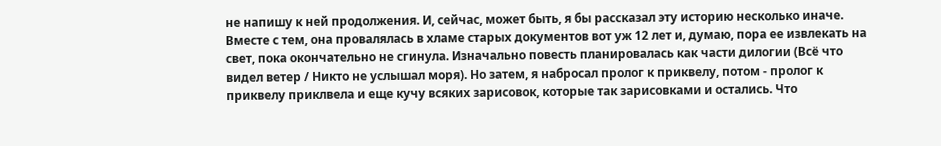не напишу к ней продолжения. И, сейчас, может быть, я бы рассказал эту историю несколько иначе. Вместе с тем, она провалялась в хламе старых документов вот уж 12 лет и, думаю, пора ее извлекать на свет, пока окончательно не сгинула. Изначально повесть планировалась как части дилогии (Всё что видел ветер / Никто не услышал моря). Но затем, я набросал пролог к приквелу, потом - пролог к приквелу приклвела и еще кучу всяких зарисовок, которые так зарисовками и остались. Что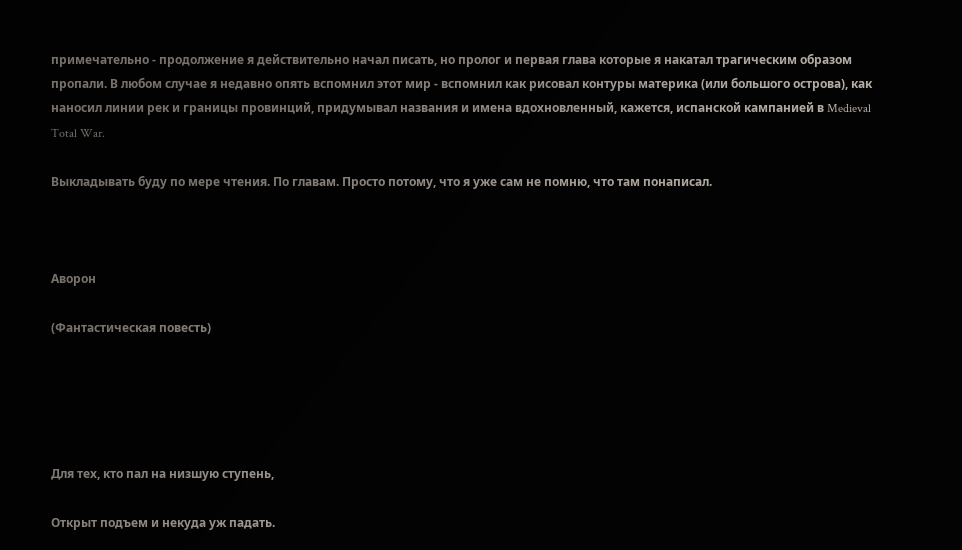примечательно - продолжение я действительно начал писать, но пролог и первая глава которые я накатал трагическим образом пропали. В любом случае я недавно опять вспомнил этот мир - вспомнил как рисовал контуры материка (или большого острова), как наносил линии рек и границы провинций, придумывал названия и имена вдохновленный, кажется, испанской кампанией в Medieval Total War.

Выкладывать буду по мере чтения. По главам. Просто потому, что я уже сам не помню, что там понаписал.



Аворон

(Фантастическая повесть)





Для тех, кто пал на низшую ступень,

Открыт подъем и некуда уж падать.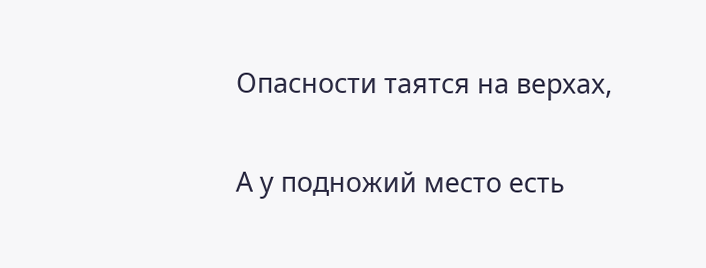Опасности таятся на верхах,

А у подножий место есть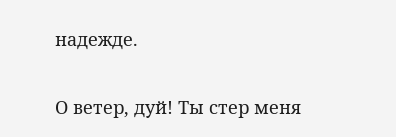надежде.

О ветер, дуй! Ты стер меня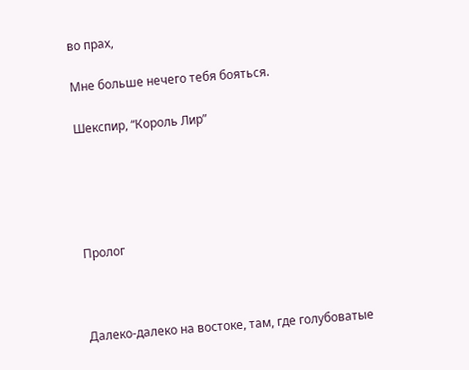во прах,

Мне больше нечего тебя бояться.

Шекспир, “Король Лир”





Пролог



Далеко-далеко на востоке, там, где голубоватые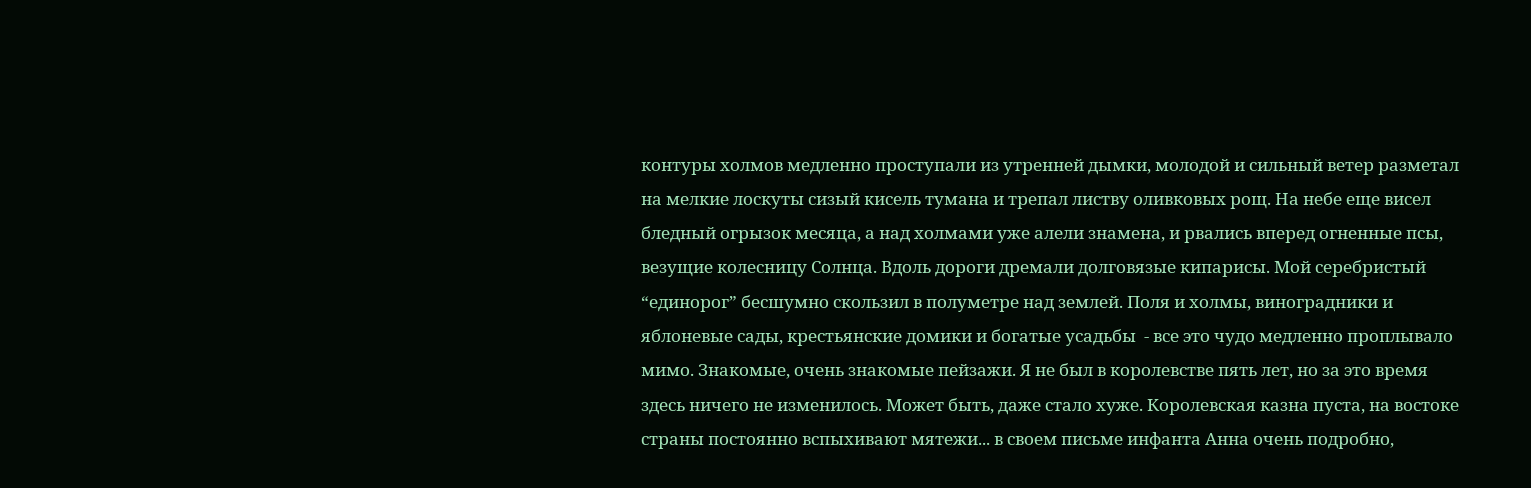контуры холмов медленно проступали из утренней дымки, молодой и сильный ветер разметал на мелкие лоскуты сизый кисель тумана и трепал листву оливковых рощ. На небе еще висел бледный огрызок месяца, а над холмами уже алели знамена, и рвались вперед огненные псы, везущие колесницу Солнца. Вдоль дороги дремали долговязые кипарисы. Мой серебристый “единорог” бесшумно скользил в полуметре над землей. Поля и холмы, виноградники и яблоневые сады, крестьянские домики и богатые усадьбы  - все это чудо медленно проплывало мимо. Знакомые, очень знакомые пейзажи. Я не был в королевстве пять лет, но за это время здесь ничего не изменилось. Может быть, даже стало хуже. Королевская казна пуста, на востоке страны постоянно вспыхивают мятежи... в своем письме инфанта Анна очень подробно,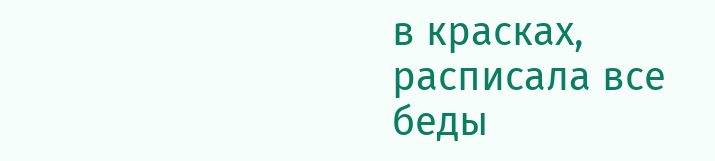в красках, расписала все беды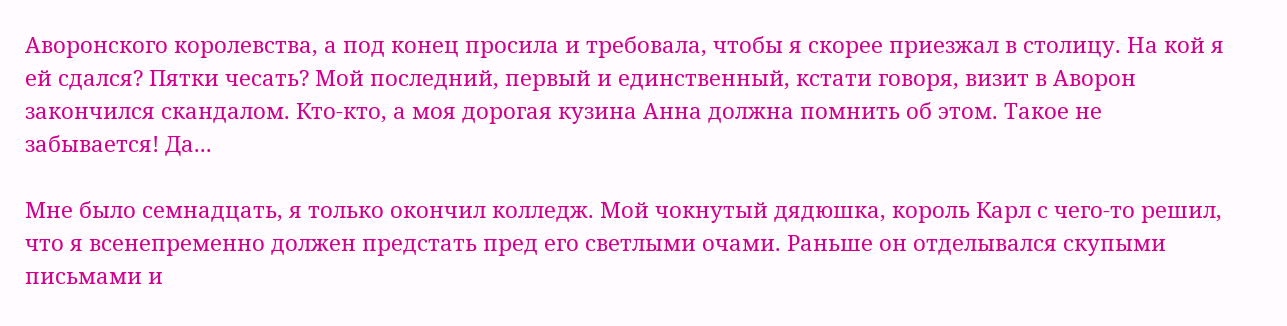Аворонского королевства, а под конец просила и требовала, чтобы я скорее приезжал в столицу. На кой я ей сдался? Пятки чесать? Мой последний, первый и единственный, кстати говоря, визит в Аворон закончился скандалом. Кто-кто, а моя дорогая кузина Анна должна помнить об этом. Такое не забывается! Да...

Мне было семнадцать, я только окончил колледж. Мой чокнутый дядюшка, король Карл с чего-то решил, что я всенепременно должен предстать пред его светлыми очами. Раньше он отделывался скупыми письмами и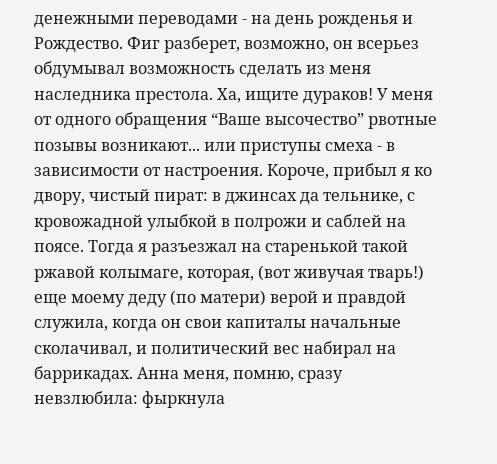денежными переводами - на день рожденья и Рождество. Фиг разберет, возможно, он всерьез обдумывал возможность сделать из меня наследника престола. Ха, ищите дураков! У меня от одного обращения “Ваше высочество” рвотные позывы возникают... или приступы смеха - в зависимости от настроения. Короче, прибыл я ко двору, чистый пират: в джинсах да тельнике, с кровожадной улыбкой в полрожи и саблей на поясе. Тогда я разъезжал на старенькой такой ржавой колымаге, которая, (вот живучая тварь!) еще моему деду (по матери) верой и правдой служила, когда он свои капиталы начальные сколачивал, и политический вес набирал на баррикадах. Анна меня, помню, сразу невзлюбила: фыркнула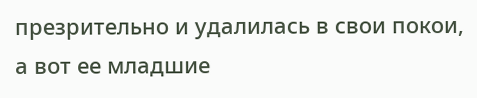презрительно и удалилась в свои покои, а вот ее младшие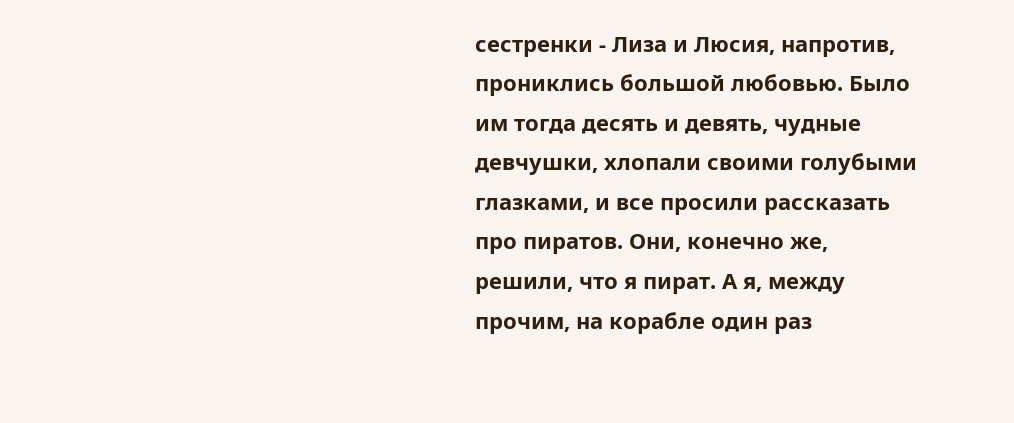сестренки - Лиза и Люсия, напротив, прониклись большой любовью. Было им тогда десять и девять, чудные девчушки, хлопали своими голубыми глазками, и все просили рассказать про пиратов. Они, конечно же, решили, что я пират. А я, между прочим, на корабле один раз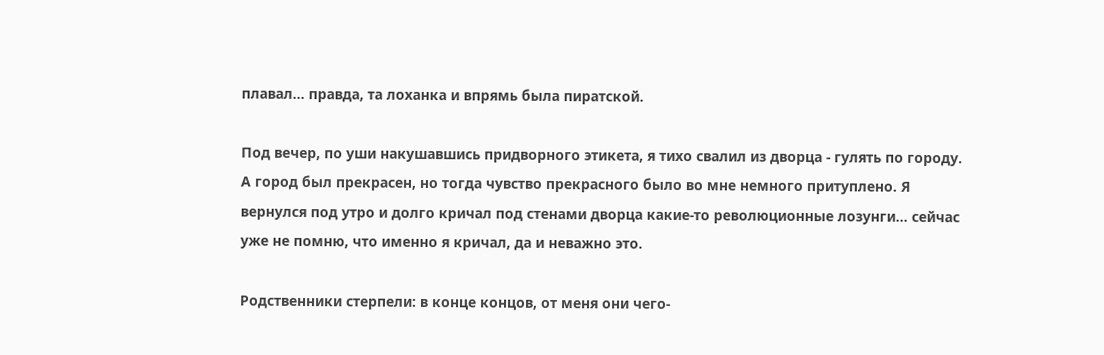плавал... правда, та лоханка и впрямь была пиратской.

Под вечер, по уши накушавшись придворного этикета, я тихо свалил из дворца - гулять по городу. А город был прекрасен, но тогда чувство прекрасного было во мне немного притуплено. Я вернулся под утро и долго кричал под стенами дворца какие-то революционные лозунги... сейчас уже не помню, что именно я кричал, да и неважно это.

Родственники стерпели: в конце концов, от меня они чего-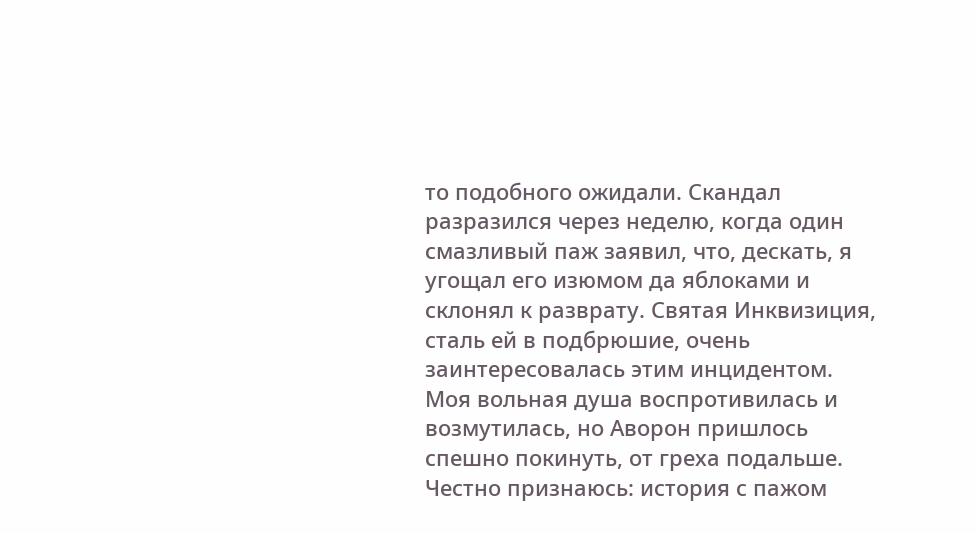то подобного ожидали. Скандал разразился через неделю, когда один смазливый паж заявил, что, дескать, я угощал его изюмом да яблоками и склонял к разврату. Святая Инквизиция, сталь ей в подбрюшие, очень заинтересовалась этим инцидентом. Моя вольная душа воспротивилась и возмутилась, но Аворон пришлось спешно покинуть, от греха подальше. Честно признаюсь: история с пажом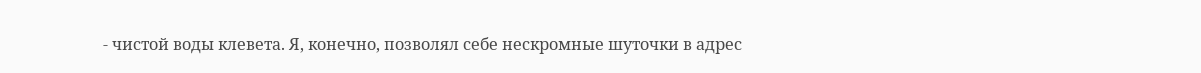- чистой воды клевета. Я, конечно, позволял себе нескромные шуточки в адрес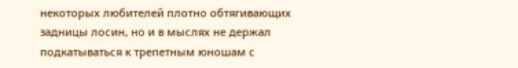некоторых любителей плотно обтягивающих задницы лосин, но и в мыслях не держал подкатываться к трепетным юношам с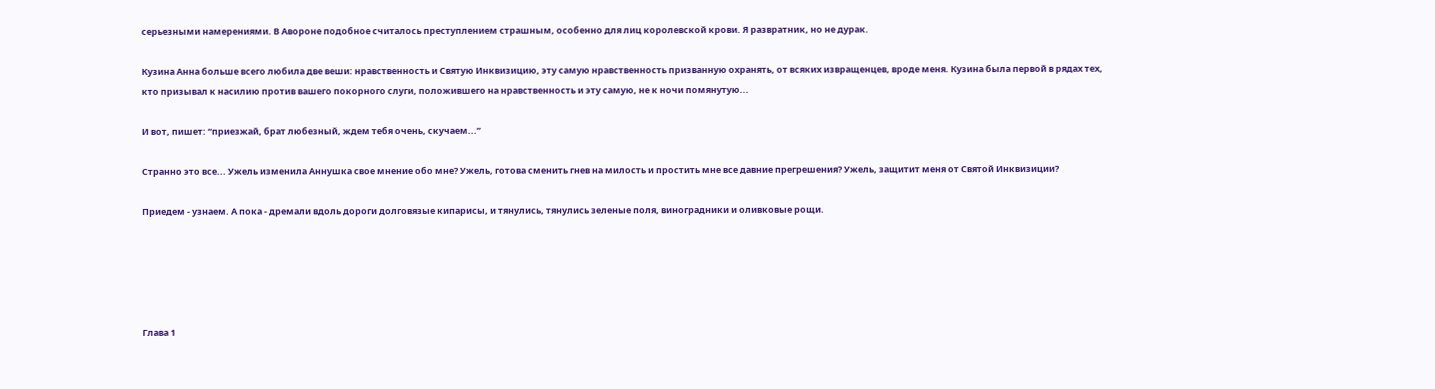серьезными намерениями. В Авороне подобное считалось преступлением страшным, особенно для лиц королевской крови. Я развратник, но не дурак.

Кузина Анна больше всего любила две веши: нравственность и Святую Инквизицию, эту самую нравственность призванную охранять, от всяких извращенцев, вроде меня. Кузина была первой в рядах тех, кто призывал к насилию против вашего покорного слуги, положившего на нравственность и эту самую, не к ночи помянутую...

И вот, пишет: “приезжай, брат любезный, ждем тебя очень, скучаем...”

Странно это все... Ужель изменила Аннушка свое мнение обо мне? Ужель, готова сменить гнев на милость и простить мне все давние прегрешения? Ужель, защитит меня от Святой Инквизиции?

Приедем - узнаем. А пока - дремали вдоль дороги долговязые кипарисы, и тянулись, тянулись зеленые поля, виноградники и оливковые рощи.





Глава 1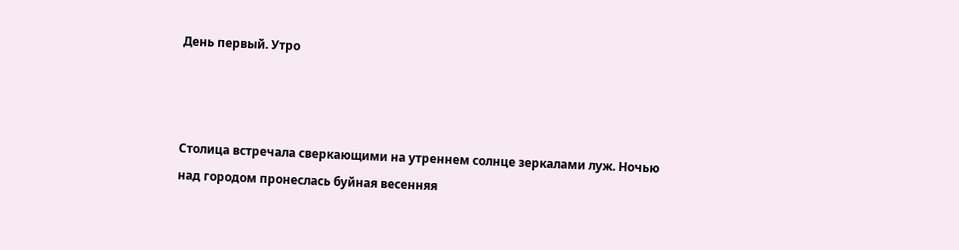День первый. Утро



Столица встречала сверкающими на утреннем солнце зеркалами луж. Ночью над городом пронеслась буйная весенняя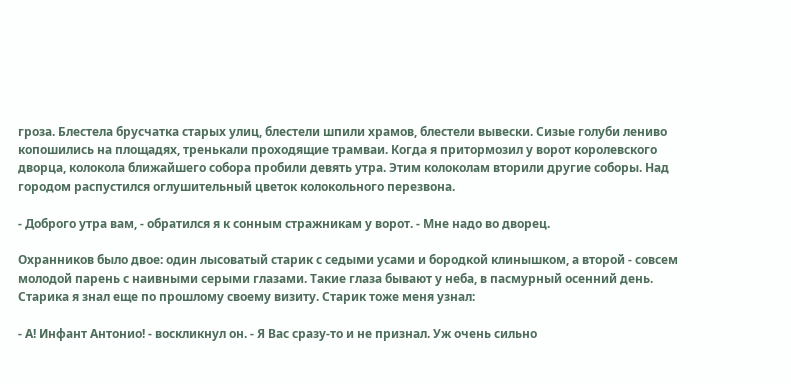гроза. Блестела брусчатка старых улиц, блестели шпили храмов, блестели вывески. Сизые голуби лениво копошились на площадях, тренькали проходящие трамваи. Когда я притормозил у ворот королевского дворца, колокола ближайшего собора пробили девять утра. Этим колоколам вторили другие соборы. Над городом распустился оглушительный цветок колокольного перезвона.

- Доброго утра вам, - обратился я к сонным стражникам у ворот. - Мне надо во дворец.

Охранников было двое: один лысоватый старик с седыми усами и бородкой клинышком, а второй - совсем молодой парень с наивными серыми глазами. Такие глаза бывают у неба, в пасмурный осенний день. Старика я знал еще по прошлому своему визиту. Старик тоже меня узнал:

- А! Инфант Антонио! - воскликнул он. - Я Вас сразу-то и не признал. Уж очень сильно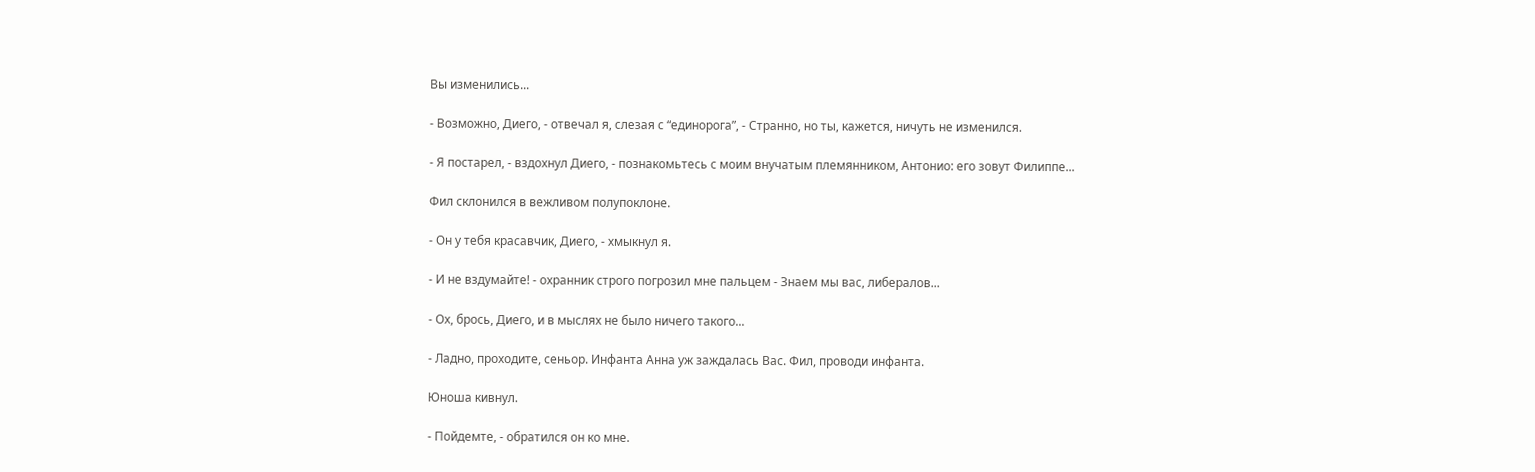Вы изменились...

- Возможно, Диего, - отвечал я, слезая с “единорога”, - Странно, но ты, кажется, ничуть не изменился.

- Я постарел, - вздохнул Диего, - познакомьтесь с моим внучатым племянником, Антонио: его зовут Филиппе...

Фил склонился в вежливом полупоклоне.

- Он у тебя красавчик, Диего, - хмыкнул я.

- И не вздумайте! - охранник строго погрозил мне пальцем - Знаем мы вас, либералов...

- Ох, брось, Диего, и в мыслях не было ничего такого...

- Ладно, проходите, сеньор. Инфанта Анна уж заждалась Вас. Фил, проводи инфанта.

Юноша кивнул.

- Пойдемте, - обратился он ко мне.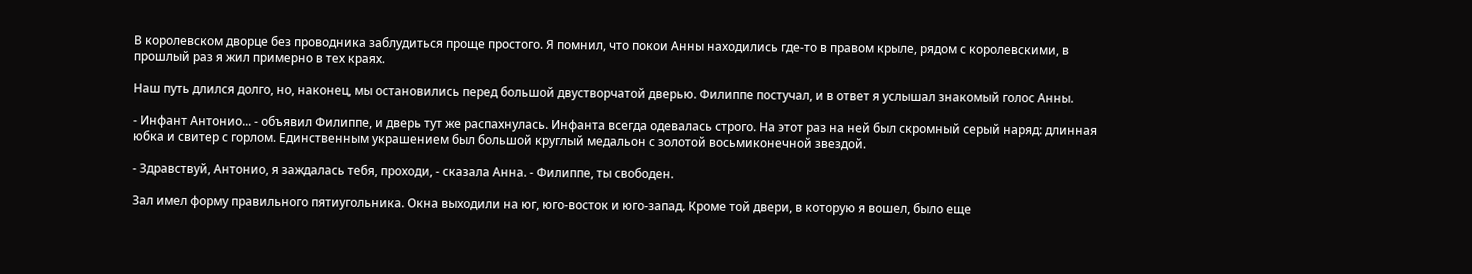В королевском дворце без проводника заблудиться проще простого. Я помнил, что покои Анны находились где-то в правом крыле, рядом с королевскими, в прошлый раз я жил примерно в тех краях.

Наш путь длился долго, но, наконец, мы остановились перед большой двустворчатой дверью. Филиппе постучал, и в ответ я услышал знакомый голос Анны.

- Инфант Антонио... - объявил Филиппе, и дверь тут же распахнулась. Инфанта всегда одевалась строго. На этот раз на ней был скромный серый наряд: длинная юбка и свитер с горлом. Единственным украшением был большой круглый медальон с золотой восьмиконечной звездой.

- Здравствуй, Антонио, я заждалась тебя, проходи, - сказала Анна. - Филиппе, ты свободен.

Зал имел форму правильного пятиугольника. Окна выходили на юг, юго-восток и юго-запад. Кроме той двери, в которую я вошел, было еще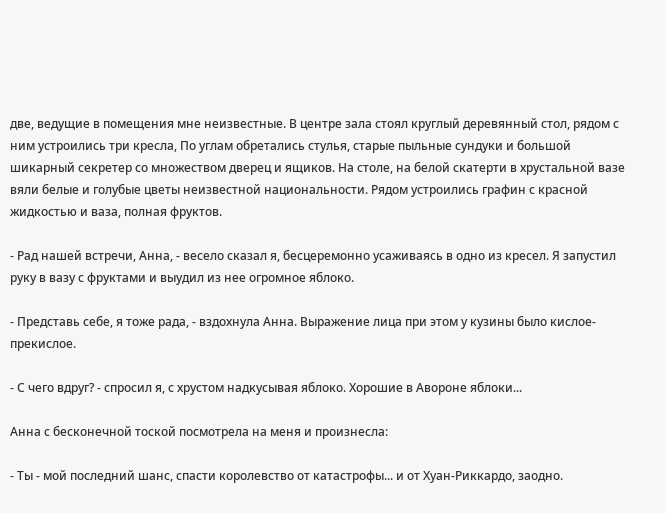две, ведущие в помещения мне неизвестные. В центре зала стоял круглый деревянный стол, рядом с ним устроились три кресла, По углам обретались стулья, старые пыльные сундуки и большой шикарный секретер со множеством дверец и ящиков. На столе, на белой скатерти в хрустальной вазе вяли белые и голубые цветы неизвестной национальности. Рядом устроились графин с красной жидкостью и ваза, полная фруктов.

- Рад нашей встречи, Анна, - весело сказал я, бесцеремонно усаживаясь в одно из кресел. Я запустил руку в вазу с фруктами и выудил из нее огромное яблоко.

- Представь себе, я тоже рада, - вздохнула Анна. Выражение лица при этом у кузины было кислое-прекислое.

- С чего вдруг? - спросил я, с хрустом надкусывая яблоко. Хорошие в Авороне яблоки...

Анна с бесконечной тоской посмотрела на меня и произнесла:

- Ты - мой последний шанс, спасти королевство от катастрофы... и от Хуан-Риккардо, заодно.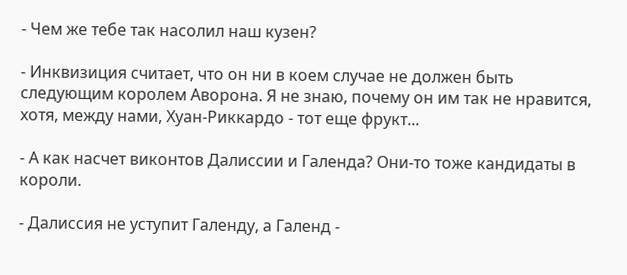- Чем же тебе так насолил наш кузен?

- Инквизиция считает, что он ни в коем случае не должен быть следующим королем Аворона. Я не знаю, почему он им так не нравится, хотя, между нами, Хуан-Риккардо - тот еще фрукт...

- А как насчет виконтов Далиссии и Галенда? Они-то тоже кандидаты в короли.

- Далиссия не уступит Галенду, а Галенд -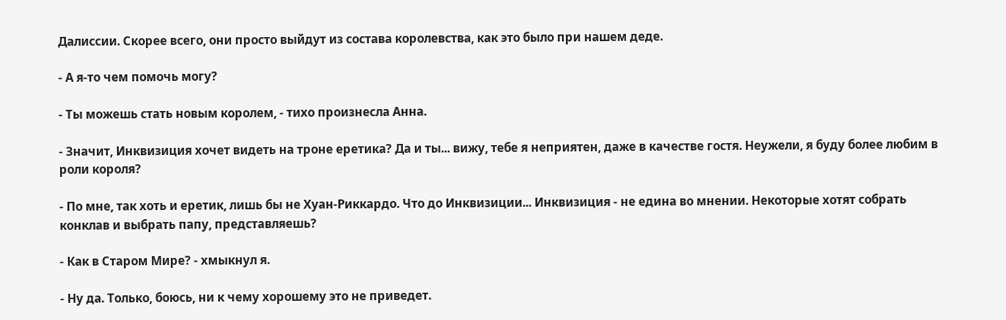Далиссии. Скорее всего, они просто выйдут из состава королевства, как это было при нашем деде.

- А я-то чем помочь могу?

- Ты можешь стать новым королем, - тихо произнесла Анна.

- Значит, Инквизиция хочет видеть на троне еретика? Да и ты... вижу, тебе я неприятен, даже в качестве гостя. Неужели, я буду более любим в роли короля?

- По мне, так хоть и еретик, лишь бы не Хуан-Риккардо. Что до Инквизиции... Инквизиция - не едина во мнении. Некоторые хотят собрать конклав и выбрать папу, представляешь?

- Как в Старом Мире? - хмыкнул я.

- Ну да. Только, боюсь, ни к чему хорошему это не приведет.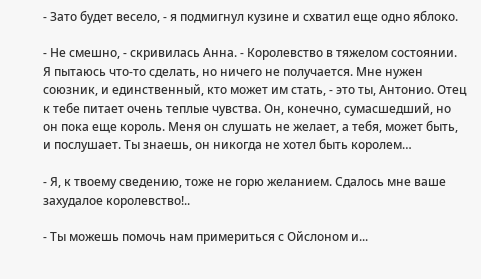- Зато будет весело, - я подмигнул кузине и схватил еще одно яблоко.

- Не смешно, - скривилась Анна. - Королевство в тяжелом состоянии. Я пытаюсь что-то сделать, но ничего не получается. Мне нужен союзник, и единственный, кто может им стать, - это ты, Антонио. Отец к тебе питает очень теплые чувства. Он, конечно, сумасшедший, но он пока еще король. Меня он слушать не желает, а тебя, может быть, и послушает. Ты знаешь, он никогда не хотел быть королем…

- Я, к твоему сведению, тоже не горю желанием. Сдалось мне ваше захудалое королевство!..

- Ты можешь помочь нам примериться с Ойслоном и...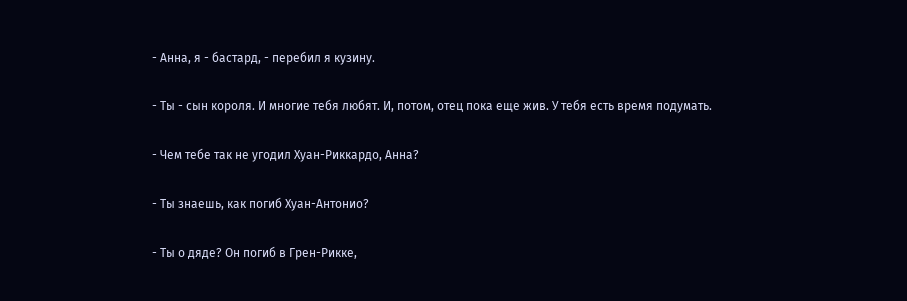- Анна, я - бастард, - перебил я кузину.

- Ты - сын короля. И многие тебя любят. И, потом, отец пока еще жив. У тебя есть время подумать.

- Чем тебе так не угодил Хуан-Риккардо, Анна?

- Ты знаешь, как погиб Хуан-Антонио?

- Ты о дяде? Он погиб в Грен-Рикке,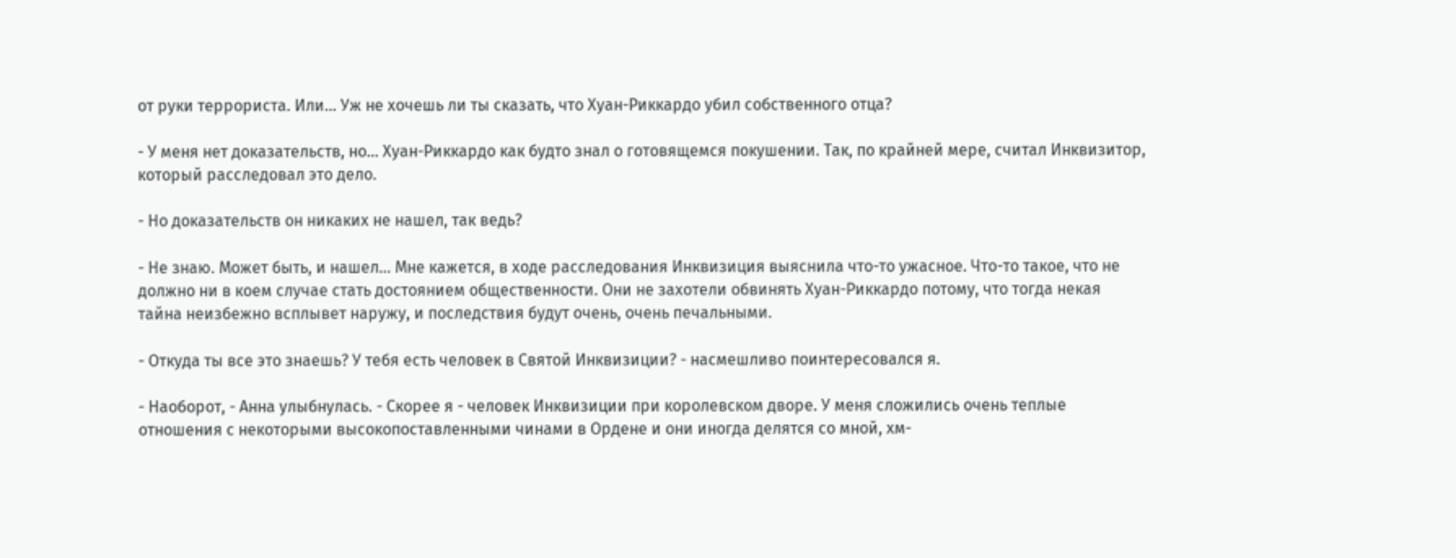от руки террориста. Или... Уж не хочешь ли ты сказать, что Хуан-Риккардо убил собственного отца?

- У меня нет доказательств, но... Хуан-Риккардо как будто знал о готовящемся покушении. Так, по крайней мере, считал Инквизитор, который расследовал это дело.

- Но доказательств он никаких не нашел, так ведь?

- Не знаю. Может быть, и нашел... Мне кажется, в ходе расследования Инквизиция выяснила что-то ужасное. Что-то такое, что не должно ни в коем случае стать достоянием общественности. Они не захотели обвинять Хуан-Риккардо потому, что тогда некая тайна неизбежно всплывет наружу, и последствия будут очень, очень печальными.

- Откуда ты все это знаешь? У тебя есть человек в Святой Инквизиции? - насмешливо поинтересовался я.

- Наоборот, - Анна улыбнулась. - Скорее я - человек Инквизиции при королевском дворе. У меня сложились очень теплые отношения с некоторыми высокопоставленными чинами в Ордене и они иногда делятся со мной, хм-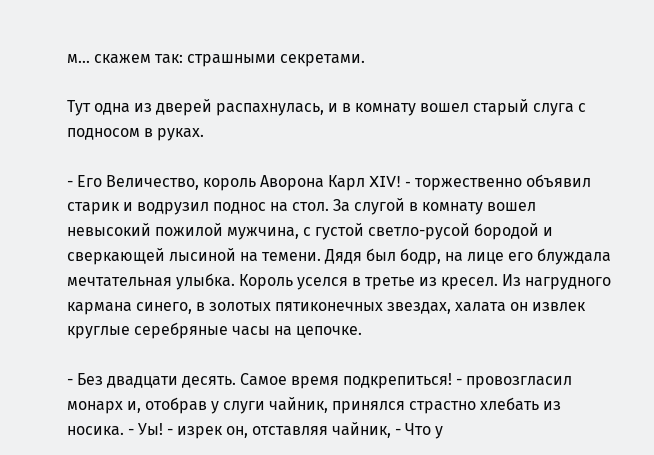м... скажем так: страшными секретами.

Тут одна из дверей распахнулась, и в комнату вошел старый слуга с подносом в руках.

- Его Величество, король Аворона Карл XIV! - торжественно объявил старик и водрузил поднос на стол. За слугой в комнату вошел невысокий пожилой мужчина, с густой светло-русой бородой и сверкающей лысиной на темени. Дядя был бодр, на лице его блуждала мечтательная улыбка. Король уселся в третье из кресел. Из нагрудного кармана синего, в золотых пятиконечных звездах, халата он извлек круглые серебряные часы на цепочке.

- Без двадцати десять. Самое время подкрепиться! - провозгласил монарх и, отобрав у слуги чайник, принялся страстно хлебать из носика. - Уы! - изрек он, отставляя чайник, - Что у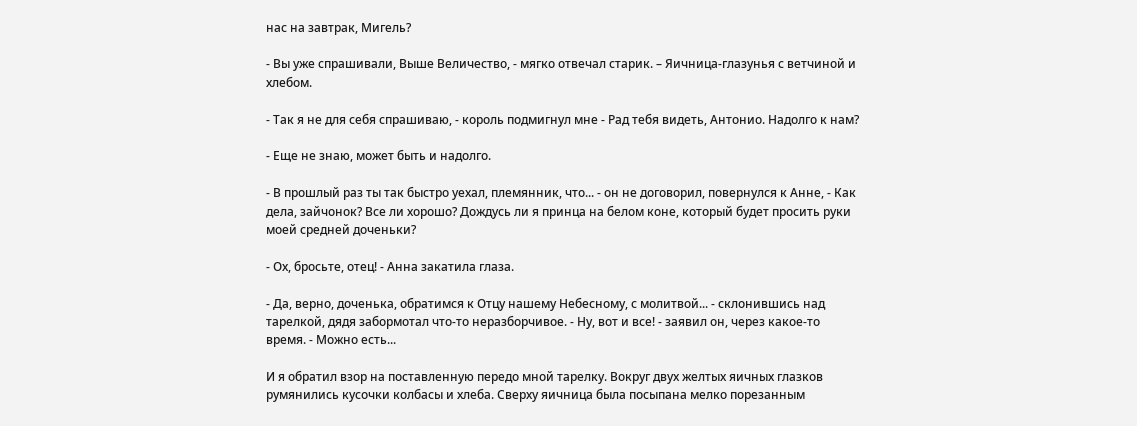нас на завтрак, Мигель?

- Вы уже спрашивали, Выше Величество, - мягко отвечал старик. – Яичница-глазунья с ветчиной и хлебом.

- Так я не для себя спрашиваю, - король подмигнул мне - Рад тебя видеть, Антонио. Надолго к нам?

- Еще не знаю, может быть и надолго.

- В прошлый раз ты так быстро уехал, племянник, что... - он не договорил, повернулся к Анне, - Как дела, зайчонок? Все ли хорошо? Дождусь ли я принца на белом коне, который будет просить руки моей средней доченьки?

- Ох, бросьте, отец! - Анна закатила глаза.

- Да, верно, доченька, обратимся к Отцу нашему Небесному, с молитвой... - склонившись над тарелкой, дядя забормотал что-то неразборчивое. - Ну, вот и все! - заявил он, через какое-то время. - Можно есть...

И я обратил взор на поставленную передо мной тарелку. Вокруг двух желтых яичных глазков румянились кусочки колбасы и хлеба. Сверху яичница была посыпана мелко порезанным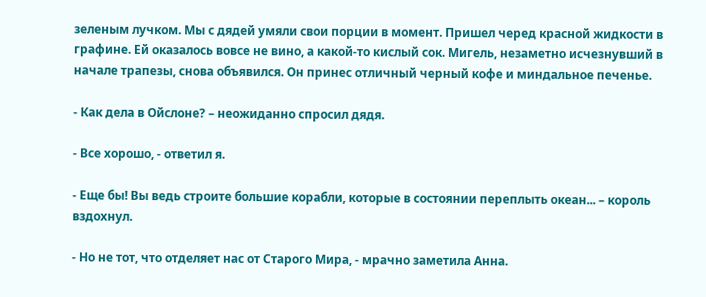зеленым лучком. Мы с дядей умяли свои порции в момент. Пришел черед красной жидкости в графине. Ей оказалось вовсе не вино, а какой-то кислый сок. Мигель, незаметно исчезнувший в начале трапезы, снова объявился. Он принес отличный черный кофе и миндальное печенье.

- Как дела в Ойслоне? – неожиданно спросил дядя.

- Все хорошо, - ответил я.

- Еще бы! Вы ведь строите большие корабли, которые в состоянии переплыть океан... – король вздохнул.

- Но не тот, что отделяет нас от Старого Мира, - мрачно заметила Анна.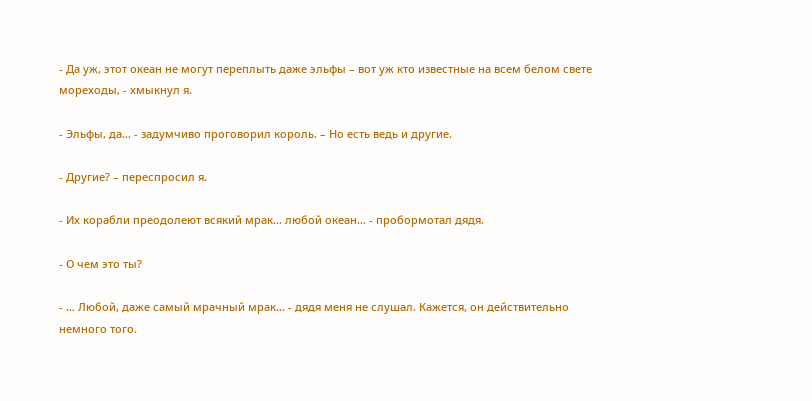- Да уж, этот океан не могут переплыть даже эльфы – вот уж кто известные на всем белом свете мореходы, - хмыкнул я.

- Эльфы, да… - задумчиво проговорил король. – Но есть ведь и другие.

- Другие? – переспросил я.

- Их корабли преодолеют всякий мрак… любой океан… - пробормотал дядя.

- О чем это ты?

- … Любой, даже самый мрачный мрак… - дядя меня не слушал. Кажется, он действительно немного того.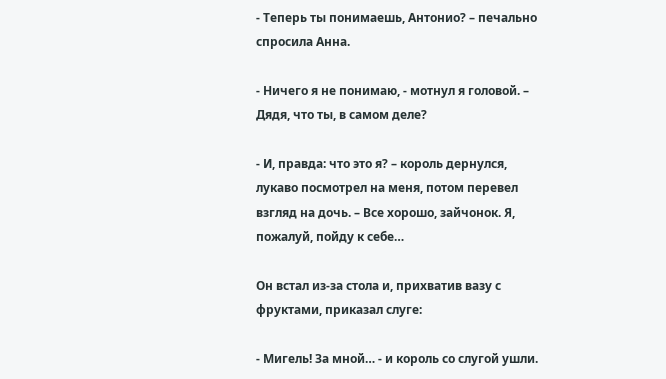- Теперь ты понимаешь, Антонио? – печально спросила Анна.

- Ничего я не понимаю, - мотнул я головой. – Дядя, что ты, в самом деле?

- И, правда: что это я? – король дернулся, лукаво посмотрел на меня, потом перевел взгляд на дочь. – Все хорошо, зайчонок. Я, пожалуй, пойду к себе…

Он встал из-за стола и, прихватив вазу с фруктами, приказал слуге:

- Мигель! За мной… - и король со слугой ушли.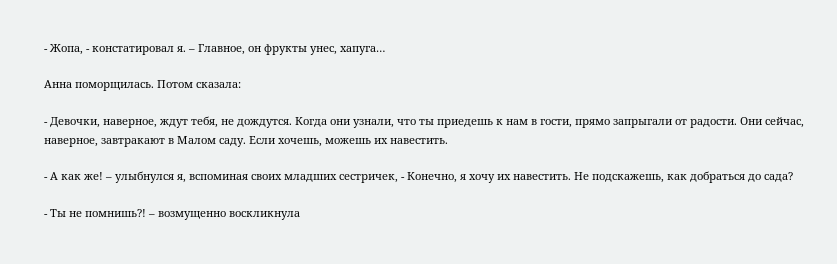- Жопа, - констатировал я. – Главное, он фрукты унес, хапуга…

Анна поморщилась. Потом сказала:

- Девочки, наверное, ждут тебя, не дождутся. Когда они узнали, что ты приедешь к нам в гости, прямо запрыгали от радости. Они сейчас, наверное, завтракают в Малом саду. Если хочешь, можешь их навестить.

- А как же! – улыбнулся я, вспоминая своих младших сестричек, - Конечно, я хочу их навестить. Не подскажешь, как добраться до сада?

- Ты не помнишь?! – возмущенно воскликнула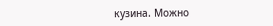кузина. Можно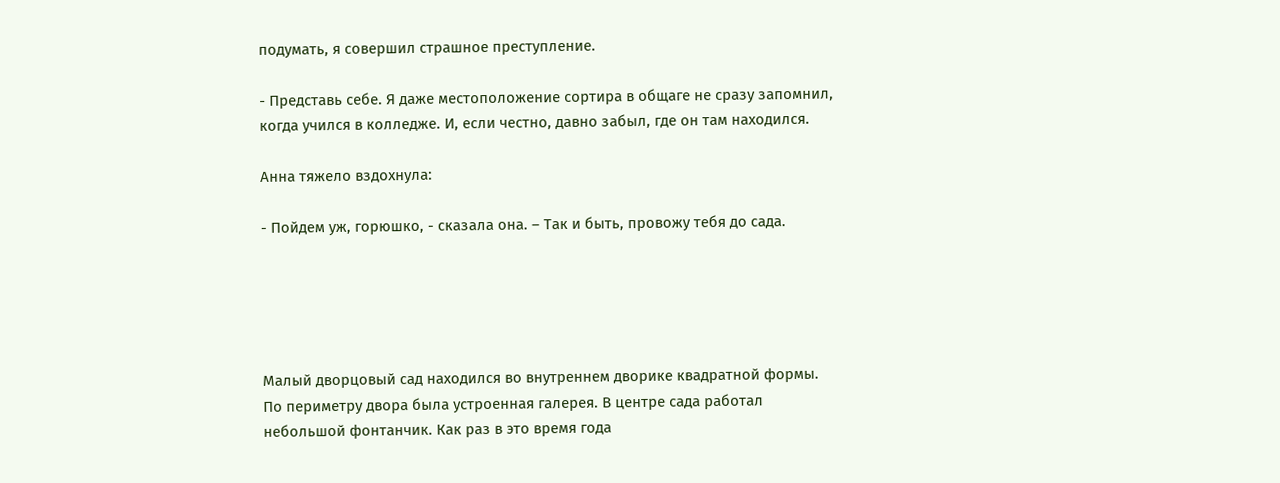подумать, я совершил страшное преступление.

- Представь себе. Я даже местоположение сортира в общаге не сразу запомнил, когда учился в колледже. И, если честно, давно забыл, где он там находился.

Анна тяжело вздохнула:

- Пойдем уж, горюшко, - сказала она. – Так и быть, провожу тебя до сада.





Малый дворцовый сад находился во внутреннем дворике квадратной формы. По периметру двора была устроенная галерея. В центре сада работал небольшой фонтанчик. Как раз в это время года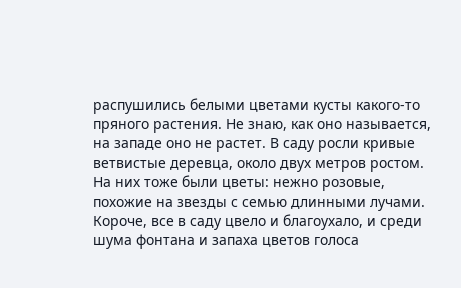распушились белыми цветами кусты какого-то пряного растения. Не знаю, как оно называется, на западе оно не растет. В саду росли кривые ветвистые деревца, около двух метров ростом. На них тоже были цветы: нежно розовые, похожие на звезды с семью длинными лучами. Короче, все в саду цвело и благоухало, и среди шума фонтана и запаха цветов голоса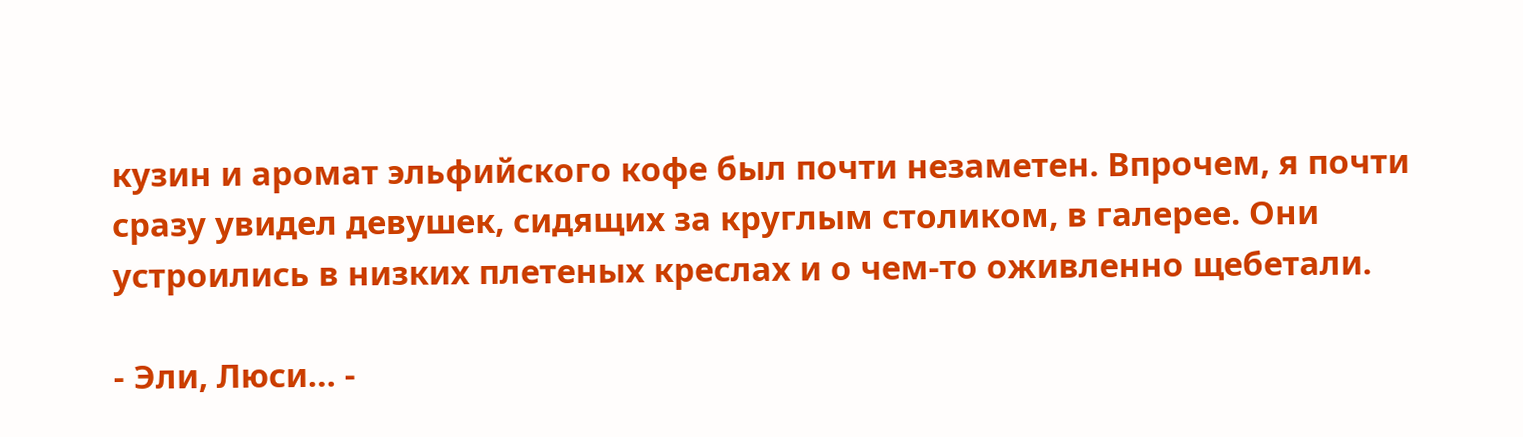кузин и аромат эльфийского кофе был почти незаметен. Впрочем, я почти сразу увидел девушек, сидящих за круглым столиком, в галерее. Они устроились в низких плетеных креслах и о чем-то оживленно щебетали.

- Эли, Люси… -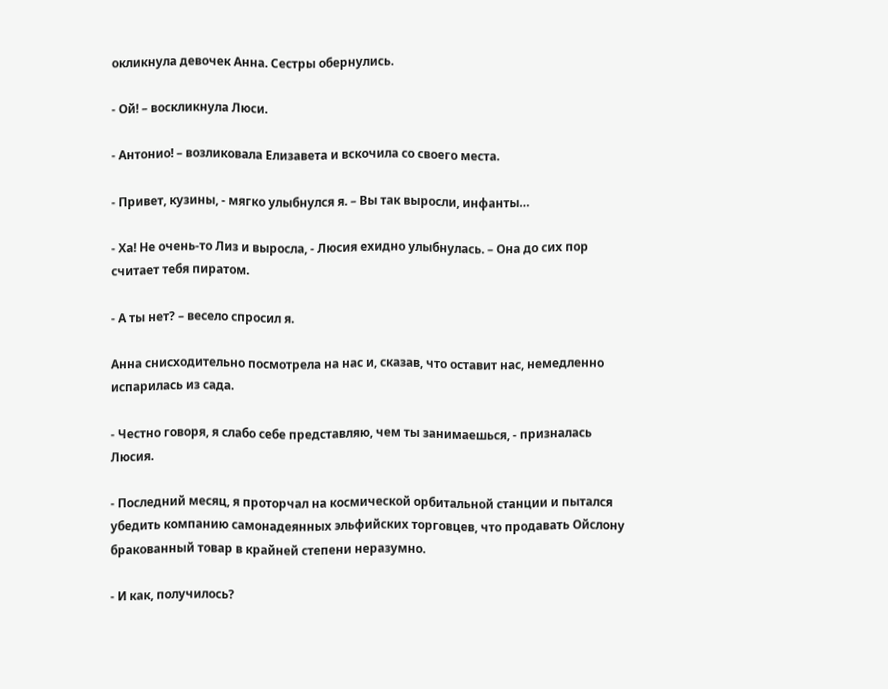окликнула девочек Анна. Сестры обернулись.

- Ой! – воскликнула Люси.

- Антонио! – возликовала Елизавета и вскочила со своего места.

- Привет, кузины, - мягко улыбнулся я. – Вы так выросли, инфанты…

- Ха! Не очень-то Лиз и выросла, - Люсия ехидно улыбнулась. – Она до сих пор считает тебя пиратом.

- А ты нет? – весело спросил я.

Анна снисходительно посмотрела на нас и, сказав, что оставит нас, немедленно испарилась из сада.

- Честно говоря, я слабо себе представляю, чем ты занимаешься, - призналась Люсия.

- Последний месяц, я проторчал на космической орбитальной станции и пытался убедить компанию самонадеянных эльфийских торговцев, что продавать Ойслону бракованный товар в крайней степени неразумно.

- И как, получилось?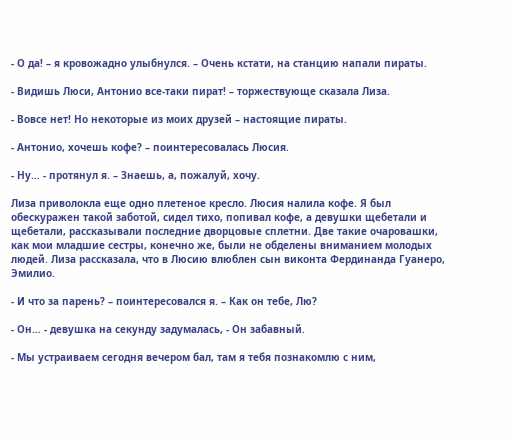- О да! – я кровожадно улыбнулся. – Очень кстати, на станцию напали пираты.

- Видишь Люси, Антонио все-таки пират! – торжествующе сказала Лиза.

- Вовсе нет! Но некоторые из моих друзей – настоящие пираты.

- Антонио, хочешь кофе? – поинтересовалась Люсия.

- Ну… - протянул я. – Знаешь, а, пожалуй, хочу.

Лиза приволокла еще одно плетеное кресло. Люсия налила кофе. Я был обескуражен такой заботой, сидел тихо, попивал кофе, а девушки щебетали и щебетали, рассказывали последние дворцовые сплетни. Две такие очаровашки, как мои младшие сестры, конечно же, были не обделены вниманием молодых людей. Лиза рассказала, что в Люсию влюблен сын виконта Фердинанда Гуанеро, Эмилио.

- И что за парень? – поинтересовался я. – Как он тебе, Лю?

- Он… - девушка на секунду задумалась, - Он забавный.

- Мы устраиваем сегодня вечером бал, там я тебя познакомлю с ним,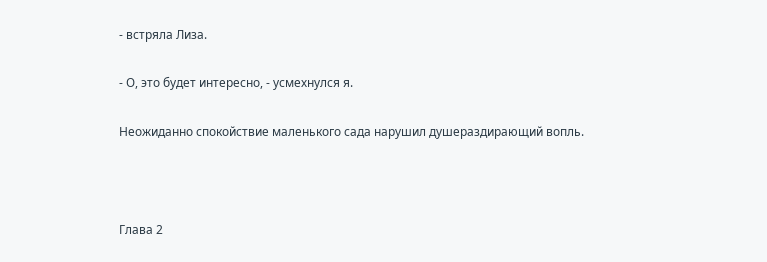- встряла Лиза.

- О, это будет интересно, - усмехнулся я.

Неожиданно спокойствие маленького сада нарушил душераздирающий вопль.



Глава 2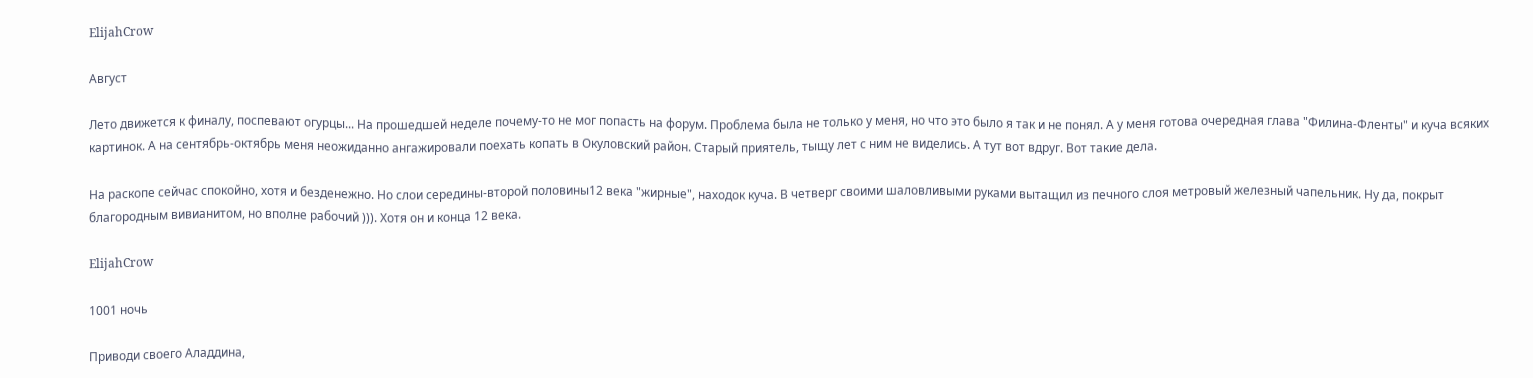ElijahCrow

Август

Лето движется к финалу, поспевают огурцы... На прошедшей неделе почему-то не мог попасть на форум. Проблема была не только у меня, но что это было я так и не понял. А у меня готова очередная глава "Филина-Фленты" и куча всяких картинок. А на сентябрь-октябрь меня неожиданно ангажировали поехать копать в Окуловский район. Старый приятель, тыщу лет с ним не виделись. А тут вот вдруг. Вот такие дела.

На раскопе сейчас спокойно, хотя и безденежно. Но слои середины-второй половины12 века "жирные", находок куча. В четверг своими шаловливыми руками вытащил из печного слоя метровый железный чапельник. Ну да, покрыт благородным вивианитом, но вполне рабочий ))). Хотя он и конца 12 века.

ElijahCrow

1001 ночь

Приводи своего Аладдина,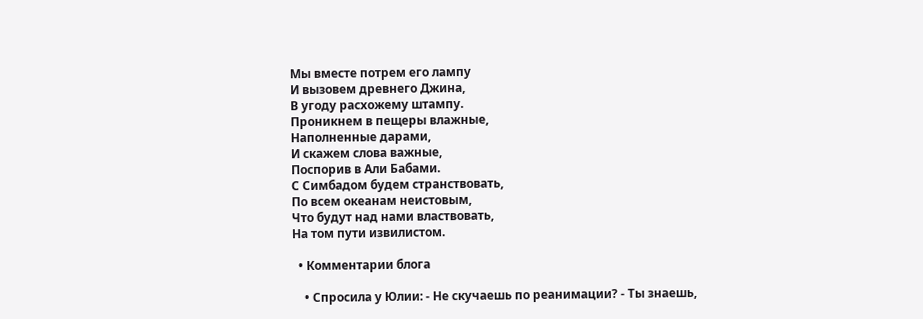Мы вместе потрем его лампу
И вызовем древнего Джина,
В угоду расхожему штампу.
Проникнем в пещеры влажные,
Наполненные дарами,
И скажем слова важные,
Поспорив в Али Бабами.
С Симбадом будем странствовать,
По всем океанам неистовым,
Что будут над нами властвовать,
На том пути извилистом.

  • Комментарии блога

    • Спросила у Юлии: - Не скучаешь по реанимации? - Ты знаешь,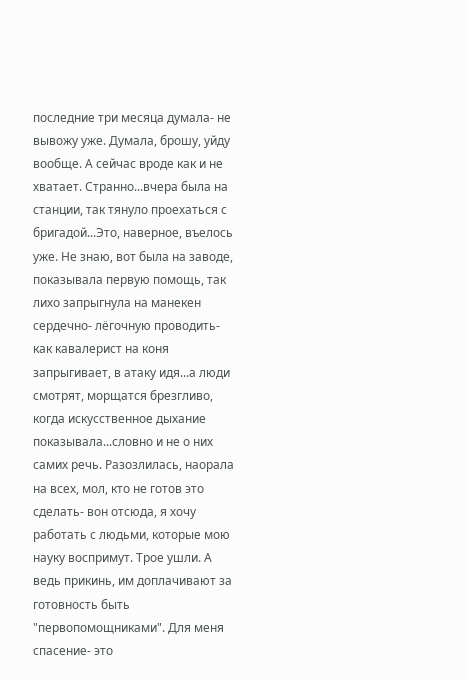последние три месяца думала- не вывожу уже. Думала, брошу, уйду вообще. А сейчас вроде как и не хватает. Странно...вчера была на станции, так тянуло проехаться с бригадой...Это, наверное, въелось уже. Не знаю, вот была на заводе, показывала первую помощь, так лихо запрыгнула на манекен сердечно- лёгочную проводить- как кавалерист на коня запрыгивает, в атаку идя...а люди смотрят, морщатся брезгливо, когда искусственное дыхание показывала...словно и не о них самих речь. Разозлилась, наорала на всех, мол, кто не готов это сделать- вон отсюда, я хочу работать с людьми, которые мою науку воспримут. Трое ушли. А ведь прикинь, им доплачивают за готовность быть "первопомощниками". Для меня спасение- это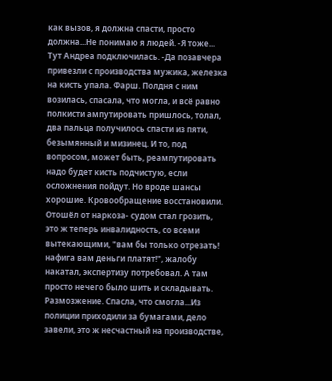как вызов, я должна спасти, просто должна...Не понимаю я людей. -Я тоже... Тут Андреа подключилась. -Да позавчера привезли с производства мужика, железка на кисть упала. Фарш. Полдня с ним возилась, спасала, что могла, и всё равно полкисти ампутировать пришлось, толал, два пальца получилось спасти из пяти, безымянный и мизинец. И то, под вопросом, может быть, реампутировать надо будет кисть подчистую, если осложнения пойдут. Но вроде шансы хорошие. Кровообращение восстановили. Отошёл от наркоза- судом стал грозить, это ж теперь инвалидность, со всеми вытекающими, "вам бы только отрезать! нафига вам деньги платят!", жалобу накатал, экспертизу потребовал. А там просто нечего было шить и складывать. Размозжение. Спасла, что смогла...Из полиции приходили за бумагами, дело завели, это ж несчастный на производстве,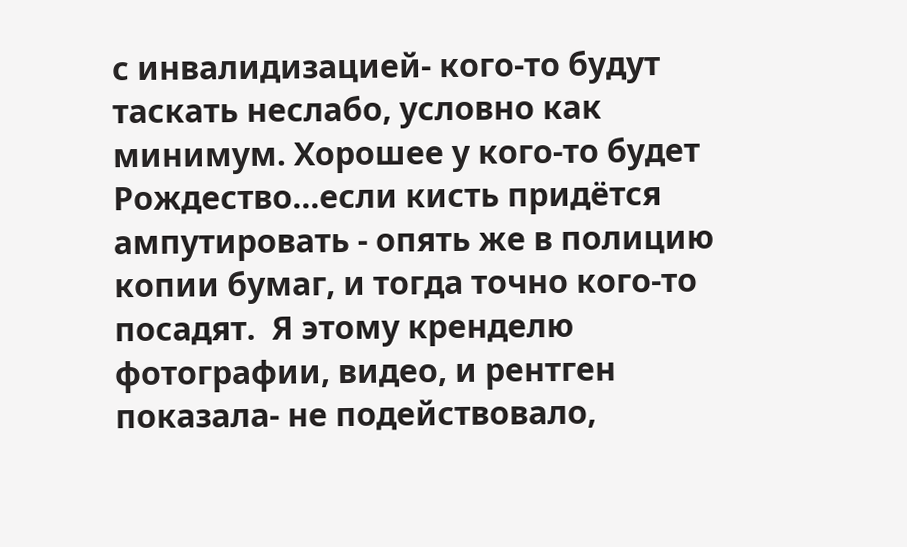с инвалидизацией- кого-то будут таскать неслабо, условно как минимум. Хорошее у кого-то будет Рождество...если кисть придётся ампутировать - опять же в полицию копии бумаг, и тогда точно кого-то посадят.  Я этому кренделю фотографии, видео, и рентген показала- не подействовало,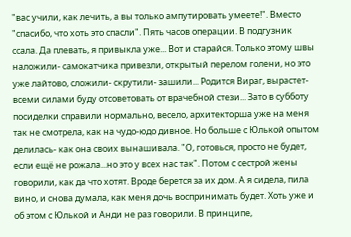"вас учили, как лечить, а вы только ампутировать умеете!". Вместо "спасибо, что хоть это спасли". Пять часов операции. В подгузник ссала. Да плевать, я привыкла уже... Вот и старайся. Только этому швы наложили- самокатчика привезли, открытый перелом голени, но это уже лайтово, сложили- скрутили- зашили... Родится Вираг, вырастет- всеми силами буду отсоветовать от врачебной стези... Зато в субботу посиделки справили нормально, весело, архитекторша уже на меня так не смотрела, как на чудо-юдо дивное. Но больше с Юлькой опытом делилась- как она своих вынашивала. "О, готовься, просто не будет, если ещё не рожала...но это у всех нас так". Потом с сестрой жены говорили, как да что хотят. Вроде берется за их дом. А я сидела, пила вино, и снова думала, как меня дочь воспринимать будет. Хоть уже и об этом с Юлькой и Анди не раз говорили. В принципе,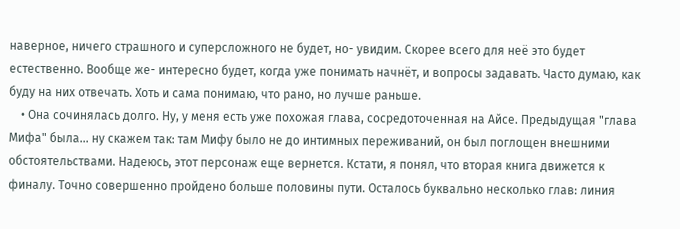наверное, ничего страшного и суперсложного не будет, но- увидим. Скорее всего для неё это будет естественно. Вообще же- интересно будет, когда уже понимать начнёт, и вопросы задавать. Часто думаю, как буду на них отвечать. Хоть и сама понимаю, что рано, но лучше раньше.
    • Она сочинялась долго. Ну, у меня есть уже похожая глава, сосредоточенная на Айсе. Предыдущая "глава Мифа" была... ну скажем так: там Мифу было не до интимных переживаний, он был поглощен внешними обстоятельствами. Надеюсь, этот персонаж еще вернется. Кстати, я понял, что вторая книга движется к финалу. Точно совершенно пройдено больше половины пути. Осталось буквально несколько глав: линия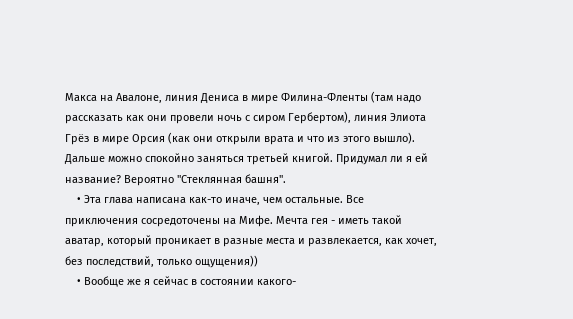Макса на Авалоне, линия Дениса в мире Филина-Фленты (там надо рассказать как они провели ночь с сиром Гербертом), линия Элиота Грёз в мире Орсия (как они открыли врата и что из этого вышло). Дальше можно спокойно заняться третьей книгой. Придумал ли я ей название? Вероятно "Стеклянная башня".
    • Эта глава написана как-то иначе, чем остальные. Все приключения сосредоточены на Мифе. Мечта гея - иметь такой аватар, который проникает в разные места и развлекается, как хочет, без последствий, только ощущения))
    • Вообще же я сейчас в состоянии какого-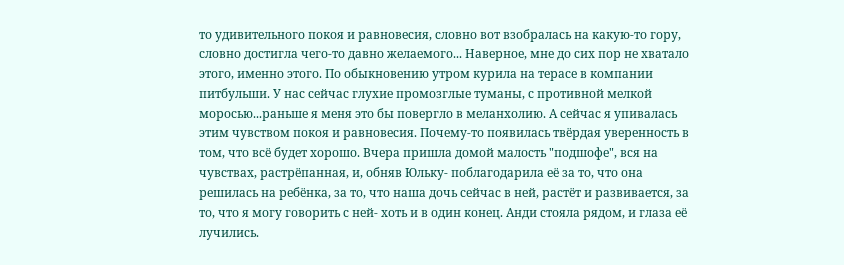то удивительного покоя и равновесия, словно вот взобралась на какую-то гору, словно достигла чего-то давно желаемого... Наверное, мне до сих пор не хватало этого, именно этого. По обыкновению утром курила на терасе в компании питбульши. У нас сейчас глухие промозглые туманы, с противной мелкой моросью...раньше я меня это бы повергло в меланхолию. А сейчас я упивалась этим чувством покоя и равновесия. Почему-то появилась твёрдая уверенность в том, что всё будет хорошо. Вчера пришла домой малость "подшофе", вся на чувствах, растрёпанная, и, обняв Юльку- поблагодарила её за то, что она решилась на ребёнка, за то, что наша дочь сейчас в ней, растёт и развивается, за то, что я могу говорить с ней- хоть и в один конец. Анди стояла рядом, и глаза её лучились.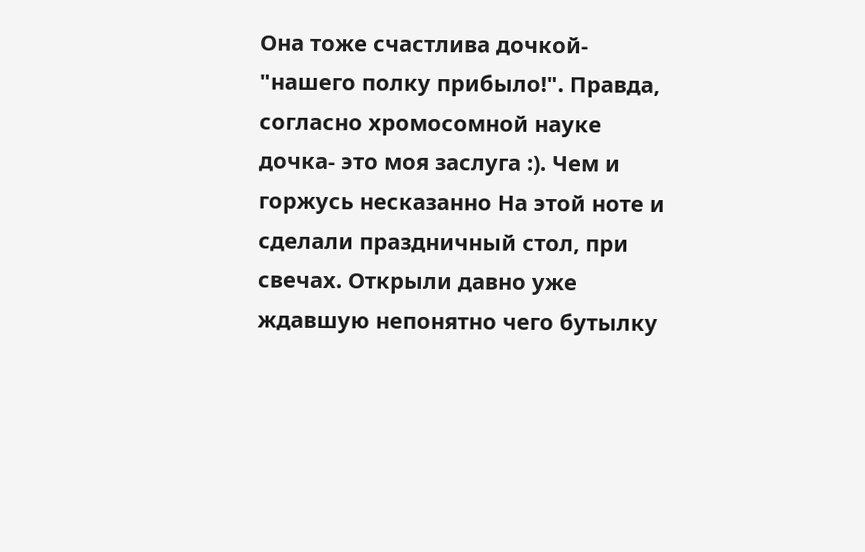Она тоже счастлива дочкой- "нашего полку прибыло!". Правда, согласно хромосомной науке дочка- это моя заслуга :). Чем и горжусь несказанно На этой ноте и сделали праздничный стол, при свечах. Открыли давно уже ждавшую непонятно чего бутылку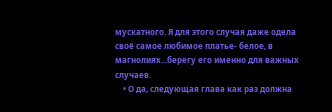мускатного. Я для этого случая даже одела своё самое любимое платье- белое, в магнолиях...берегу его именно для важных случаев.
    • О да, следующая глава как раз должна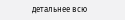детальнее всю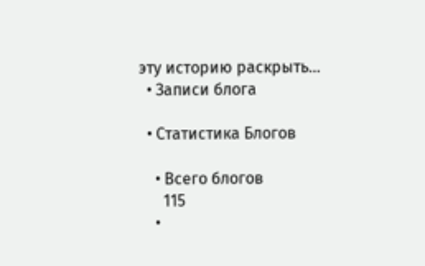эту историю раскрыть...
  • Записи блога

  • Статистика Блогов

    • Всего блогов
      115
    •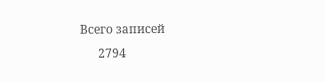Всего записей
      2794